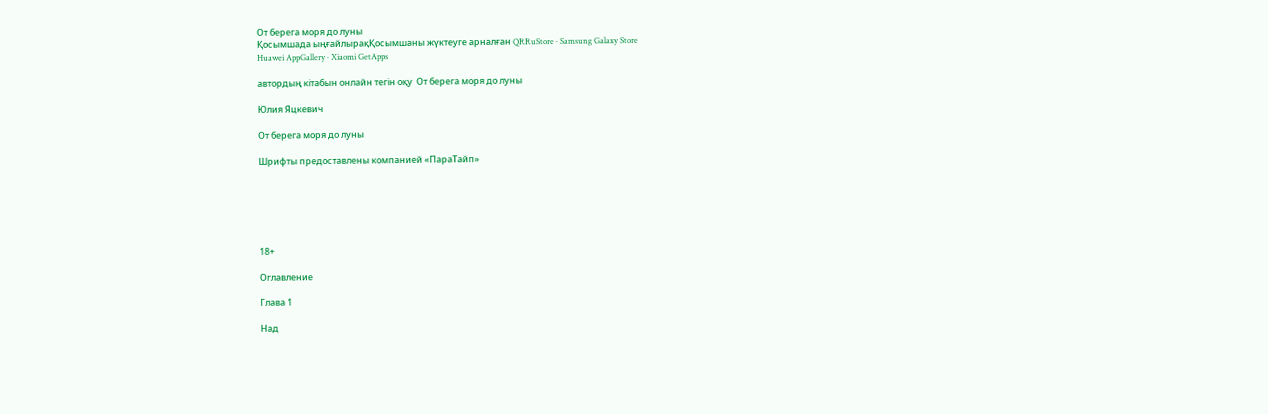От берега моря до луны
Қосымшада ыңғайлырақҚосымшаны жүктеуге арналған QRRuStore · Samsung Galaxy Store
Huawei AppGallery · Xiaomi GetApps

автордың кітабын онлайн тегін оқу  От берега моря до луны

Юлия Яцкевич

От берега моря до луны

Шрифты предоставлены компанией «ПараТайп»






18+

Оглавление

Глава 1

Над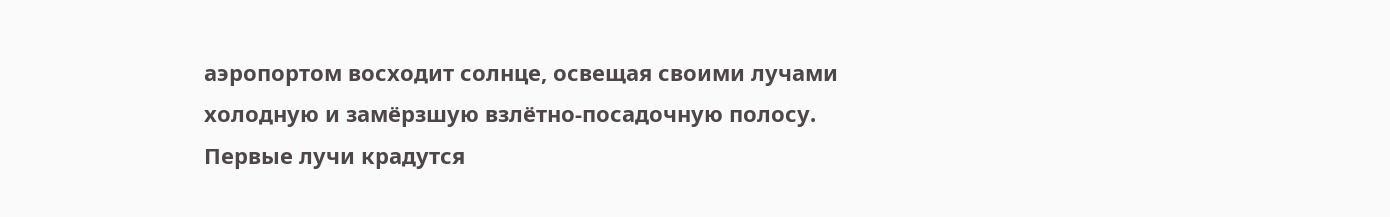аэропортом восходит солнце, освещая своими лучами холодную и замёрзшую взлётно-посадочную полосу. Первые лучи крадутся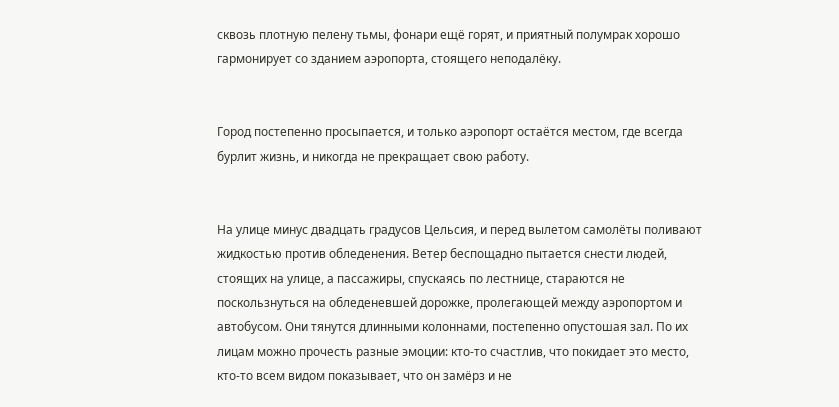сквозь плотную пелену тьмы, фонари ещё горят, и приятный полумрак хорошо гармонирует со зданием аэропорта, стоящего неподалёку.


Город постепенно просыпается, и только аэропорт остаётся местом, где всегда бурлит жизнь, и никогда не прекращает свою работу.


На улице минус двадцать градусов Цельсия, и перед вылетом самолёты поливают жидкостью против обледенения. Ветер беспощадно пытается снести людей, стоящих на улице, а пассажиры, спускаясь по лестнице, стараются не поскользнуться на обледеневшей дорожке, пролегающей между аэропортом и автобусом. Они тянутся длинными колоннами, постепенно опустошая зал. По их лицам можно прочесть разные эмоции: кто-то счастлив, что покидает это место, кто-то всем видом показывает, что он замёрз и не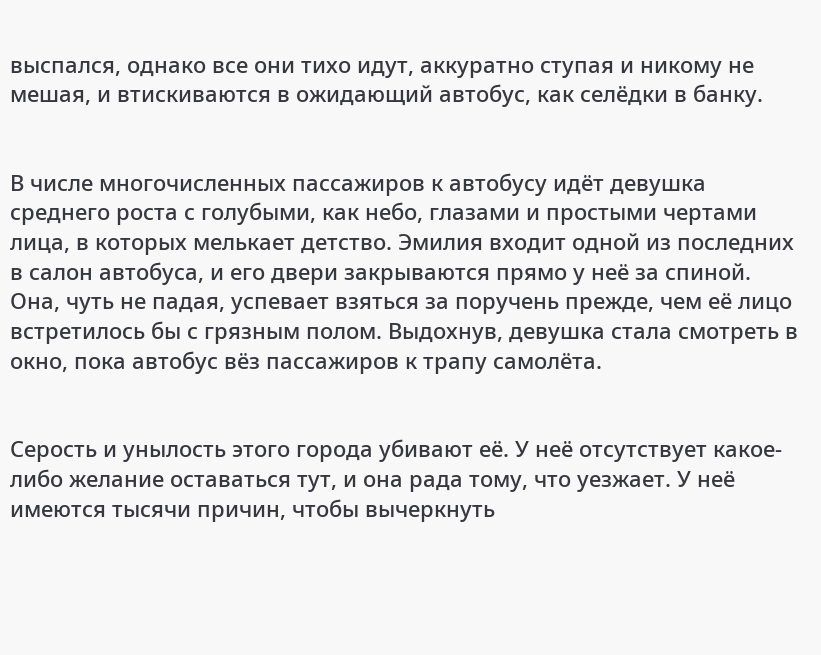выспался, однако все они тихо идут, аккуратно ступая и никому не мешая, и втискиваются в ожидающий автобус, как селёдки в банку.


В числе многочисленных пассажиров к автобусу идёт девушка среднего роста с голубыми, как небо, глазами и простыми чертами лица, в которых мелькает детство. Эмилия входит одной из последних в салон автобуса, и его двери закрываются прямо у неё за спиной. Она, чуть не падая, успевает взяться за поручень прежде, чем её лицо встретилось бы с грязным полом. Выдохнув, девушка стала смотреть в окно, пока автобус вёз пассажиров к трапу самолёта.


Серость и унылость этого города убивают её. У неё отсутствует какое-либо желание оставаться тут, и она рада тому, что уезжает. У неё имеются тысячи причин, чтобы вычеркнуть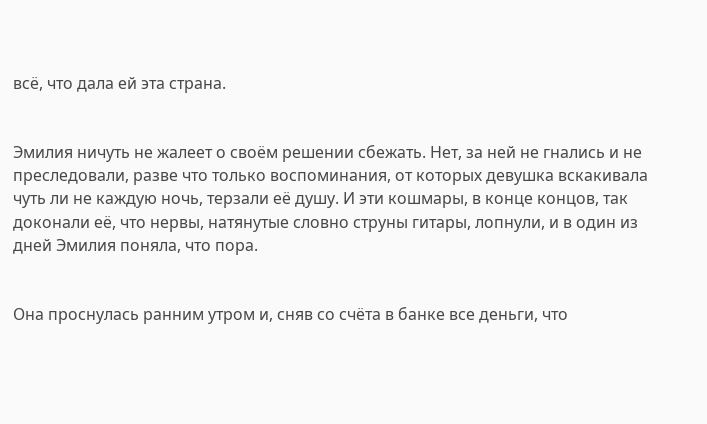всё, что дала ей эта страна.


Эмилия ничуть не жалеет о своём решении сбежать. Нет, за ней не гнались и не преследовали, разве что только воспоминания, от которых девушка вскакивала чуть ли не каждую ночь, терзали её душу. И эти кошмары, в конце концов, так доконали её, что нервы, натянутые словно струны гитары, лопнули, и в один из дней Эмилия поняла, что пора.


Она проснулась ранним утром и, сняв со счёта в банке все деньги, что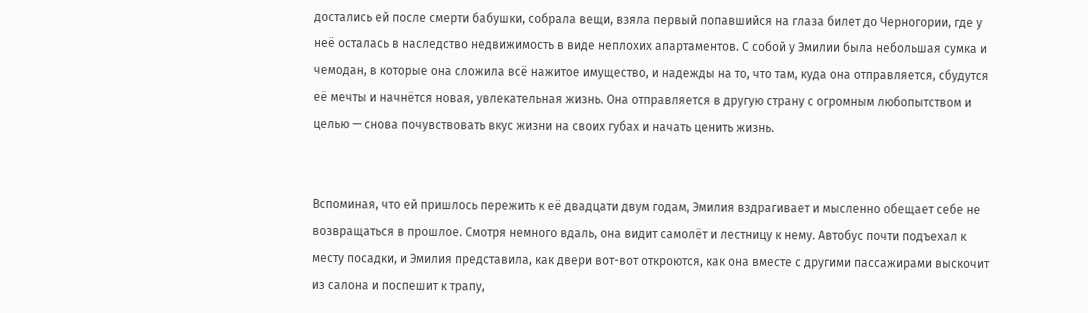достались ей после смерти бабушки, собрала вещи, взяла первый попавшийся на глаза билет до Черногории, где у неё осталась в наследство недвижимость в виде неплохих апартаментов. С собой у Эмилии была небольшая сумка и чемодан, в которые она сложила всё нажитое имущество, и надежды на то, что там, куда она отправляется, сбудутся её мечты и начнётся новая, увлекательная жизнь. Она отправляется в другую страну с огромным любопытством и целью — снова почувствовать вкус жизни на своих губах и начать ценить жизнь.


Вспоминая, что ей пришлось пережить к её двадцати двум годам, Эмилия вздрагивает и мысленно обещает себе не возвращаться в прошлое. Смотря немного вдаль, она видит самолёт и лестницу к нему. Автобус почти подъехал к месту посадки, и Эмилия представила, как двери вот-вот откроются, как она вместе с другими пассажирами выскочит из салона и поспешит к трапу,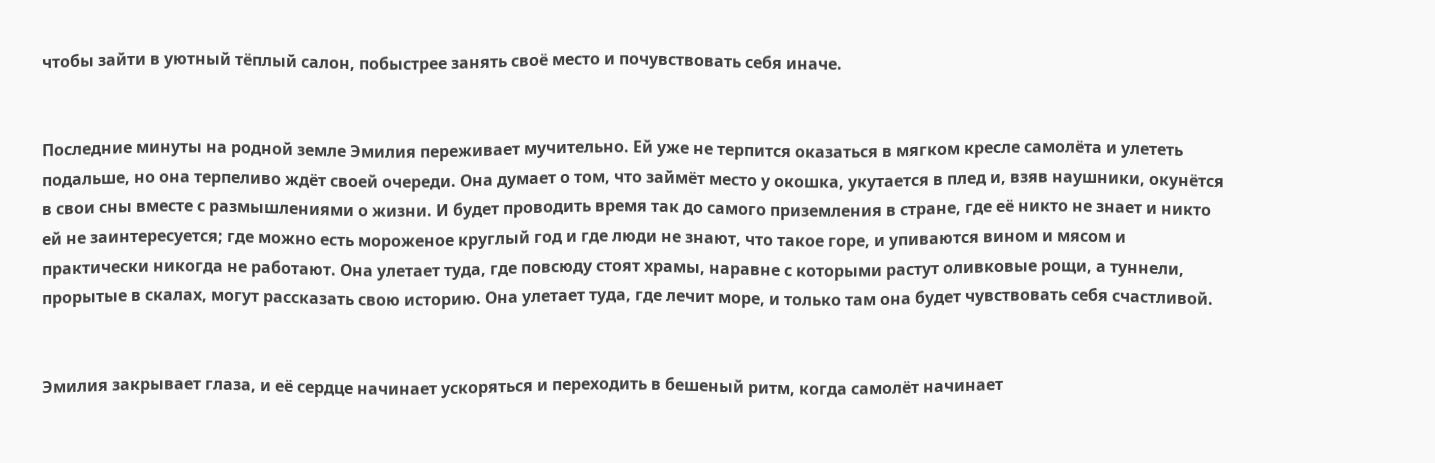чтобы зайти в уютный тёплый салон, побыстрее занять своё место и почувствовать себя иначе.


Последние минуты на родной земле Эмилия переживает мучительно. Ей уже не терпится оказаться в мягком кресле самолёта и улететь подальше, но она терпеливо ждёт своей очереди. Она думает о том, что займёт место у окошка, укутается в плед и, взяв наушники, окунётся в свои сны вместе с размышлениями о жизни. И будет проводить время так до самого приземления в стране, где её никто не знает и никто ей не заинтересуется; где можно есть мороженое круглый год и где люди не знают, что такое горе, и упиваются вином и мясом и практически никогда не работают. Она улетает туда, где повсюду стоят храмы, наравне с которыми растут оливковые рощи, а туннели, прорытые в скалах, могут рассказать свою историю. Она улетает туда, где лечит море, и только там она будет чувствовать себя счастливой.


Эмилия закрывает глаза, и её сердце начинает ускоряться и переходить в бешеный ритм, когда самолёт начинает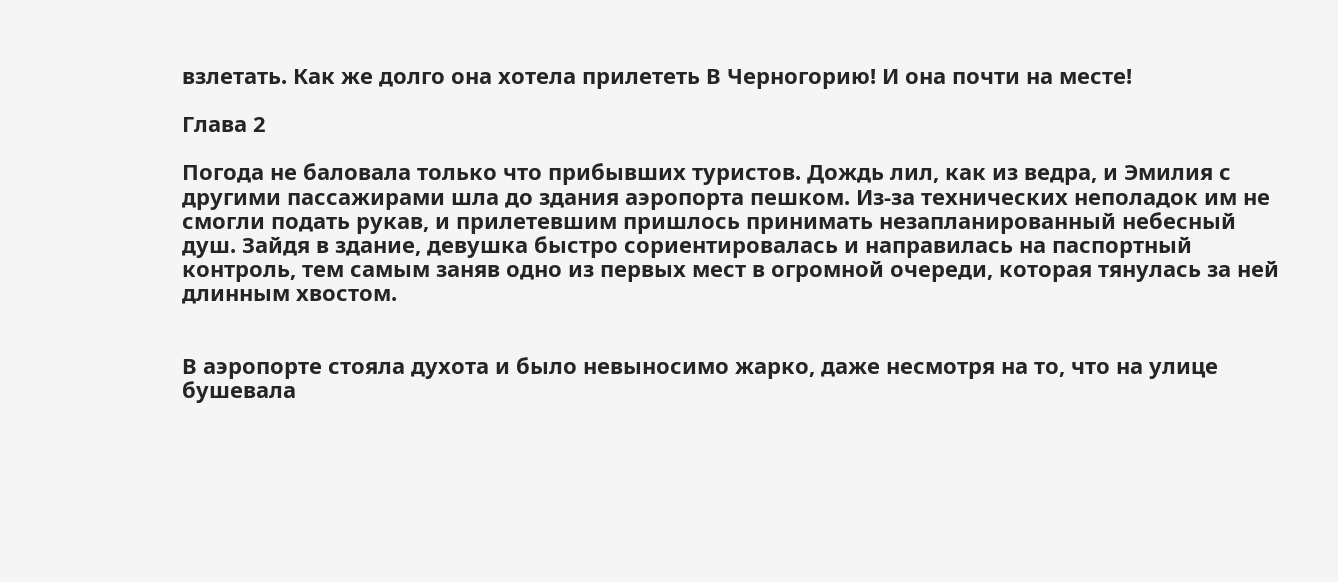взлетать. Как же долго она хотела прилететь В Черногорию! И она почти на месте!

Глава 2

Погода не баловала только что прибывших туристов. Дождь лил, как из ведра, и Эмилия с другими пассажирами шла до здания аэропорта пешком. Из-за технических неполадок им не смогли подать рукав, и прилетевшим пришлось принимать незапланированный небесный душ. Зайдя в здание, девушка быстро сориентировалась и направилась на паспортный контроль, тем самым заняв одно из первых мест в огромной очереди, которая тянулась за ней длинным хвостом.


В аэропорте стояла духота и было невыносимо жарко, даже несмотря на то, что на улице бушевала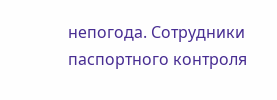непогода. Сотрудники паспортного контроля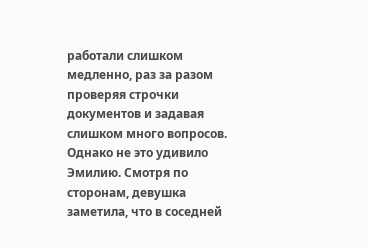работали слишком медленно, раз за разом проверяя строчки документов и задавая слишком много вопросов. Однако не это удивило Эмилию. Смотря по сторонам, девушка заметила, что в соседней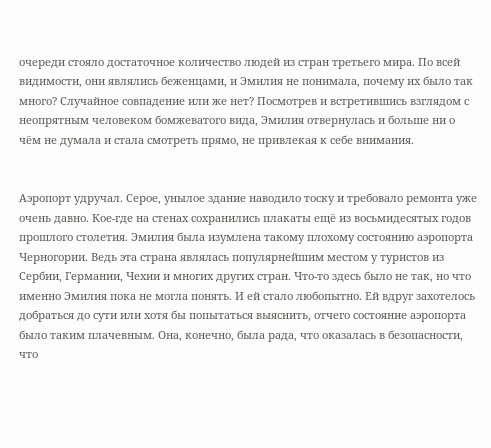очереди стояло достаточное количество людей из стран третьего мира. По всей видимости, они являлись беженцами, и Эмилия не понимала, почему их было так много? Случайное совпадение или же нет? Посмотрев и встретившись взглядом с неопрятным человеком бомжеватого вида, Эмилия отвернулась и больше ни о чём не думала и стала смотреть прямо, не привлекая к себе внимания.


Аэропорт удручал. Серое, унылое здание наводило тоску и требовало ремонта уже очень давно. Кое-где на стенах сохранились плакаты ещё из восьмидесятых годов прошлого столетия. Эмилия была изумлена такому плохому состоянию аэропорта Черногории. Ведь эта страна являлась популярнейшим местом у туристов из Сербии, Германии, Чехии и многих других стран. Что-то здесь было не так, но что именно Эмилия пока не могла понять. И ей стало любопытно. Ей вдруг захотелось добраться до сути или хотя бы попытаться выяснить, отчего состояние аэропорта было таким плачевным. Она, конечно, была рада, что оказалась в безопасности, что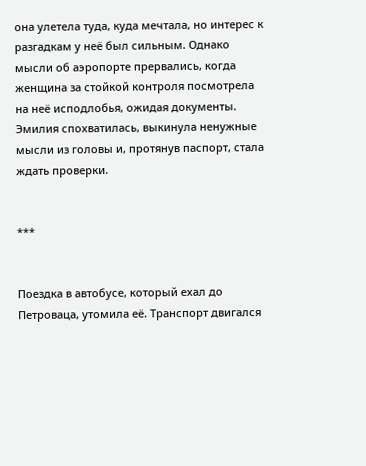она улетела туда, куда мечтала, но интерес к разгадкам у неё был сильным. Однако мысли об аэропорте прервались, когда женщина за стойкой контроля посмотрела на неё исподлобья, ожидая документы. Эмилия спохватилась, выкинула ненужные мысли из головы и, протянув паспорт, стала ждать проверки.


***


Поездка в автобусе, который ехал до Петроваца, утомила её. Транспорт двигался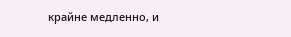крайне медленно, и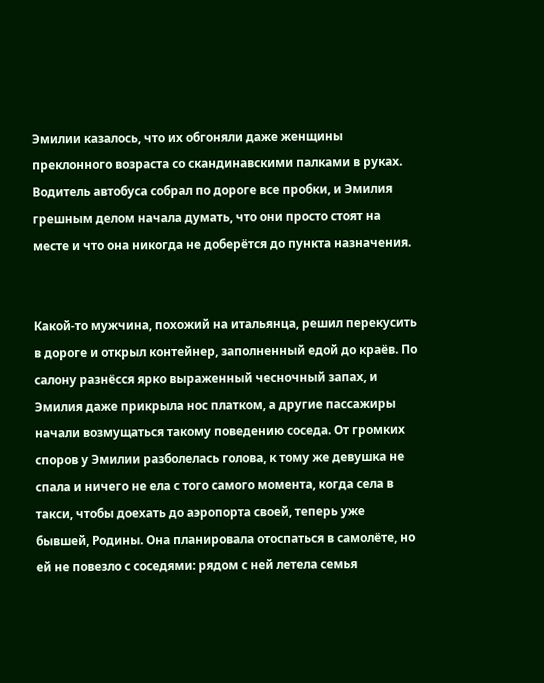Эмилии казалось, что их обгоняли даже женщины преклонного возраста со скандинавскими палками в руках. Водитель автобуса собрал по дороге все пробки, и Эмилия грешным делом начала думать, что они просто стоят на месте и что она никогда не доберётся до пункта назначения.


Какой-то мужчина, похожий на итальянца, решил перекусить в дороге и открыл контейнер, заполненный едой до краёв. По салону разнёсся ярко выраженный чесночный запах, и Эмилия даже прикрыла нос платком, а другие пассажиры начали возмущаться такому поведению соседа. От громких споров у Эмилии разболелась голова, к тому же девушка не спала и ничего не ела с того самого момента, когда села в такси, чтобы доехать до аэропорта своей, теперь уже бывшей, Родины. Она планировала отоспаться в самолёте, но ей не повезло с соседями: рядом с ней летела семья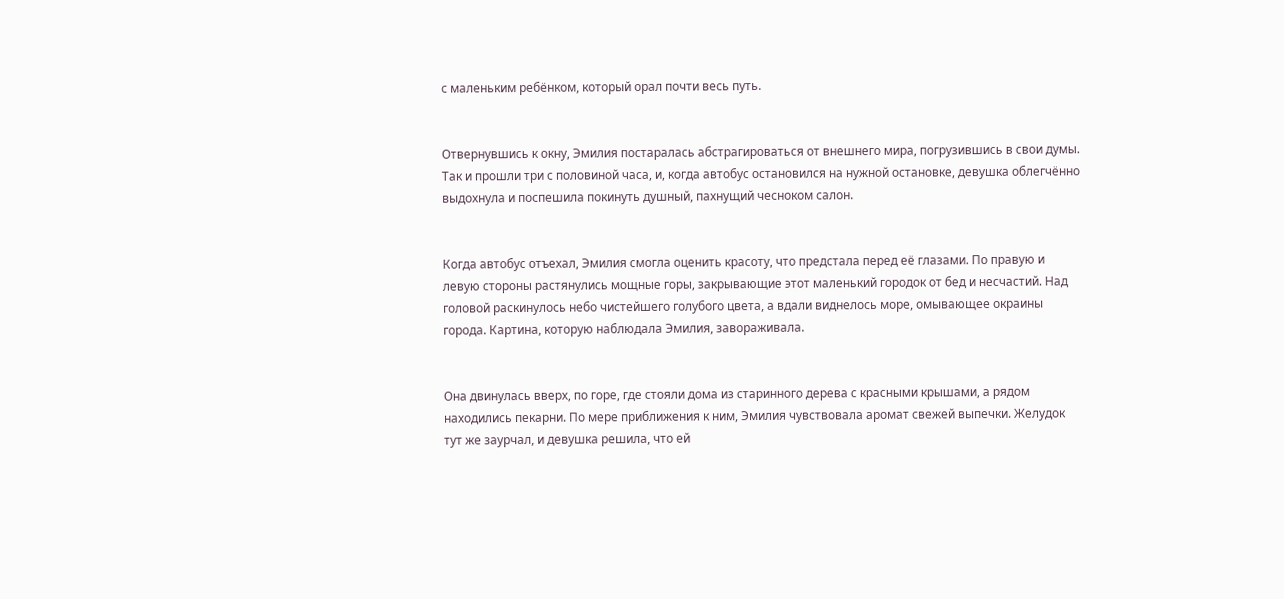с маленьким ребёнком, который орал почти весь путь.


Отвернувшись к окну, Эмилия постаралась абстрагироваться от внешнего мира, погрузившись в свои думы. Так и прошли три с половиной часа, и, когда автобус остановился на нужной остановке, девушка облегчённо выдохнула и поспешила покинуть душный, пахнущий чесноком салон.


Когда автобус отъехал, Эмилия смогла оценить красоту, что предстала перед её глазами. По правую и левую стороны растянулись мощные горы, закрывающие этот маленький городок от бед и несчастий. Над головой раскинулось небо чистейшего голубого цвета, а вдали виднелось море, омывающее окраины города. Картина, которую наблюдала Эмилия, завораживала.


Она двинулась вверх, по горе, где стояли дома из старинного дерева с красными крышами, а рядом находились пекарни. По мере приближения к ним, Эмилия чувствовала аромат свежей выпечки. Желудок тут же заурчал, и девушка решила, что ей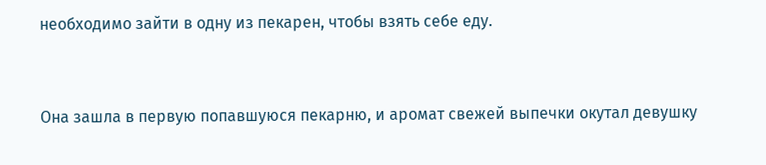необходимо зайти в одну из пекарен, чтобы взять себе еду.


Она зашла в первую попавшуюся пекарню, и аромат свежей выпечки окутал девушку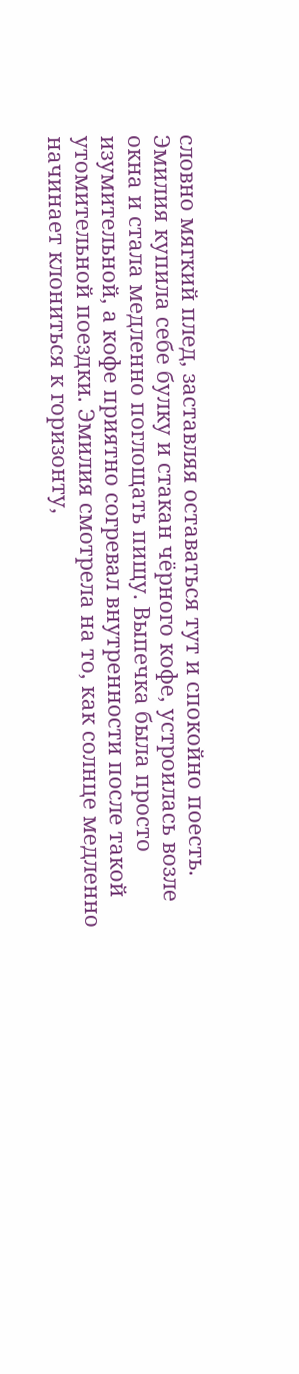словно мягкий плед, заставляя оставаться тут и спокойно поесть. Эмилия купила себе булку и стакан чёрного кофе, устроилась возле окна и стала медленно поглощать пищу. Выпечка была просто изумительной, а кофе приятно согревал внутренности после такой утомительной поездки. Эмилия смотрела на то, как солнце медленно начинает клониться к горизонту,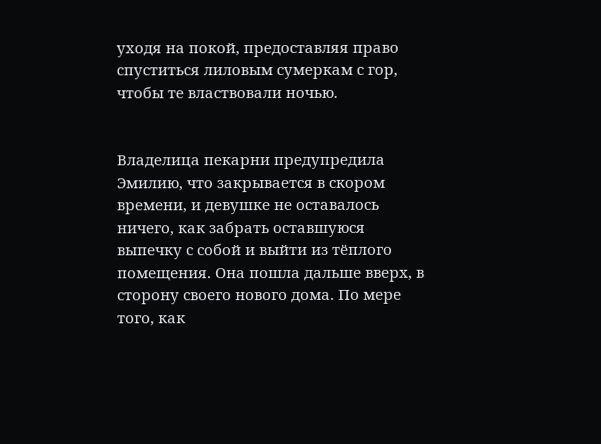уходя на покой, предоставляя право спуститься лиловым сумеркам с гор, чтобы те властвовали ночью.


Владелица пекарни предупредила Эмилию, что закрывается в скором времени, и девушке не оставалось ничего, как забрать оставшуюся выпечку с собой и выйти из тёплого помещения. Она пошла дальше вверх, в сторону своего нового дома. По мере того, как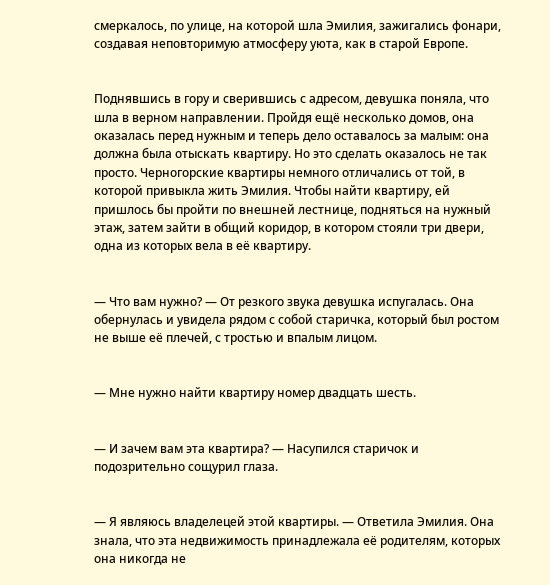смеркалось, по улице, на которой шла Эмилия, зажигались фонари, создавая неповторимую атмосферу уюта, как в старой Европе.


Поднявшись в гору и сверившись с адресом, девушка поняла, что шла в верном направлении. Пройдя ещё несколько домов, она оказалась перед нужным и теперь дело оставалось за малым: она должна была отыскать квартиру. Но это сделать оказалось не так просто. Черногорские квартиры немного отличались от той, в которой привыкла жить Эмилия. Чтобы найти квартиру, ей пришлось бы пройти по внешней лестнице, подняться на нужный этаж, затем зайти в общий коридор, в котором стояли три двери, одна из которых вела в её квартиру.


— Что вам нужно? — От резкого звука девушка испугалась. Она обернулась и увидела рядом с собой старичка, который был ростом не выше её плечей, с тростью и впалым лицом.


— Мне нужно найти квартиру номер двадцать шесть.


— И зачем вам эта квартира? — Насупился старичок и подозрительно сощурил глаза.


— Я являюсь владелецей этой квартиры. — Ответила Эмилия. Она знала, что эта недвижимость принадлежала её родителям, которых она никогда не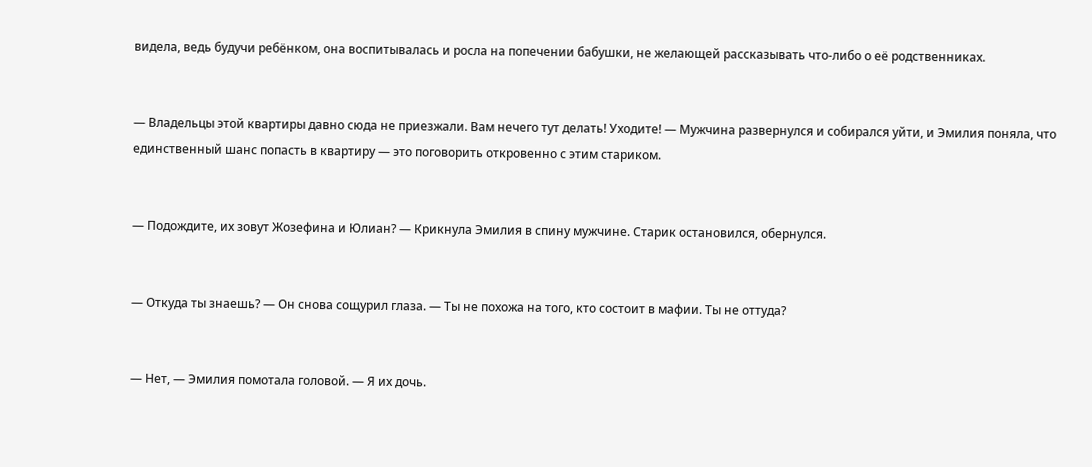видела, ведь будучи ребёнком, она воспитывалась и росла на попечении бабушки, не желающей рассказывать что-либо о её родственниках.


— Владельцы этой квартиры давно сюда не приезжали. Вам нечего тут делать! Уходите! — Мужчина развернулся и собирался уйти, и Эмилия поняла, что единственный шанс попасть в квартиру — это поговорить откровенно с этим стариком.


— Подождите, их зовут Жозефина и Юлиан? — Крикнула Эмилия в спину мужчине. Старик остановился, обернулся.


— Откуда ты знаешь? — Он снова сощурил глаза. — Ты не похожа на того, кто состоит в мафии. Ты не оттуда?


— Нет, — Эмилия помотала головой. — Я их дочь.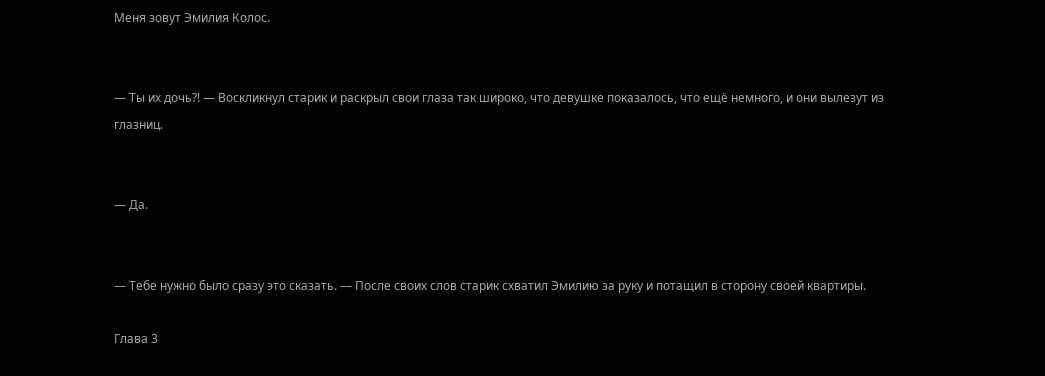Меня зовут Эмилия Колос.


— Ты их дочь?! — Воскликнул старик и раскрыл свои глаза так широко, что девушке показалось, что ещё немного, и они вылезут из глазниц.


— Да.


— Тебе нужно было сразу это сказать. — После своих слов старик схватил Эмилию за руку и потащил в сторону своей квартиры.

Глава 3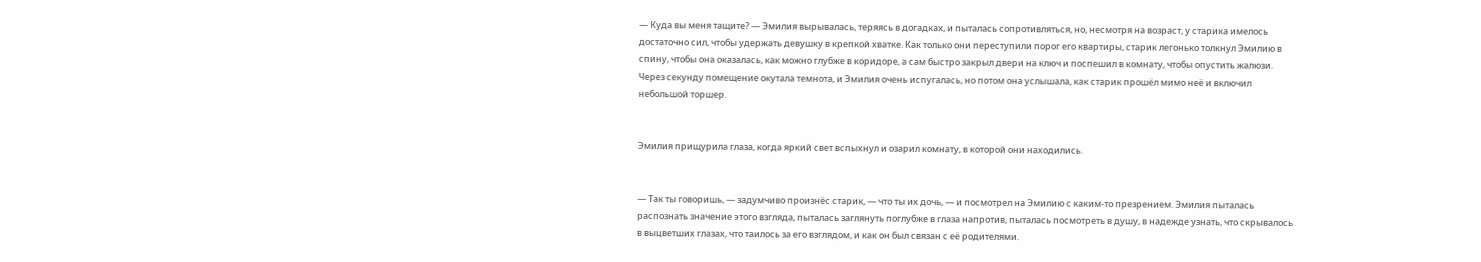— Куда вы меня тащите? — Эмилия вырывалась, теряясь в догадках, и пыталась сопротивляться, но, несмотря на возраст, у старика имелось достаточно сил, чтобы удержать девушку в крепкой хватке. Как только они переступили порог его квартиры, старик легонько толкнул Эмилию в спину, чтобы она оказалась, как можно глубже в коридоре, а сам быстро закрыл двери на ключ и поспешил в комнату, чтобы опустить жалюзи. Через секунду помещение окутала темнота, и Эмилия очень испугалась, но потом она услышала, как старик прошёл мимо неё и включил небольшой торшер.


Эмилия прищурила глаза, когда яркий свет вспыхнул и озарил комнату, в которой они находились.


— Так ты говоришь, — задумчиво произнёс старик, — что ты их дочь, — и посмотрел на Эмилию с каким-то презрением. Эмилия пыталась распознать значение этого взгляда, пыталась заглянуть поглубже в глаза напротив, пыталась посмотреть в душу, в надежде узнать, что скрывалось в выцветших глазах, что таилось за его взглядом, и как он был связан с её родителями.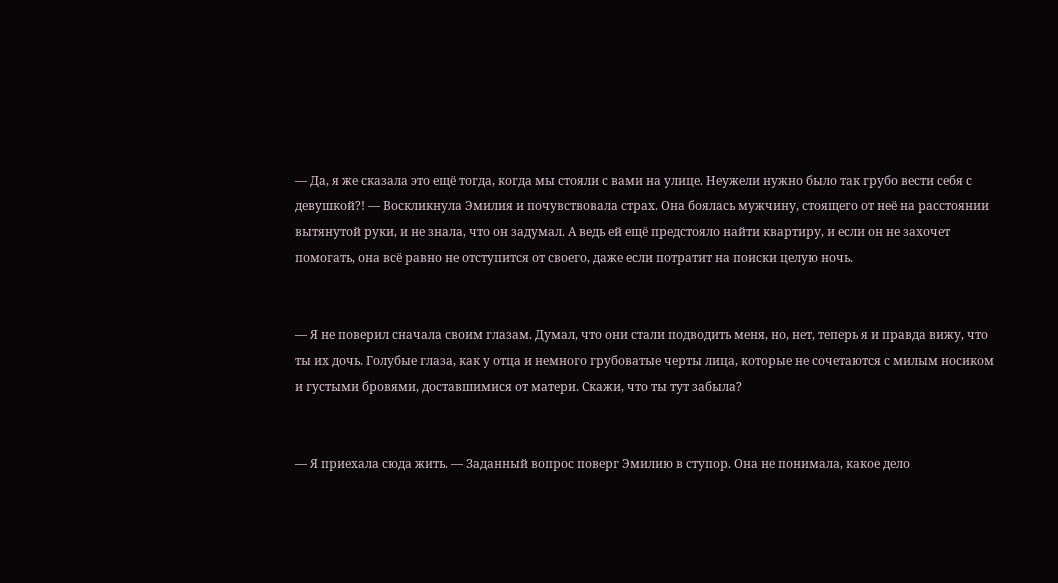— Да, я же сказала это ещё тогда, когда мы стояли с вами на улице. Неужели нужно было так грубо вести себя с девушкой?! — Воскликнула Эмилия и почувствовала страх. Она боялась мужчину, стоящего от неё на расстоянии вытянутой руки, и не знала, что он задумал. А ведь ей ещё предстояло найти квартиру, и если он не захочет помогать, она всё равно не отступится от своего, даже если потратит на поиски целую ночь.


— Я не поверил сначала своим глазам. Думал, что они стали подводить меня, но, нет, теперь я и правда вижу, что ты их дочь. Голубые глаза, как у отца и немного грубоватые черты лица, которые не сочетаются с милым носиком и густыми бровями, доставшимися от матери. Скажи, что ты тут забыла?


— Я приехала сюда жить. — Заданный вопрос поверг Эмилию в ступор. Она не понимала, какое дело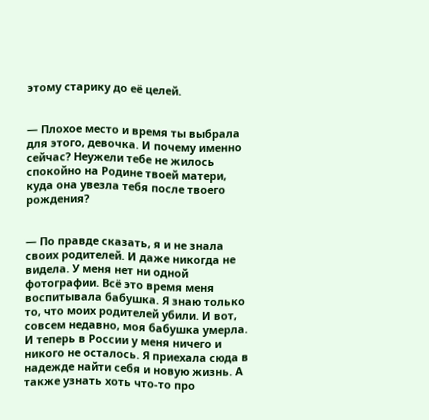этому старику до её целей.


— Плохое место и время ты выбрала для этого, девочка. И почему именно сейчас? Неужели тебе не жилось спокойно на Родине твоей матери, куда она увезла тебя после твоего рождения?


— По правде сказать, я и не знала своих родителей. И даже никогда не видела. У меня нет ни одной фотографии. Всё это время меня воспитывала бабушка. Я знаю только то, что моих родителей убили. И вот, совсем недавно, моя бабушка умерла. И теперь в России у меня ничего и никого не осталось. Я приехала сюда в надежде найти себя и новую жизнь. А также узнать хоть что-то про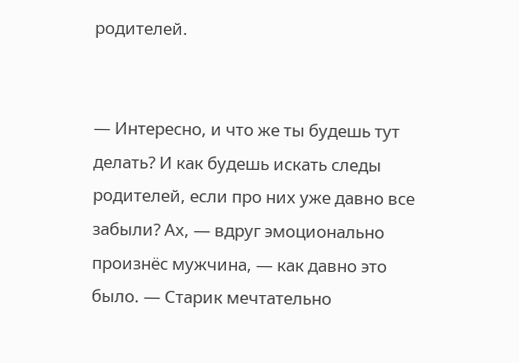родителей.


— Интересно, и что же ты будешь тут делать? И как будешь искать следы родителей, если про них уже давно все забыли? Ах, — вдруг эмоционально произнёс мужчина, — как давно это было. — Старик мечтательно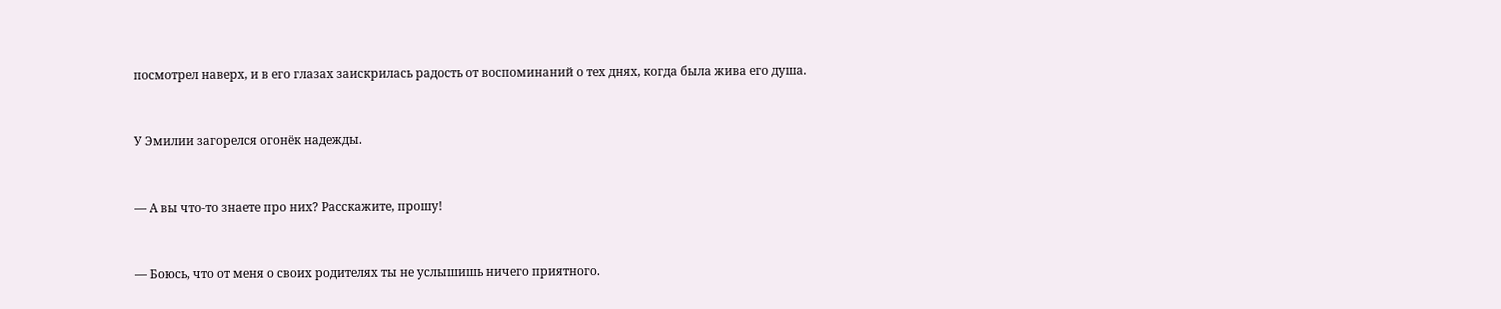посмотрел наверх, и в его глазах заискрилась радость от воспоминаний о тех днях, когда была жива его душа.


У Эмилии загорелся огонёк надежды.


— А вы что-то знаете про них? Расскажите, прошу!


— Боюсь, что от меня о своих родителях ты не услышишь ничего приятного.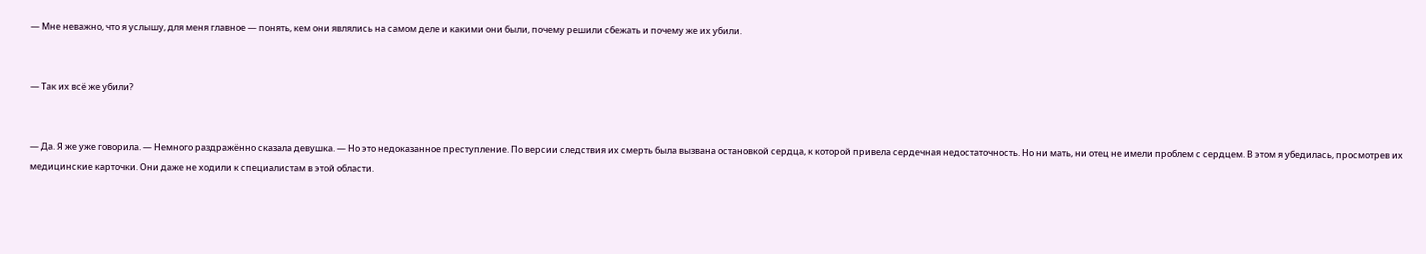— Мне неважно, что я услышу, для меня главное — понять, кем они являлись на самом деле и какими они были, почему решили сбежать и почему же их убили.


— Так их всё же убили?


— Да. Я же уже говорила. — Немного раздражённо сказала девушка. — Но это недоказанное преступление. По версии следствия их смерть была вызвана остановкой сердца, к которой привела сердечная недостаточность. Но ни мать, ни отец не имели проблем с сердцем. В этом я убедилась, просмотрев их медицинские карточки. Они даже не ходили к специалистам в этой области.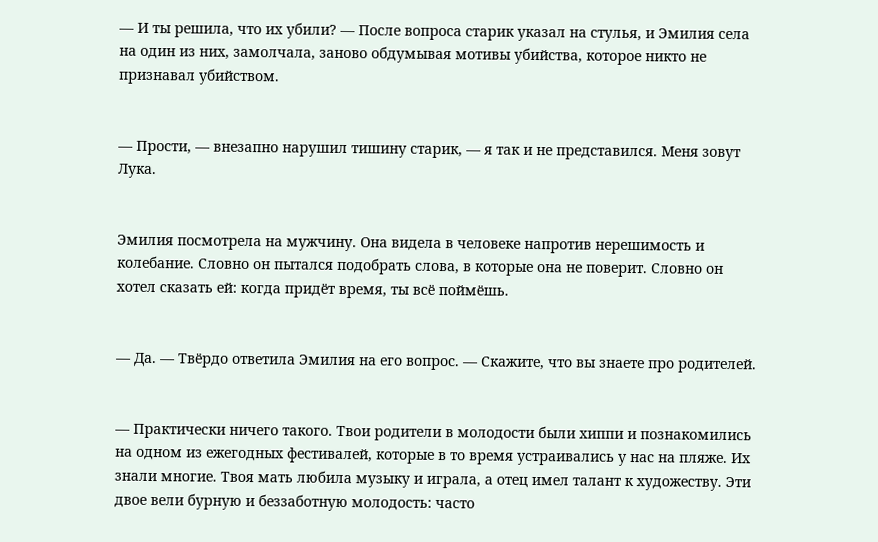— И ты решила, что их убили? — После вопроса старик указал на стулья, и Эмилия села на один из них, замолчала, заново обдумывая мотивы убийства, которое никто не признавал убийством.


— Прости, — внезапно нарушил тишину старик, — я так и не представился. Меня зовут Лука.


Эмилия посмотрела на мужчину. Она видела в человеке напротив нерешимость и колебание. Словно он пытался подобрать слова, в которые она не поверит. Словно он хотел сказать ей: когда придёт время, ты всё поймёшь.


— Да. — Твёрдо ответила Эмилия на его вопрос. — Скажите, что вы знаете про родителей.


— Практически ничего такого. Твои родители в молодости были хиппи и познакомились на одном из ежегодных фестивалей, которые в то время устраивались у нас на пляже. Их знали многие. Твоя мать любила музыку и играла, а отец имел талант к художеству. Эти двое вели бурную и беззаботную молодость: часто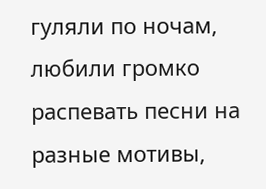гуляли по ночам, любили громко распевать песни на разные мотивы,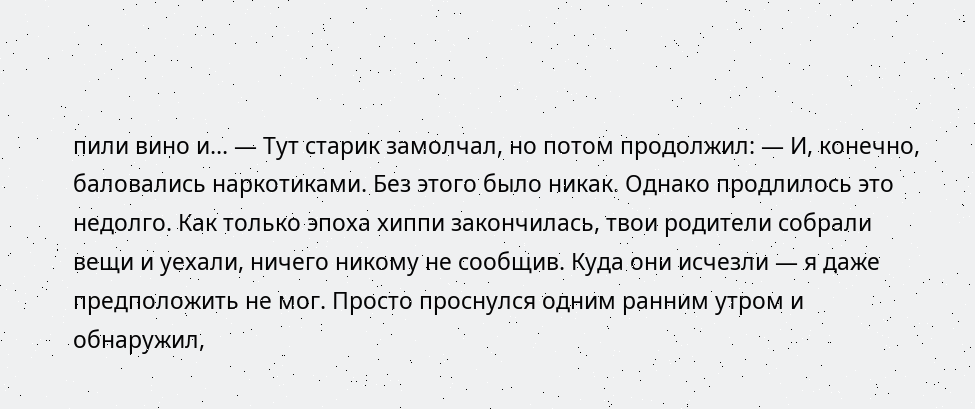пили вино и… — Тут старик замолчал, но потом продолжил: — И, конечно, баловались наркотиками. Без этого было никак. Однако продлилось это недолго. Как только эпоха хиппи закончилась, твои родители собрали вещи и уехали, ничего никому не сообщив. Куда они исчезли — я даже предположить не мог. Просто проснулся одним ранним утром и обнаружил,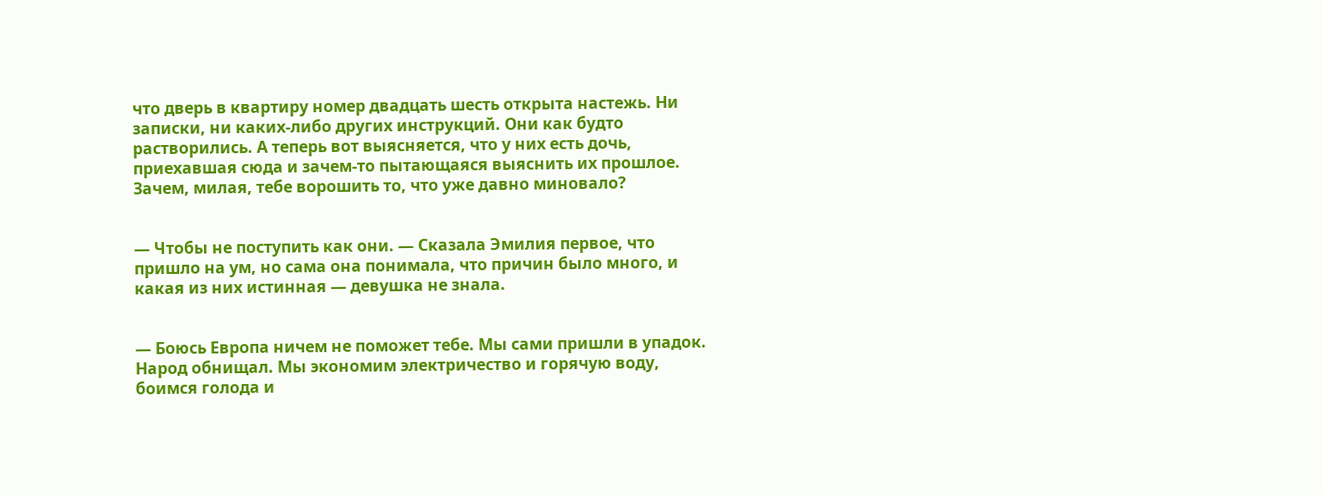что дверь в квартиру номер двадцать шесть открыта настежь. Ни записки, ни каких-либо других инструкций. Они как будто растворились. А теперь вот выясняется, что у них есть дочь, приехавшая сюда и зачем-то пытающаяся выяснить их прошлое. Зачем, милая, тебе ворошить то, что уже давно миновало?


— Чтобы не поступить как они. — Сказала Эмилия первое, что пришло на ум, но сама она понимала, что причин было много, и какая из них истинная — девушка не знала.


— Боюсь Европа ничем не поможет тебе. Мы сами пришли в упадок. Народ обнищал. Мы экономим электричество и горячую воду, боимся голода и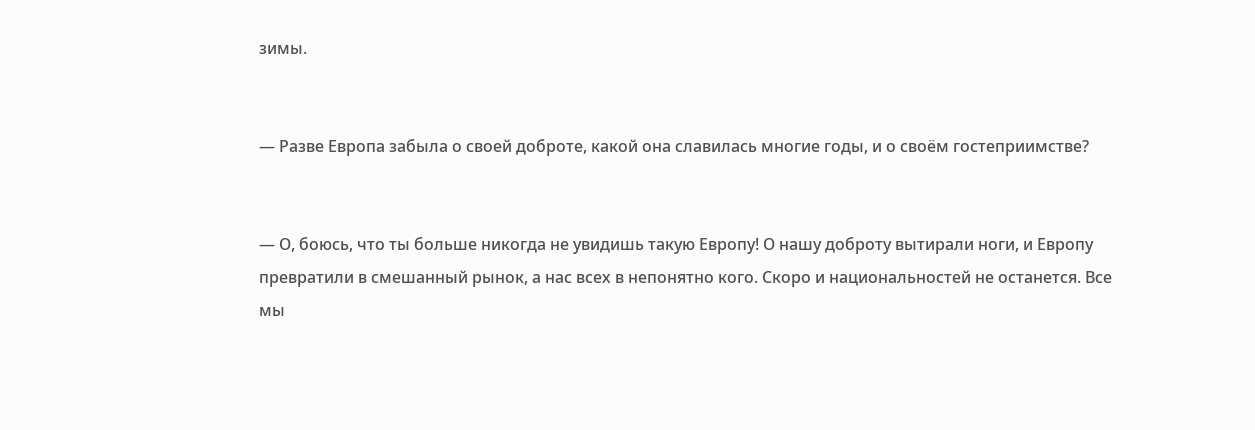зимы.


— Разве Европа забыла о своей доброте, какой она славилась многие годы, и о своём гостеприимстве?


— О, боюсь, что ты больше никогда не увидишь такую Европу! О нашу доброту вытирали ноги, и Европу превратили в смешанный рынок, а нас всех в непонятно кого. Скоро и национальностей не останется. Все мы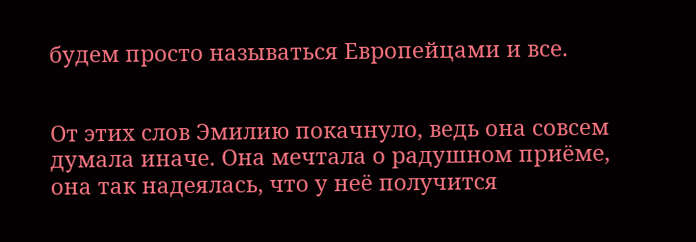будем просто называться Европейцами и все.


От этих слов Эмилию покачнуло, ведь она совсем думала иначе. Она мечтала о радушном приёме, она так надеялась, что у неё получится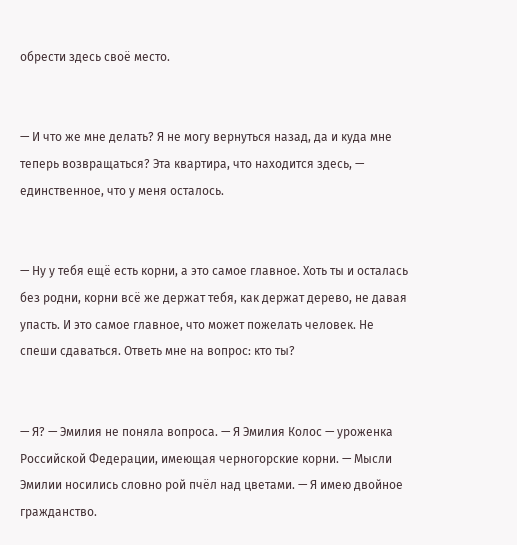обрести здесь своё место.


— И что же мне делать? Я не могу вернуться назад, да и куда мне теперь возвращаться? Эта квартира, что находится здесь, — единственное, что у меня осталось.


— Ну у тебя ещё есть корни, а это самое главное. Хоть ты и осталась без родни, корни всё же держат тебя, как держат дерево, не давая упасть. И это самое главное, что может пожелать человек. Не спеши сдаваться. Ответь мне на вопрос: кто ты?


— Я? — Эмилия не поняла вопроса. — Я Эмилия Колос — уроженка Российской Федерации, имеющая черногорские корни. — Мысли Эмилии носились словно рой пчёл над цветами. — Я имею двойное гражданство.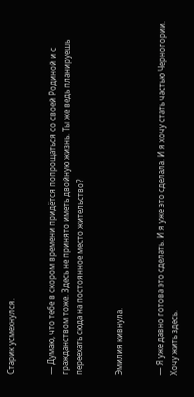Старик усмехнулся.


— Думаю, что тебе в скором времени придётся попрощаться со своей Родиной и с гражданством тоже. Здесь не принято иметь двойную жизнь. Ты же ведь планируешь переехать сюда на постоянное место жительство?


Эмилия кивнула.


— Я уже давно готова это сделать. И я уже это сделала. И я хочу стать частью Черногории. Хочу жить здесь.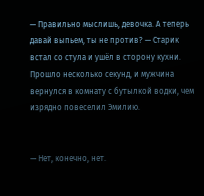— Правильно мыслишь, девочка. А теперь давай выпьем, ты не против? — Старик встал со стула и ушёл в сторону кухни. Прошло несколько секунд, и мужчина вернулся в комнату с бутылкой водки, чем изрядно повеселил Эмилию.


— Нет, конечно, нет.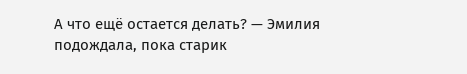А что ещё остается делать? — Эмилия подождала, пока старик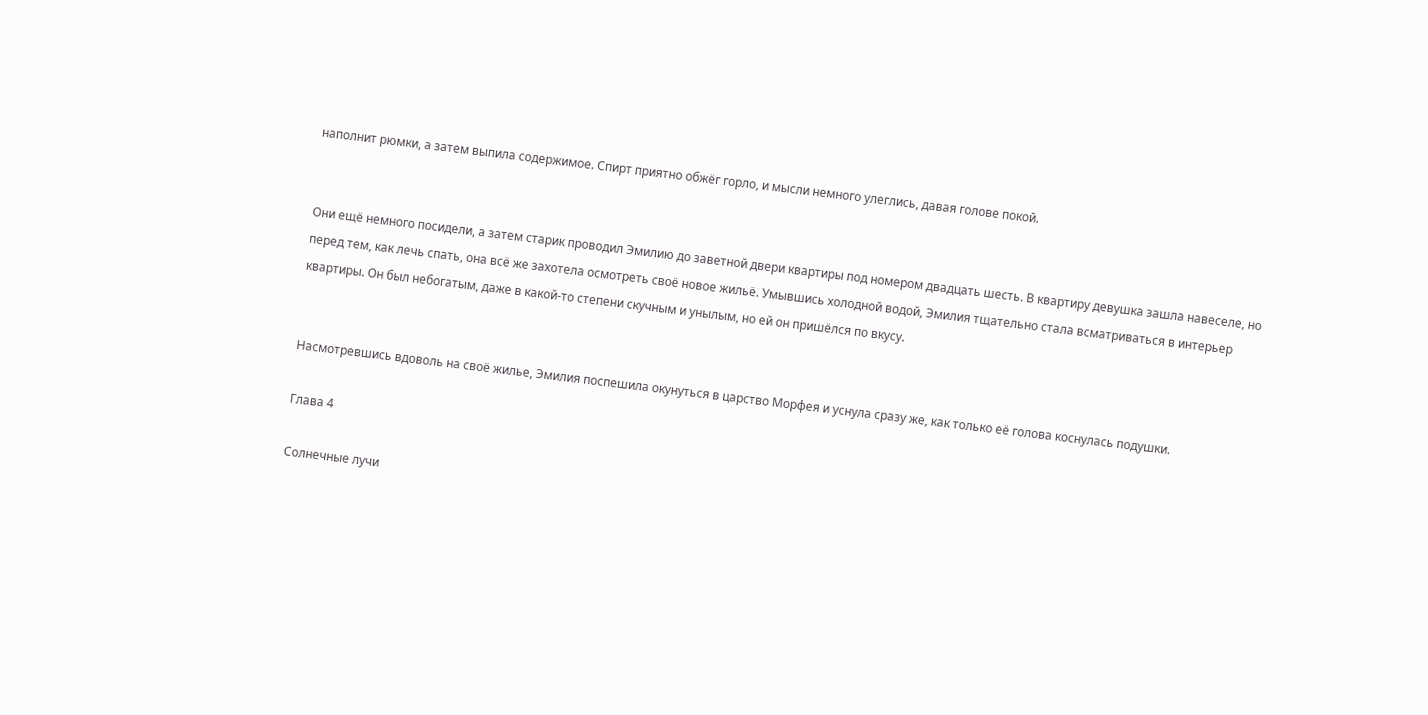наполнит рюмки, а затем выпила содержимое. Спирт приятно обжёг горло, и мысли немного улеглись, давая голове покой.


Они ещё немного посидели, а затем старик проводил Эмилию до заветной двери квартиры под номером двадцать шесть. В квартиру девушка зашла навеселе, но перед тем, как лечь спать, она всё же захотела осмотреть своё новое жильё. Умывшись холодной водой, Эмилия тщательно стала всматриваться в интерьер квартиры. Он был небогатым, даже в какой-то степени скучным и унылым, но ей он пришёлся по вкусу.


Насмотревшись вдоволь на своё жилье, Эмилия поспешила окунуться в царство Морфея и уснула сразу же, как только её голова коснулась подушки.

Глава 4

Солнечные лучи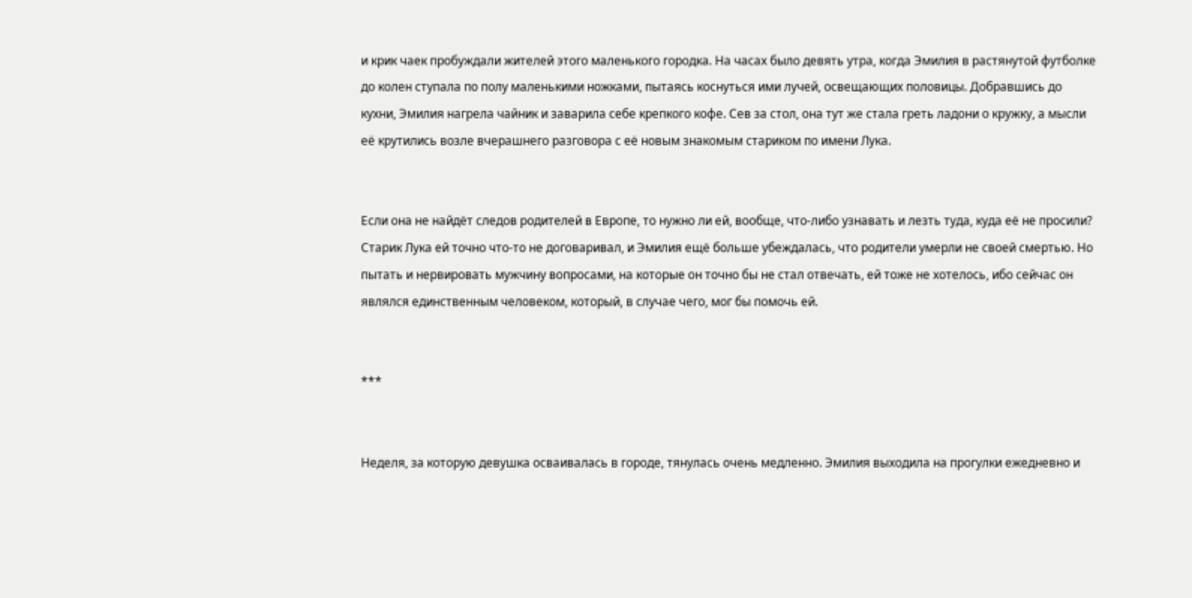и крик чаек пробуждали жителей этого маленького городка. На часах было девять утра, когда Эмилия в растянутой футболке до колен ступала по полу маленькими ножками, пытаясь коснуться ими лучей, освещающих половицы. Добравшись до кухни, Эмилия нагрела чайник и заварила себе крепкого кофе. Сев за стол, она тут же стала греть ладони о кружку, а мысли её крутились возле вчерашнего разговора с её новым знакомым стариком по имени Лука.


Если она не найдёт следов родителей в Европе, то нужно ли ей, вообще, что-либо узнавать и лезть туда, куда её не просили? Старик Лука ей точно что-то не договаривал, и Эмилия ещё больше убеждалась, что родители умерли не своей смертью. Но пытать и нервировать мужчину вопросами, на которые он точно бы не стал отвечать, ей тоже не хотелось, ибо сейчас он являлся единственным человеком, который, в случае чего, мог бы помочь ей.


***


Неделя, за которую девушка осваивалась в городе, тянулась очень медленно. Эмилия выходила на прогулки ежедневно и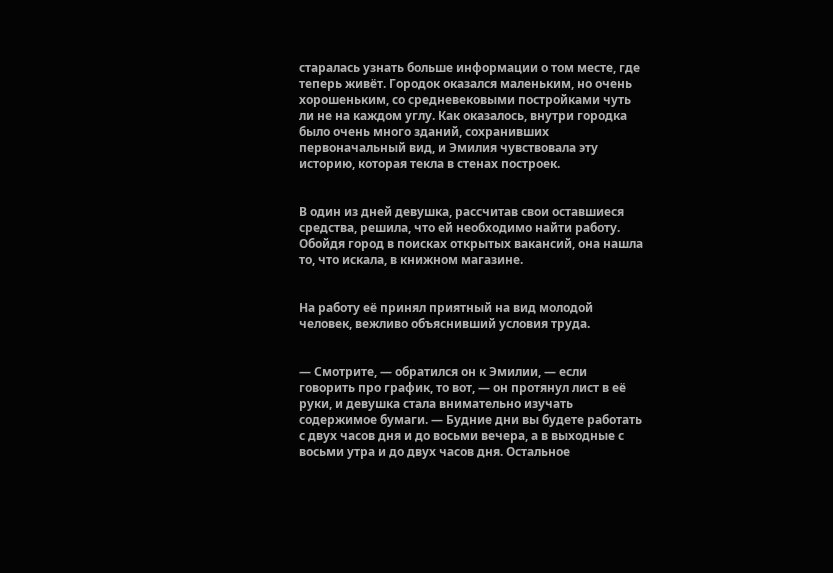старалась узнать больше информации о том месте, где теперь живёт. Городок оказался маленьким, но очень хорошеньким, со средневековыми постройками чуть ли не на каждом углу. Как оказалось, внутри городка было очень много зданий, сохранивших первоначальный вид, и Эмилия чувствовала эту историю, которая текла в стенах построек.


В один из дней девушка, рассчитав свои оставшиеся средства, решила, что ей необходимо найти работу. Обойдя город в поисках открытых вакансий, она нашла то, что искала, в книжном магазине.


На работу её принял приятный на вид молодой человек, вежливо объяснивший условия труда.


— Смотрите, — обратился он к Эмилии, — если говорить про график, то вот, — он протянул лист в её руки, и девушка стала внимательно изучать содержимое бумаги. — Будние дни вы будете работать с двух часов дня и до восьми вечера, а в выходные с восьми утра и до двух часов дня. Остальное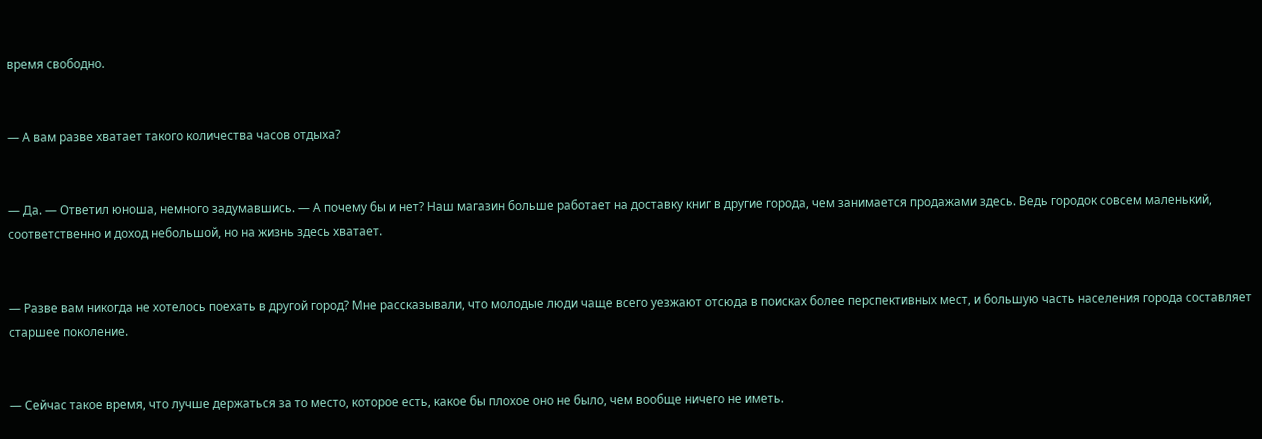время свободно.


— А вам разве хватает такого количества часов отдыха?


— Да. — Ответил юноша, немного задумавшись. — А почему бы и нет? Наш магазин больше работает на доставку книг в другие города, чем занимается продажами здесь. Ведь городок совсем маленький, соответственно и доход небольшой, но на жизнь здесь хватает.


— Разве вам никогда не хотелось поехать в другой город? Мне рассказывали, что молодые люди чаще всего уезжают отсюда в поисках более перспективных мест, и большую часть населения города составляет старшее поколение.


— Сейчас такое время, что лучше держаться за то место, которое есть, какое бы плохое оно не было, чем вообще ничего не иметь.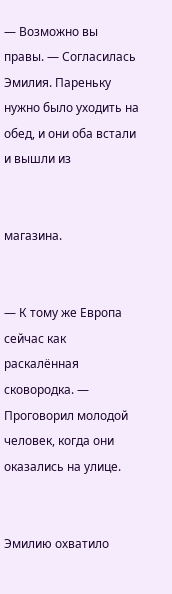— Возможно вы правы. — Согласилась Эмилия. Пареньку нужно было уходить на обед, и они оба встали и вышли из


магазина.


— К тому же Европа сейчас как раскалённая сковородка. — Проговорил молодой человек, когда они оказались на улице.


Эмилию охватило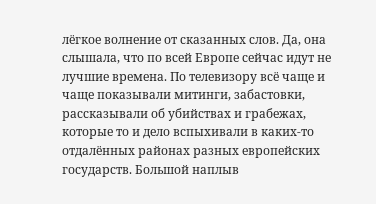лёгкое волнение от сказанных слов. Да, она слышала, что по всей Европе сейчас идут не лучшие времена. По телевизору всё чаще и чаще показывали митинги, забастовки, рассказывали об убийствах и грабежах, которые то и дело вспыхивали в каких-то отдалённых районах разных европейских государств. Большой наплыв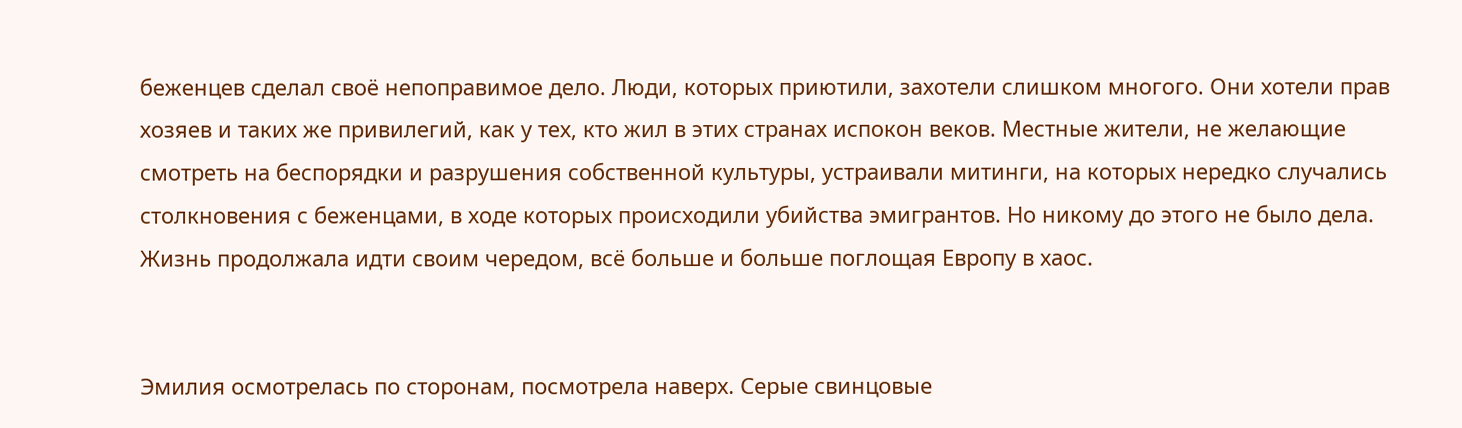беженцев сделал своё непоправимое дело. Люди, которых приютили, захотели слишком многого. Они хотели прав хозяев и таких же привилегий, как у тех, кто жил в этих странах испокон веков. Местные жители, не желающие смотреть на беспорядки и разрушения собственной культуры, устраивали митинги, на которых нередко случались столкновения с беженцами, в ходе которых происходили убийства эмигрантов. Но никому до этого не было дела. Жизнь продолжала идти своим чередом, всё больше и больше поглощая Европу в хаос.


Эмилия осмотрелась по сторонам, посмотрела наверх. Серые свинцовые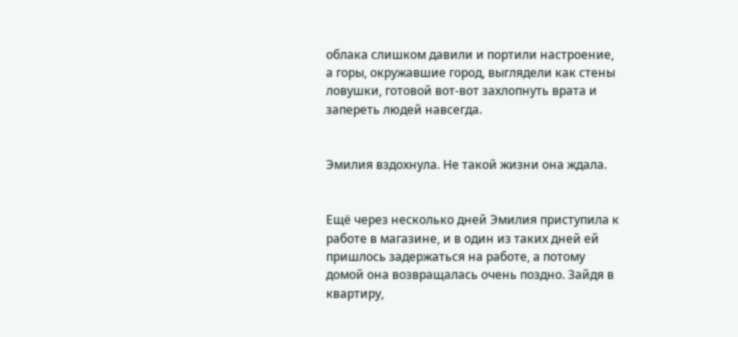облака слишком давили и портили настроение, а горы, окружавшие город, выглядели как стены ловушки, готовой вот-вот захлопнуть врата и запереть людей навсегда.


Эмилия вздохнула. Не такой жизни она ждала.


Ещё через несколько дней Эмилия приступила к работе в магазине, и в один из таких дней ей пришлось задержаться на работе, а потому домой она возвращалась очень поздно. Зайдя в квартиру,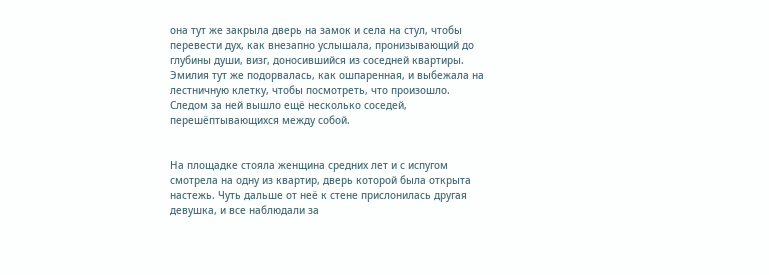она тут же закрыла дверь на замок и села на стул, чтобы перевести дух, как внезапно услышала, пронизывающий до глубины души, визг, доносившийся из соседней квартиры. Эмилия тут же подорвалась, как ошпаренная, и выбежала на лестничную клетку, чтобы посмотреть, что произошло. Следом за ней вышло ещё несколько соседей, перешёптывающихся между собой.


На площадке стояла женщина средних лет и с испугом смотрела на одну из квартир, дверь которой была открыта настежь. Чуть дальше от неё к стене прислонилась другая девушка, и все наблюдали за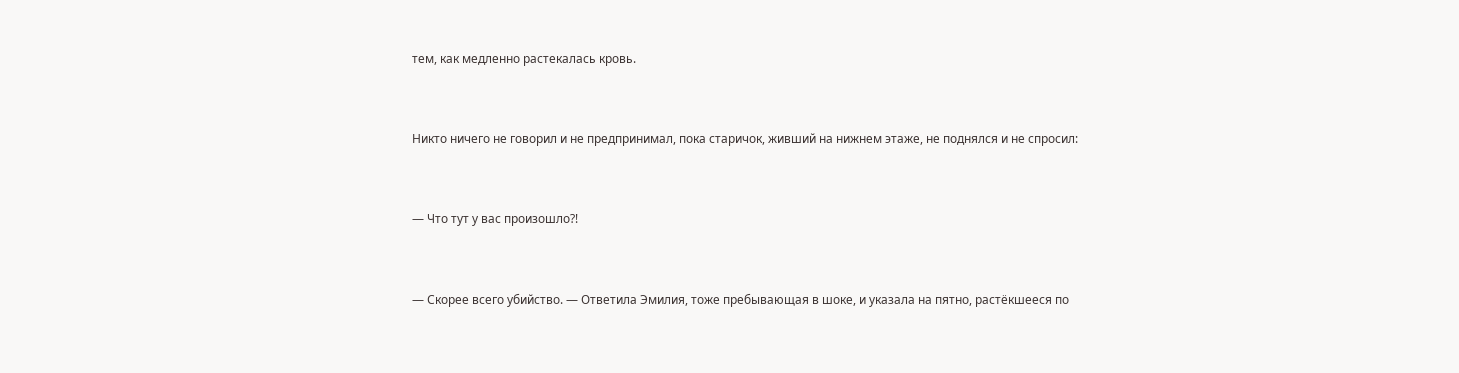тем, как медленно растекалась кровь.


Никто ничего не говорил и не предпринимал, пока старичок, живший на нижнем этаже, не поднялся и не спросил:


— Что тут у вас произошло?!


— Скорее всего убийство. — Ответила Эмилия, тоже пребывающая в шоке, и указала на пятно, растёкшееся по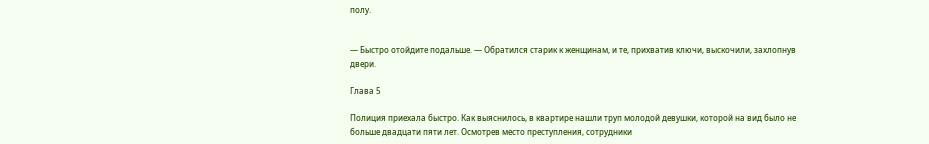полу.


— Быстро отойдите подальше. — Обратился старик к женщинам, и те, прихватив ключи, выскочили, захлопнув двери.

Глава 5

Полиция приехала быстро. Как выяснилось, в квартире нашли труп молодой девушки, которой на вид было не больше двадцати пяти лет. Осмотрев место преступления, сотрудники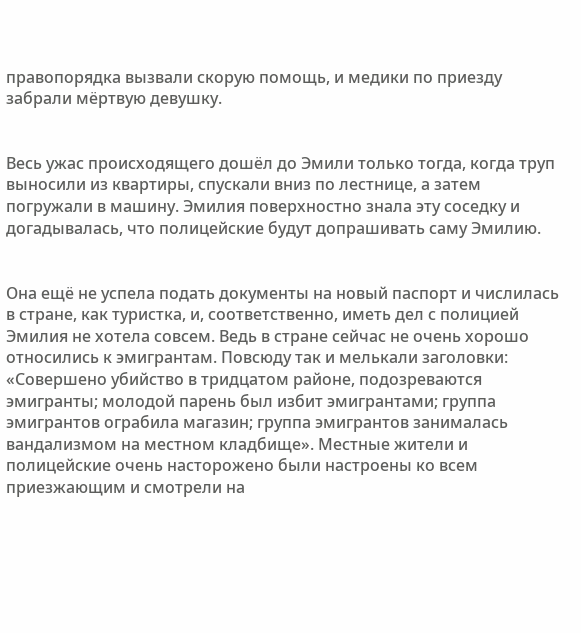правопорядка вызвали скорую помощь, и медики по приезду забрали мёртвую девушку.


Весь ужас происходящего дошёл до Эмили только тогда, когда труп выносили из квартиры, спускали вниз по лестнице, а затем погружали в машину. Эмилия поверхностно знала эту соседку и догадывалась, что полицейские будут допрашивать саму Эмилию.


Она ещё не успела подать документы на новый паспорт и числилась в стране, как туристка, и, соответственно, иметь дел с полицией Эмилия не хотела совсем. Ведь в стране сейчас не очень хорошо относились к эмигрантам. Повсюду так и мелькали заголовки: «Совершено убийство в тридцатом районе, подозреваются эмигранты; молодой парень был избит эмигрантами; группа эмигрантов ограбила магазин; группа эмигрантов занималась вандализмом на местном кладбище». Местные жители и полицейские очень насторожено были настроены ко всем приезжающим и смотрели на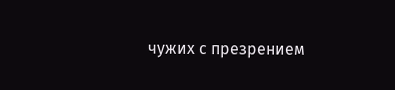чужих с презрением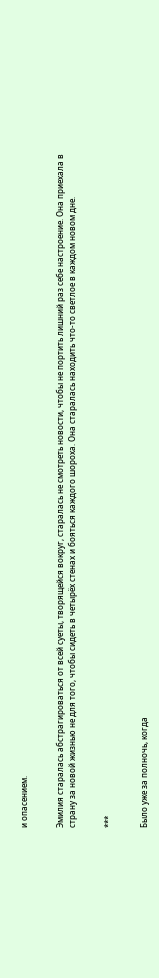и опасением.


Эмилия старалась абстрагироваться от всей суеты, творящейся вокруг, старалась не смотреть новости, чтобы не портить лишний раз себе настроение. Она приехала в страну за новой жизнью не для того, чтобы сидеть в четырёх стенах и бояться каждого шороха. Она старалась находить что-то светлое в каждом новом дне.


***


Было уже за полночь, когда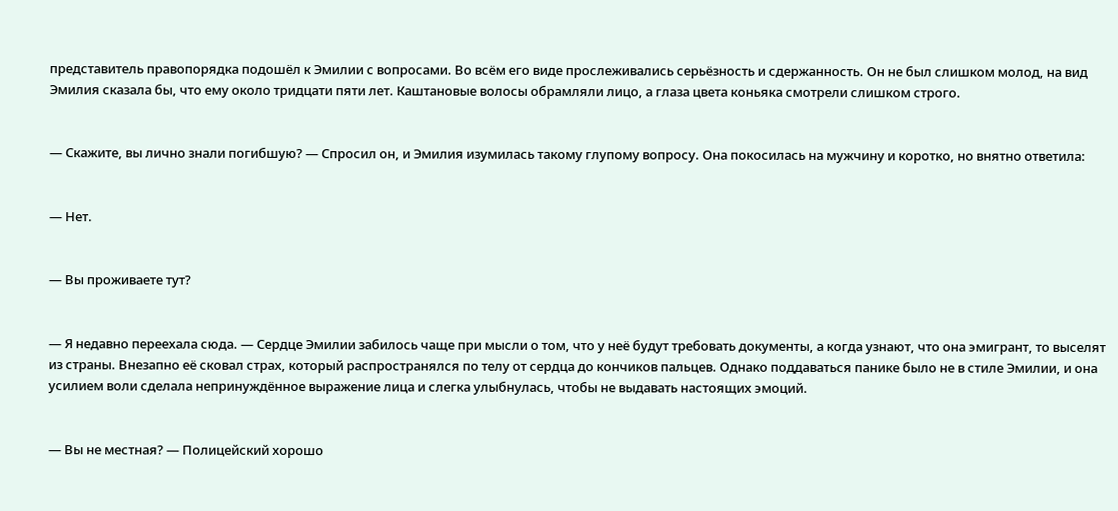представитель правопорядка подошёл к Эмилии с вопросами. Во всём его виде прослеживались серьёзность и сдержанность. Он не был слишком молод, на вид Эмилия сказала бы, что ему около тридцати пяти лет. Каштановые волосы обрамляли лицо, а глаза цвета коньяка смотрели слишком строго.


— Скажите, вы лично знали погибшую? — Спросил он, и Эмилия изумилась такому глупому вопросу. Она покосилась на мужчину и коротко, но внятно ответила:


— Нет.


— Вы проживаете тут?


— Я недавно переехала сюда. — Сердце Эмилии забилось чаще при мысли о том, что у неё будут требовать документы, а когда узнают, что она эмигрант, то выселят из страны. Внезапно её сковал страх, который распространялся по телу от сердца до кончиков пальцев. Однако поддаваться панике было не в стиле Эмилии, и она усилием воли сделала непринуждённое выражение лица и слегка улыбнулась, чтобы не выдавать настоящих эмоций.


— Вы не местная? — Полицейский хорошо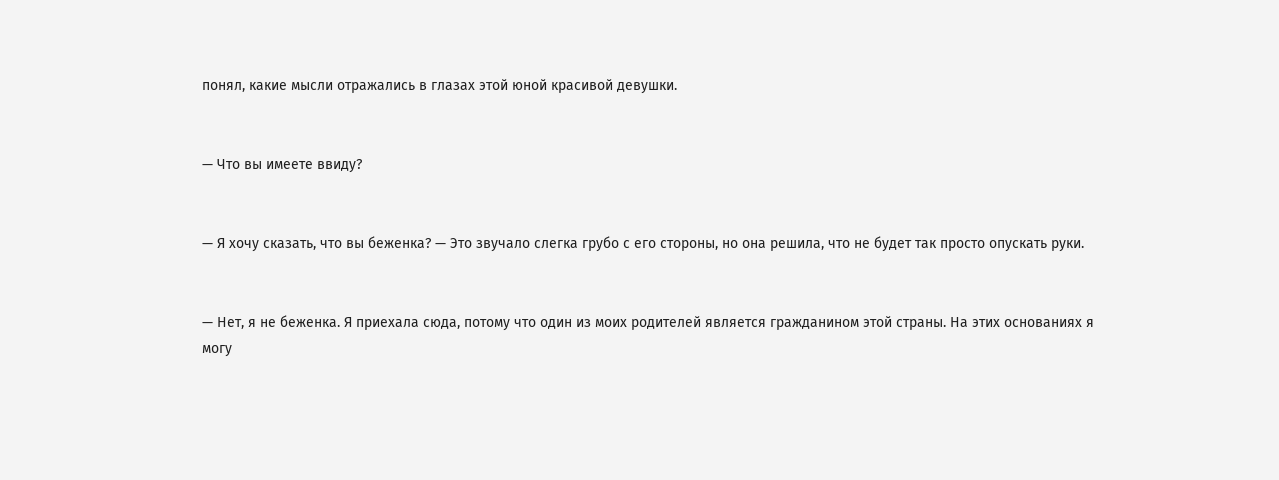понял, какие мысли отражались в глазах этой юной красивой девушки.


— Что вы имеете ввиду?


— Я хочу сказать, что вы беженка? — Это звучало слегка грубо с его стороны, но она решила, что не будет так просто опускать руки.


— Нет, я не беженка. Я приехала сюда, потому что один из моих родителей является гражданином этой страны. На этих основаниях я могу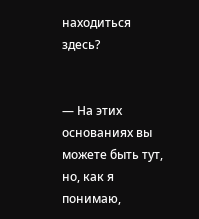находиться здесь?


— На этих основаниях вы можете быть тут, но, как я понимаю,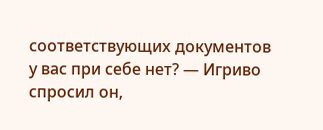соответствующих документов у вас при себе нет? — Игриво спросил он,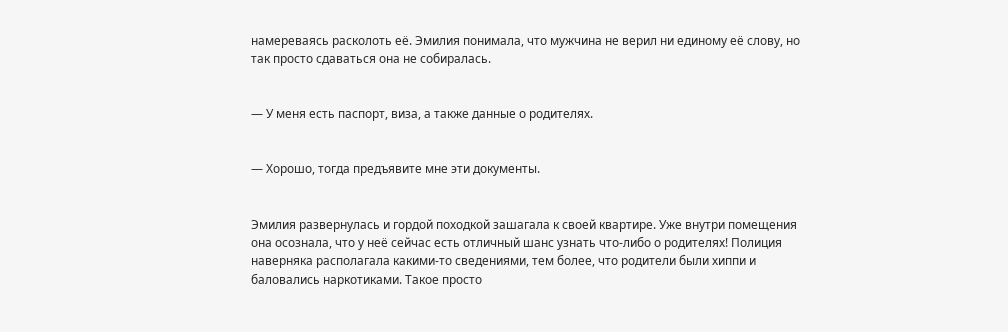намереваясь расколоть её. Эмилия понимала, что мужчина не верил ни единому её слову, но так просто сдаваться она не собиралась.


— У меня есть паспорт, виза, а также данные о родителях.


— Хорошо, тогда предъявите мне эти документы.


Эмилия развернулась и гордой походкой зашагала к своей квартире. Уже внутри помещения она осознала, что у неё сейчас есть отличный шанс узнать что-либо о родителях! Полиция наверняка располагала какими-то сведениями, тем более, что родители были хиппи и баловались наркотиками. Такое просто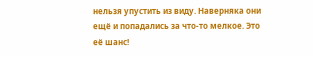нельзя упустить из виду. Наверняка они ещё и попадались за что-то мелкое. Это её шанс!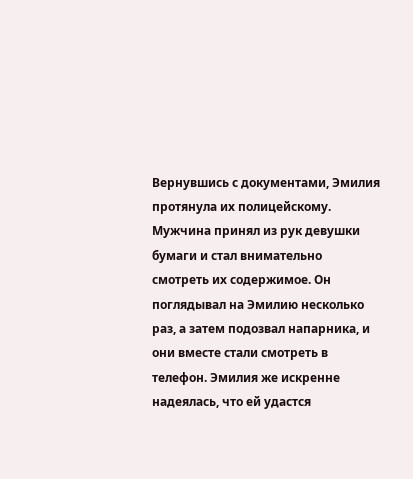Вернувшись с документами, Эмилия протянула их полицейскому. Мужчина принял из рук девушки бумаги и стал внимательно смотреть их содержимое. Он поглядывал на Эмилию несколько раз, а затем подозвал напарника, и они вместе стали смотреть в телефон. Эмилия же искренне надеялась, что ей удастся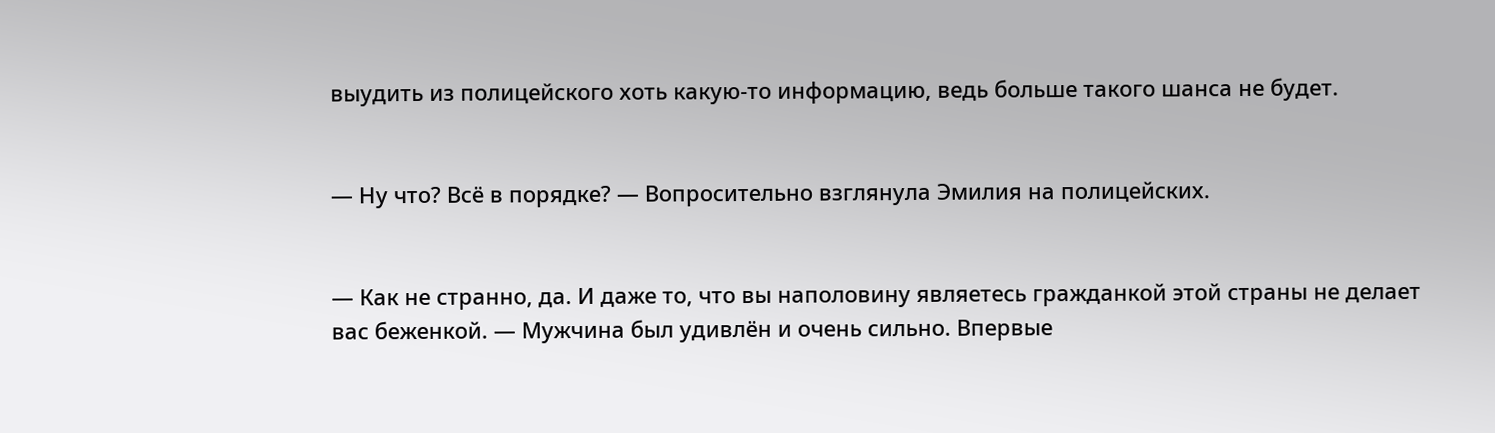выудить из полицейского хоть какую-то информацию, ведь больше такого шанса не будет.


— Ну что? Всё в порядке? — Вопросительно взглянула Эмилия на полицейских.


— Как не странно, да. И даже то, что вы наполовину являетесь гражданкой этой страны не делает вас беженкой. — Мужчина был удивлён и очень сильно. Впервые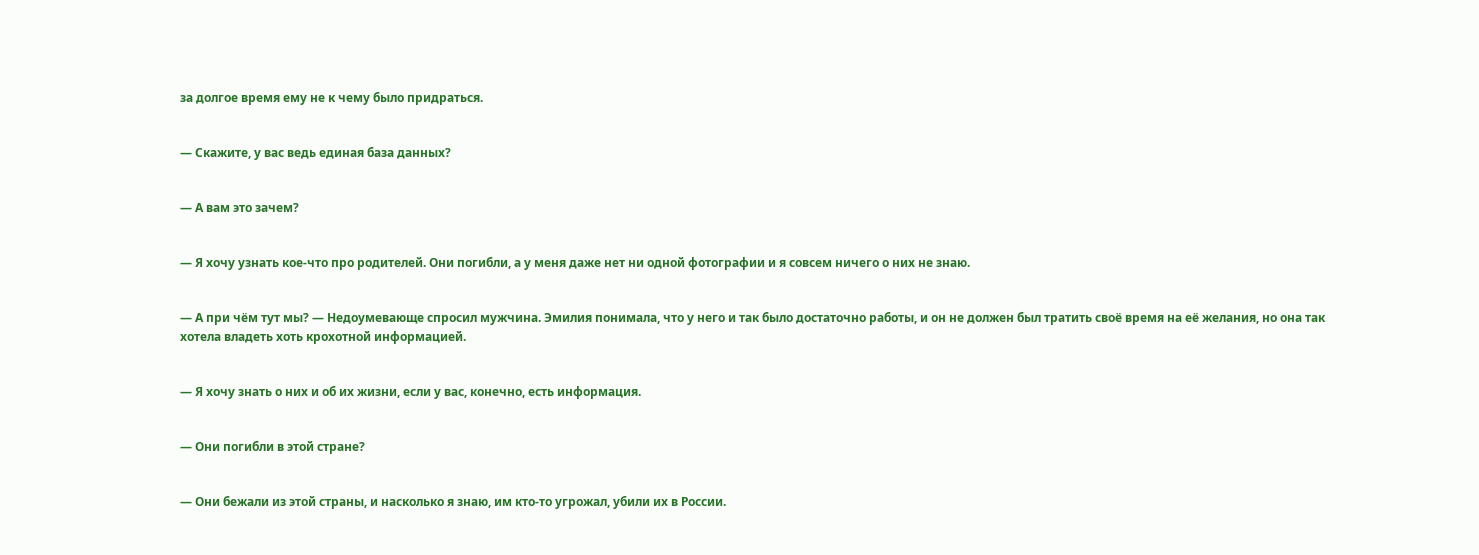за долгое время ему не к чему было придраться.


— Скажите, у вас ведь единая база данных?


— А вам это зачем?


— Я хочу узнать кое-что про родителей. Они погибли, а у меня даже нет ни одной фотографии и я совсем ничего о них не знаю.


— А при чём тут мы? — Недоумевающе спросил мужчина. Эмилия понимала, что у него и так было достаточно работы, и он не должен был тратить своё время на её желания, но она так хотела владеть хоть крохотной информацией.


— Я хочу знать о них и об их жизни, если у вас, конечно, есть информация.


— Они погибли в этой стране?


— Они бежали из этой страны, и насколько я знаю, им кто-то угрожал, убили их в России.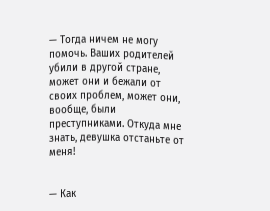— Тогда ничем не могу помочь. Ваших родителей убили в другой стране, может они и бежали от своих проблем, может они, вообще, были преступниками. Откуда мне знать, девушка отстаньте от меня!


— Как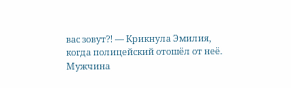вас зовут?! — Крикнула Эмилия, когда полицейский отошёл от неё. Мужчина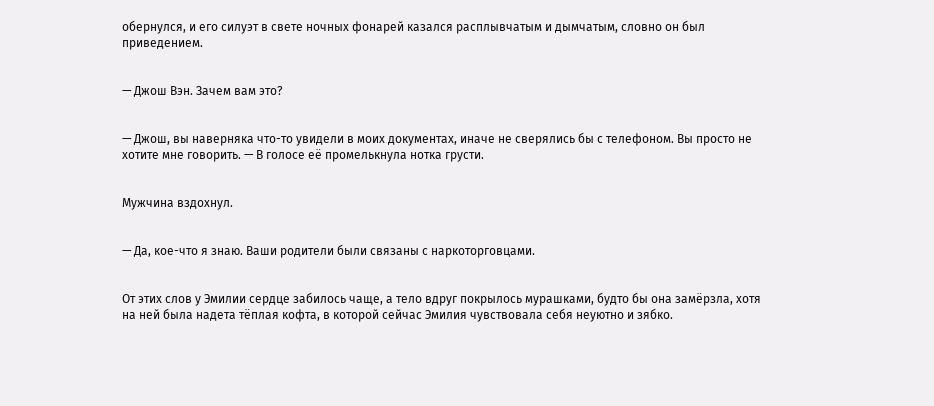обернулся, и его силуэт в свете ночных фонарей казался расплывчатым и дымчатым, словно он был приведением.


— Джош Вэн. Зачем вам это?


— Джош, вы наверняка что-то увидели в моих документах, иначе не сверялись бы с телефоном. Вы просто не хотите мне говорить. — В голосе её промелькнула нотка грусти.


Мужчина вздохнул.


— Да, кое-что я знаю. Ваши родители были связаны с наркоторговцами.


От этих слов у Эмилии сердце забилось чаще, а тело вдруг покрылось мурашками, будто бы она замёрзла, хотя на ней была надета тёплая кофта, в которой сейчас Эмилия чувствовала себя неуютно и зябко.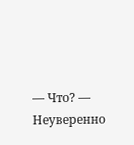— Что? — Неуверенно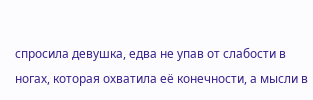спросила девушка, едва не упав от слабости в ногах, которая охватила её конечности, а мысли в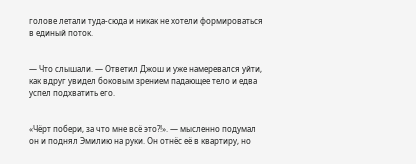голове летали туда-сюда и никак не хотели формироваться в единый поток.


— Что слышали. — Ответил Джош и уже намеревался уйти, как вдруг увидел боковым зрением падающее тело и едва успел подхватить его.


«Чёрт побери, за что мне всё это?!». — мысленно подумал он и поднял Эмилию на руки. Он отнёс её в квартиру, но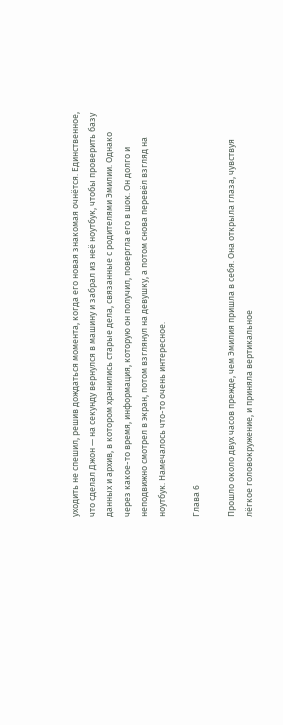уходить не спешил, решив дождаться момента, когда его новая знакомая очнётся. Единственное, что сделал Джон — на секунду вернулся в машину и забрал из неё ноутбук, чтобы проверить базу данных и архив, в котором хранились старые дела, связанные с родителями Эмилии. Однако через какое-то время, информация, которую он получил, повергла его в шок. Он долго и неподвижно смотрел в экран, потом взглянул на девушку, а потом снова перевёл взгляд на ноутбук. Намечалось что-то очень интересное.

Глава 6

Прошло около двух часов прежде, чем Эмилия пришла в себя. Она открыла глаза, чувствуя лёгкое головокружение, и приняла вертикальное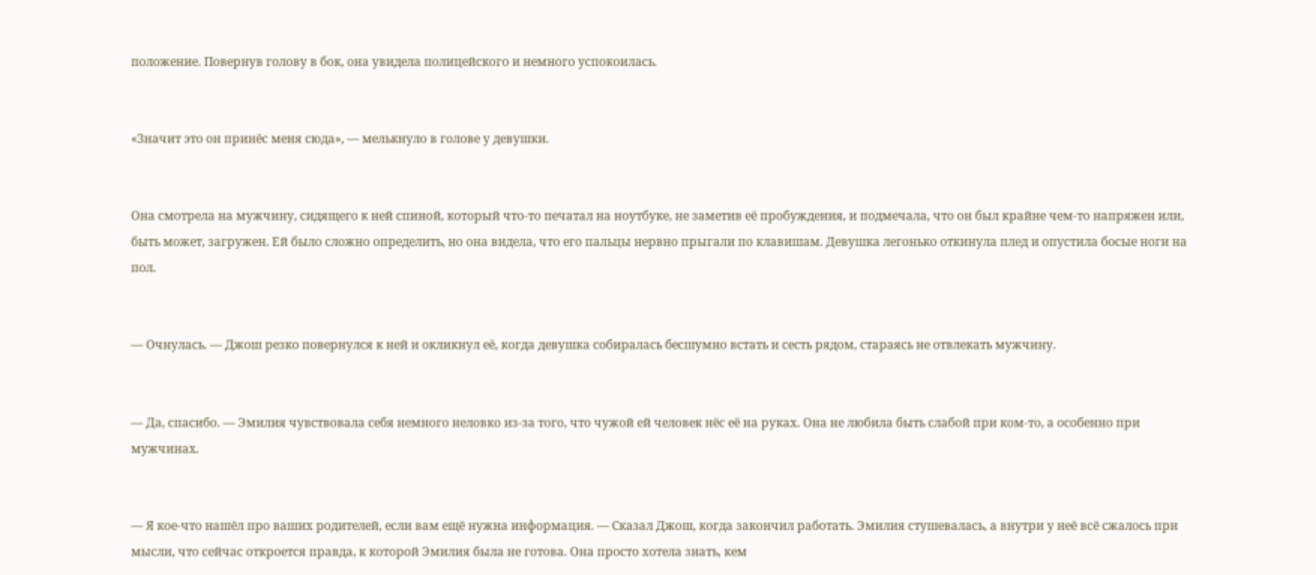положение. Повернув голову в бок, она увидела полицейского и немного успокоилась.


«Значит это он принёс меня сюда», — мелькнуло в голове у девушки.


Она смотрела на мужчину, сидящего к ней спиной, который что-то печатал на ноутбуке, не заметив её пробуждения, и подмечала, что он был крайне чем-то напряжен или, быть может, загружен. Ей было сложно определить, но она видела, что его пальцы нервно прыгали по клавишам. Девушка легонько откинула плед и опустила босые ноги на пол.


— Очнулась. — Джош резко повернулся к ней и окликнул её, когда девушка собиралась бесшумно встать и сесть рядом, стараясь не отвлекать мужчину.


— Да, спасибо. — Эмилия чувствовала себя немного неловко из-за того, что чужой ей человек нёс её на руках. Она не любила быть слабой при ком-то, а особенно при мужчинах.


— Я кое-что нашёл про ваших родителей, если вам ещё нужна информация. — Сказал Джош, когда закончил работать. Эмилия стушевалась, а внутри у неё всё сжалось при мысли, что сейчас откроется правда, к которой Эмилия была не готова. Она просто хотела знать, кем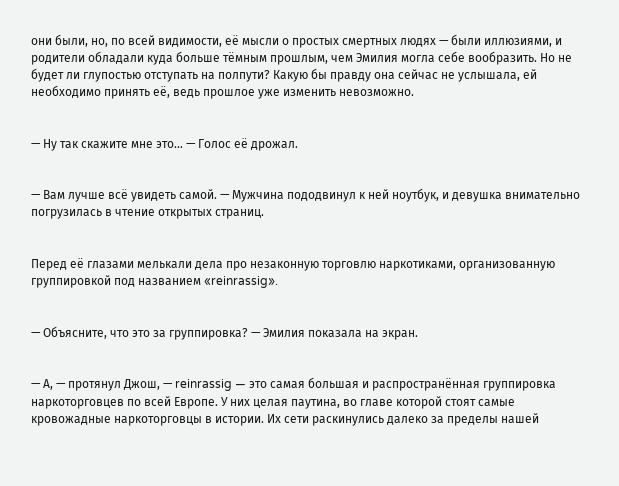они были, но, по всей видимости, её мысли о простых смертных людях — были иллюзиями, и родители обладали куда больше тёмным прошлым, чем Эмилия могла себе вообразить. Но не будет ли глупостью отступать на полпути? Какую бы правду она сейчас не услышала, ей необходимо принять её, ведь прошлое уже изменить невозможно.


— Ну так скажите мне это… — Голос её дрожал.


— Вам лучше всё увидеть самой. — Мужчина пододвинул к ней ноутбук, и девушка внимательно погрузилась в чтение открытых страниц.


Перед её глазами мелькали дела про незаконную торговлю наркотиками, организованную группировкой под названием «reinrassig».


— Объясните, что это за группировка? — Эмилия показала на экран.


— А, — протянул Джош, — reinrassig — это самая большая и распространённая группировка наркоторговцев по всей Европе. У них целая паутина, во главе которой стоят самые кровожадные наркоторговцы в истории. Их сети раскинулись далеко за пределы нашей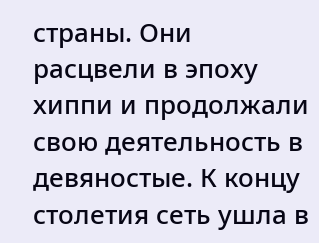страны. Они расцвели в эпоху хиппи и продолжали свою деятельность в девяностые. К концу столетия сеть ушла в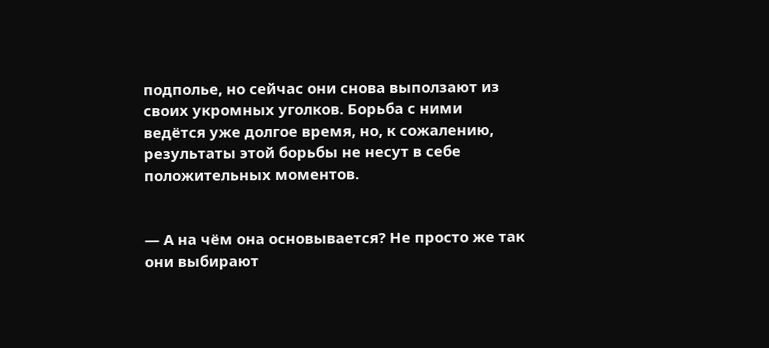подполье, но сейчас они снова выползают из своих укромных уголков. Борьба с ними ведётся уже долгое время, но, к сожалению, результаты этой борьбы не несут в себе положительных моментов.


— А на чём она основывается? Не просто же так они выбирают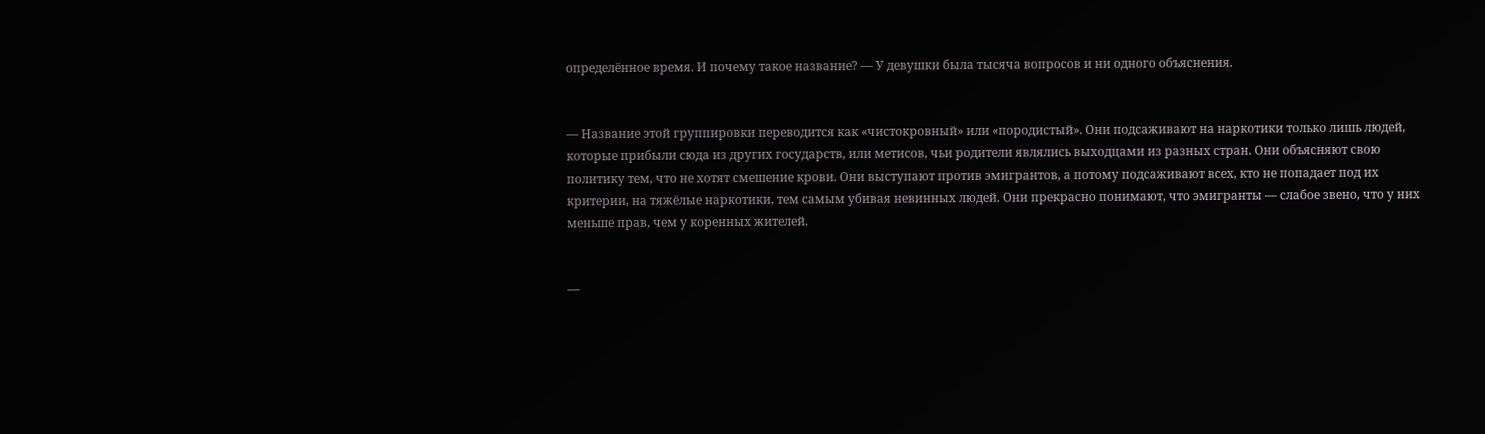определённое время. И почему такое название? — У девушки была тысяча вопросов и ни одного объяснения.


— Название этой группировки переводится как «чистокровный» или «породистый». Они подсаживают на наркотики только лишь людей, которые прибыли сюда из других государств, или метисов, чьи родители являлись выходцами из разных стран. Они объясняют свою политику тем, что не хотят смешение крови. Они выступают против эмигрантов, а потому подсаживают всех, кто не попадает под их критерии, на тяжёлые наркотики, тем самым убивая невинных людей. Они прекрасно понимают, что эмигранты — слабое звено, что у них меньше прав, чем у коренных жителей.


—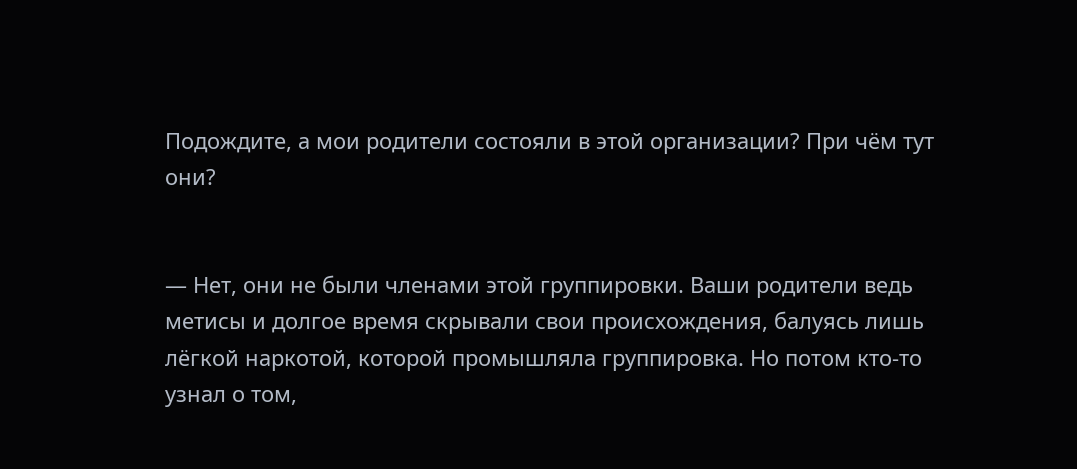Подождите, а мои родители состояли в этой организации? При чём тут они?


— Нет, они не были членами этой группировки. Ваши родители ведь метисы и долгое время скрывали свои происхождения, балуясь лишь лёгкой наркотой, которой промышляла группировка. Но потом кто-то узнал о том,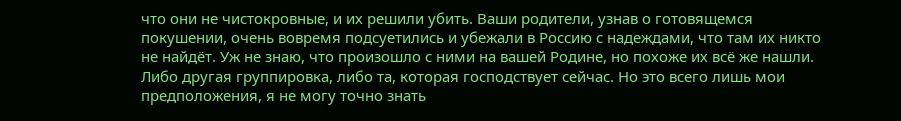что они не чистокровные, и их решили убить. Ваши родители, узнав о готовящемся покушении, очень вовремя подсуетились и убежали в Россию с надеждами, что там их никто не найдёт. Уж не знаю, что произошло с ними на вашей Родине, но похоже их всё же нашли. Либо другая группировка, либо та, которая господствует сейчас. Но это всего лишь мои предположения, я не могу точно знать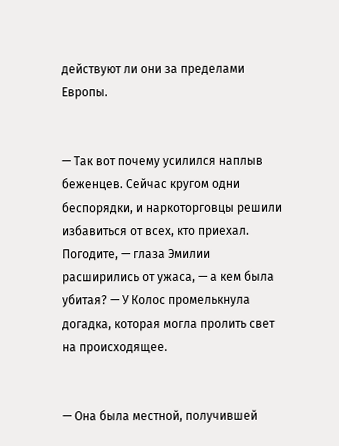действуют ли они за пределами Европы.


— Так вот почему усилился наплыв беженцев. Сейчас кругом одни беспорядки, и наркоторговцы решили избавиться от всех, кто приехал. Погодите, — глаза Эмилии расширились от ужаса, — а кем была убитая? — У Колос промелькнула догадка, которая могла пролить свет на происходящее.


— Она была местной, получившей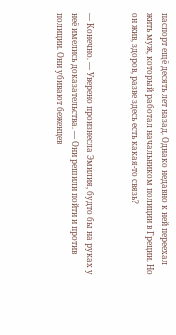паспорт ещё десять лет назад. Однако недавно к ней переехал жить муж, который работал начальником полиции в Греции. Но он жив, здоров, разве здесь есть какая-то связь?


— Конечно. — Уверено произнесла Эмилия, будто бы на руках у неё имелись доказательства. — Они решили пойти и против полиции. Они убивают беженцев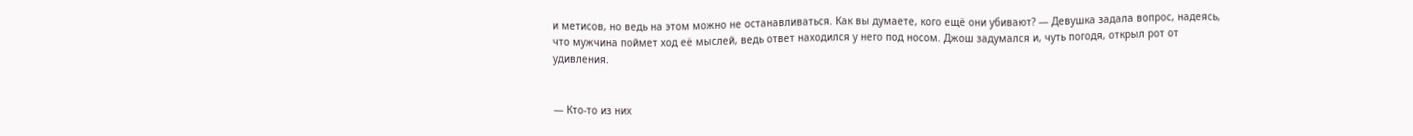и метисов, но ведь на этом можно не останавливаться. Как вы думаете, кого ещё они убивают? — Девушка задала вопрос, надеясь, что мужчина поймет ход её мыслей, ведь ответ находился у него под носом. Джош задумался и, чуть погодя, открыл рот от удивления.


— Кто-то из них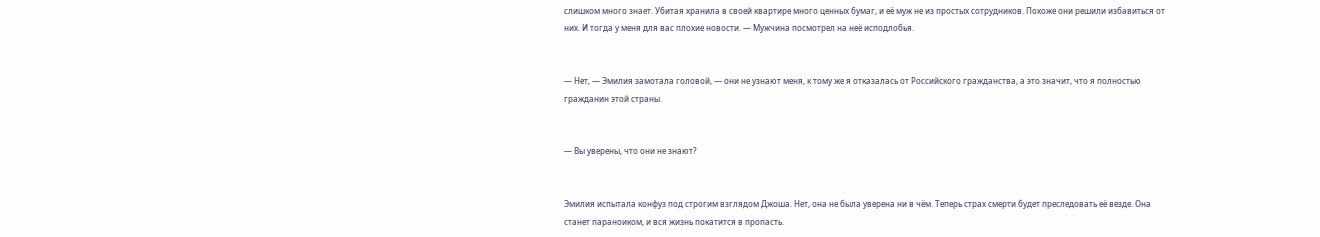слишком много знает. Убитая хранила в своей квартире много ценных бумаг, и её муж не из простых сотрудников. Похоже они решили избавиться от них. И тогда у меня для вас плохие новости. — Мужчина посмотрел на неё исподлобья.


— Нет, — Эмилия замотала головой, — они не узнают меня, к тому же я отказалась от Российского гражданства, а это значит, что я полностью гражданин этой страны.


— Вы уверены, что они не знают?


Эмилия испытала конфуз под строгим взглядом Джоша. Нет, она не была уверена ни в чём. Теперь страх смерти будет преследовать её везде. Она станет параноиком, и вся жизнь покатится в пропасть.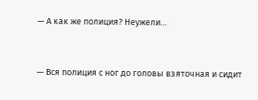— А как же полиция? Неужели…


— Вся полиция с ног до головы взяточная и сидит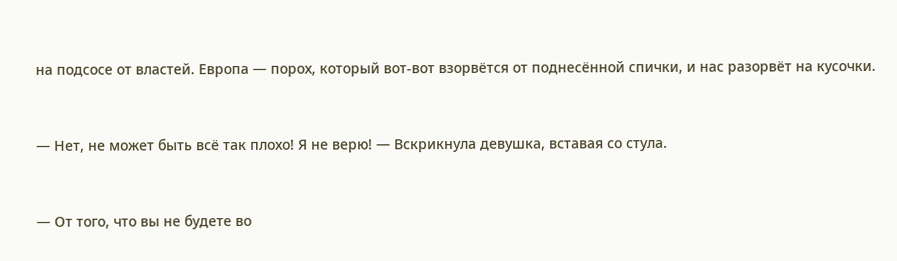на подсосе от властей. Европа — порох, который вот-вот взорвётся от поднесённой спички, и нас разорвёт на кусочки.


— Нет, не может быть всё так плохо! Я не верю! — Вскрикнула девушка, вставая со стула.


— От того, что вы не будете во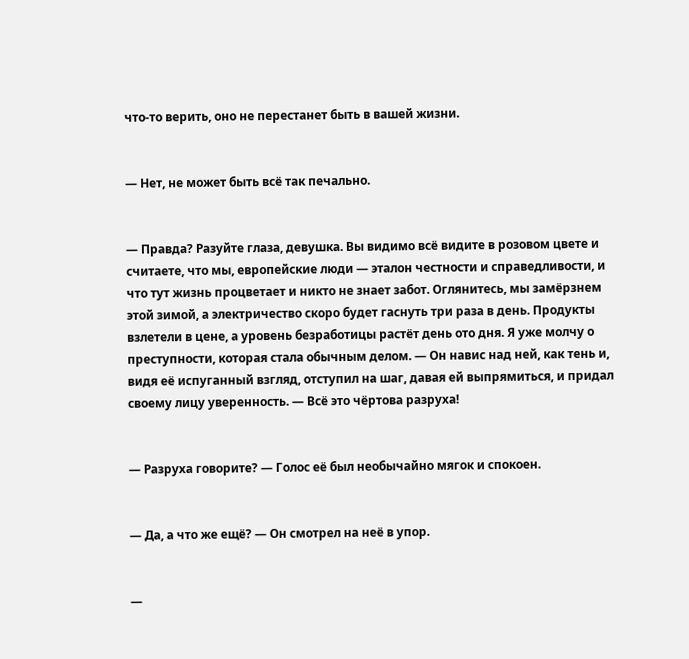что-то верить, оно не перестанет быть в вашей жизни.


— Нет, не может быть всё так печально.


— Правда? Разуйте глаза, девушка. Вы видимо всё видите в розовом цвете и считаете, что мы, европейские люди — эталон честности и справедливости, и что тут жизнь процветает и никто не знает забот. Оглянитесь, мы замёрзнем этой зимой, а электричество скоро будет гаснуть три раза в день. Продукты взлетели в цене, а уровень безработицы растёт день ото дня. Я уже молчу о преступности, которая стала обычным делом. — Он навис над ней, как тень и, видя её испуганный взгляд, отступил на шаг, давая ей выпрямиться, и придал своему лицу уверенность. — Всё это чёртова разруха!


— Разруха говорите? — Голос её был необычайно мягок и спокоен.


— Да, а что же ещё? — Он смотрел на неё в упор.


—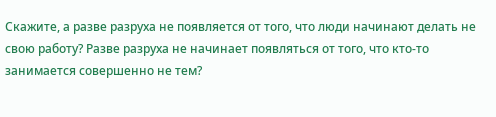Скажите, а разве разруха не появляется от того, что люди начинают делать не свою работу? Разве разруха не начинает появляться от того, что кто-то занимается совершенно не тем?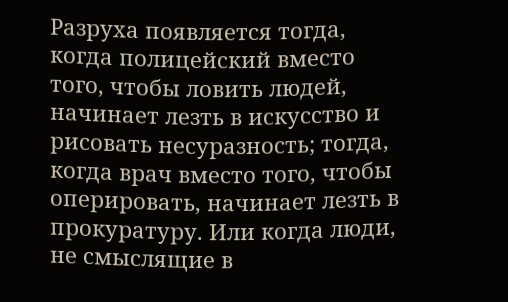Разруха появляется тогда, когда полицейский вместо того, чтобы ловить людей, начинает лезть в искусство и рисовать несуразность; тогда, когда врач вместо того, чтобы оперировать, начинает лезть в прокуратуру. Или когда люди, не смыслящие в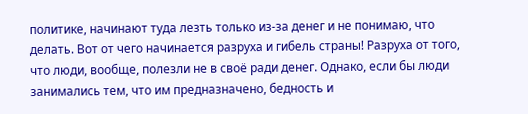политике, начинают туда лезть только из-за денег и не понимаю, что делать. Вот от чего начинается разруха и гибель страны! Разруха от того, что люди, вообще, полезли не в своё ради денег. Однако, если бы люди занимались тем, что им предназначено, бедность и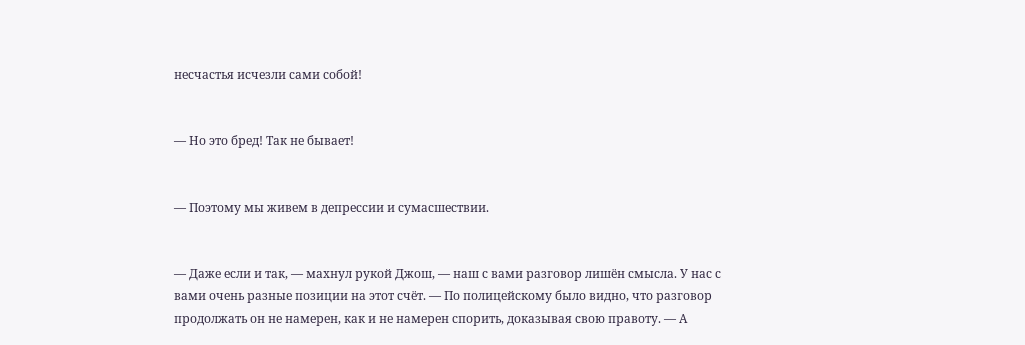несчастья исчезли сами собой!


— Но это бред! Так не бывает!


— Поэтому мы живем в депрессии и сумасшествии.


— Даже если и так, — махнул рукой Джош, — наш с вами разговор лишён смысла. У нас с вами очень разные позиции на этот счёт. — По полицейскому было видно, что разговор продолжать он не намерен, как и не намерен спорить, доказывая свою правоту. — А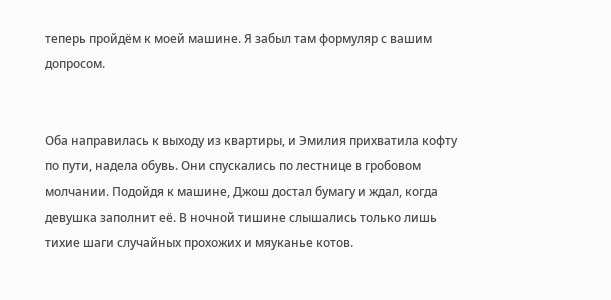теперь пройдём к моей машине. Я забыл там формуляр с вашим допросом.


Оба направилась к выходу из квартиры, и Эмилия прихватила кофту по пути, надела обувь. Они спускались по лестнице в гробовом молчании. Подойдя к машине, Джош достал бумагу и ждал, когда девушка заполнит её. В ночной тишине слышались только лишь тихие шаги случайных прохожих и мяуканье котов.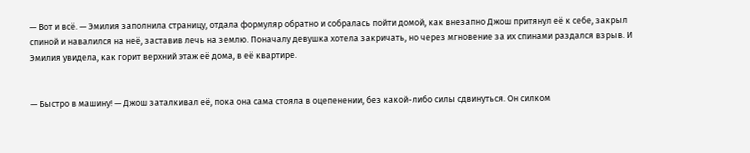— Вот и всё. — Эмилия заполнила страницу, отдала формуляр обратно и собралась пойти домой, как внезапно Джош притянул её к себе, закрыл спиной и навалился на неё, заставив лечь на землю. Поначалу девушка хотела закричать, но через мгновение за их спинами раздался взрыв. И Эмилия увидела, как горит верхний этаж её дома, в её квартире.


— Быстро в машину! — Джош заталкивал её, пока она сама стояла в оцепенении, без какой-либо силы сдвинуться. Он силком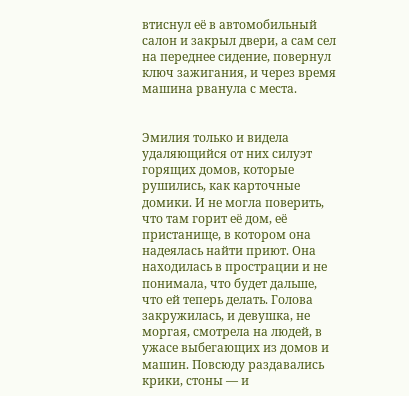втиснул её в автомобильный салон и закрыл двери, а сам сел на переднее сидение, повернул ключ зажигания, и через время машина рванула с места.


Эмилия только и видела удаляющийся от них силуэт горящих домов, которые рушились, как карточные домики. И не могла поверить, что там горит её дом, её пристанище, в котором она надеялась найти приют. Она находилась в прострации и не понимала, что будет дальше, что ей теперь делать. Голова закружилась, и девушка, не моргая, смотрела на людей, в ужасе выбегающих из домов и машин. Повсюду раздавались крики, стоны — и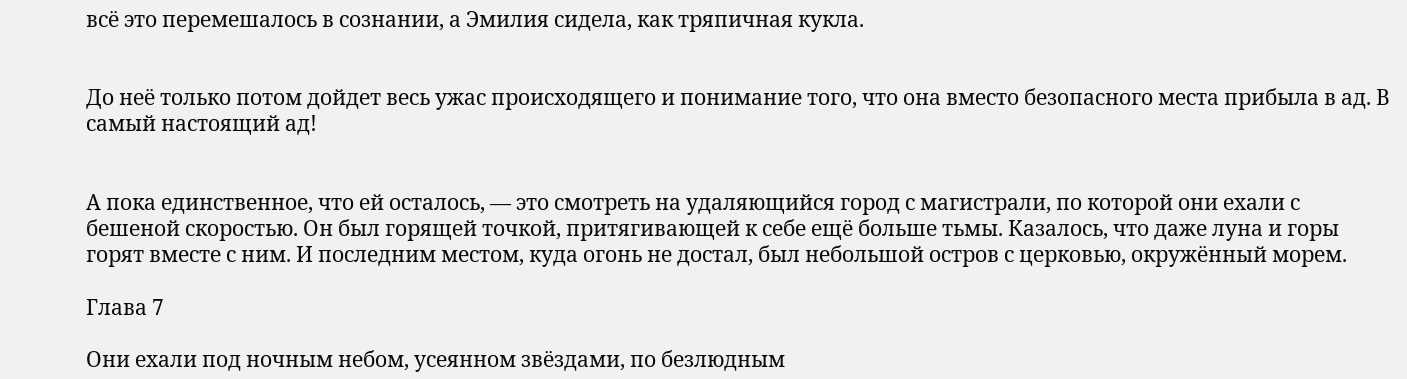всё это перемешалось в сознании, а Эмилия сидела, как тряпичная кукла.


До неё только потом дойдет весь ужас происходящего и понимание того, что она вместо безопасного места прибыла в ад. В самый настоящий ад!


А пока единственное, что ей осталось, — это смотреть на удаляющийся город с магистрали, по которой они ехали с бешеной скоростью. Он был горящей точкой, притягивающей к себе ещё больше тьмы. Казалось, что даже луна и горы горят вместе с ним. И последним местом, куда огонь не достал, был небольшой остров с церковью, окружённый морем.

Глава 7

Они ехали под ночным небом, усеянном звёздами, по безлюдным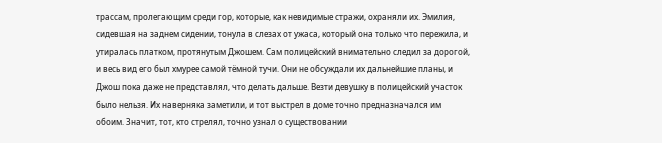трассам, пролегающим среди гор, которые, как невидимые стражи, охраняли их. Эмилия, сидевшая на заднем сидении, тонула в слезах от ужаса, который она только что пережила, и утиралась платком, протянутым Джошем. Сам полицейский внимательно следил за дорогой, и весь вид его был хмурее самой тёмной тучи. Они не обсуждали их дальнейшие планы, и Джош пока даже не представлял, что делать дальше. Везти девушку в полицейский участок было нельзя. Их наверняка заметили, и тот выстрел в доме точно предназначался им обоим. Значит, тот, кто стрелял, точно узнал о существовании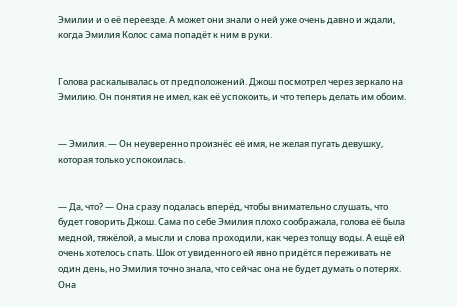Эмилии и о её переезде. А может они знали о ней уже очень давно и ждали, когда Эмилия Колос сама попадёт к ним в руки.


Голова раскалывалась от предположений. Джош посмотрел через зеркало на Эмилию. Он понятия не имел, как её успокоить, и что теперь делать им обоим.


— Эмилия. — Он неуверенно произнёс её имя, не желая пугать девушку, которая только успокоилась.


— Да, что? — Она сразу подалась вперёд, чтобы внимательно слушать, что будет говорить Джош. Сама по себе Эмилия плохо соображала, голова её была медной, тяжёлой, а мысли и слова проходили, как через толщу воды. А ещё ей очень хотелось спать. Шок от увиденного ей явно придётся переживать не один день, но Эмилия точно знала, что сейчас она не будет думать о потерях. Она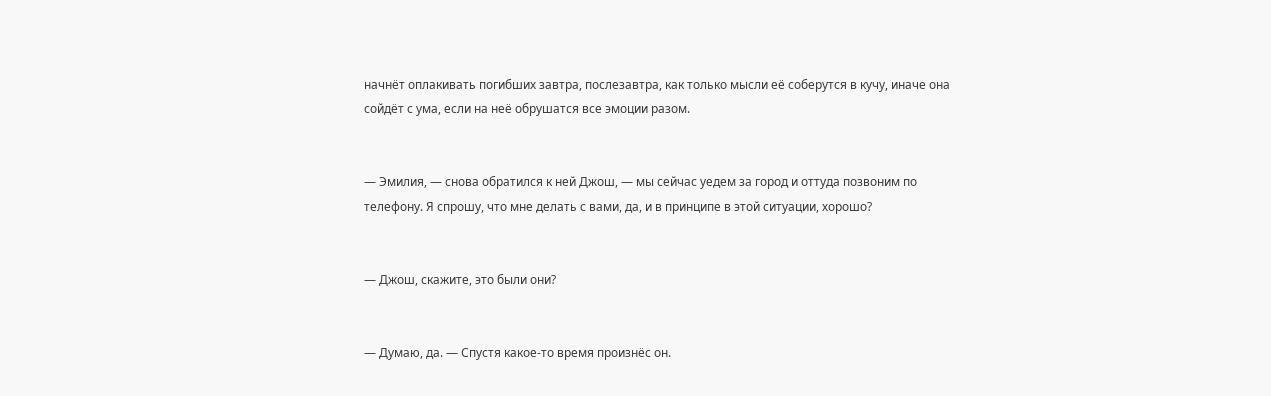начнёт оплакивать погибших завтра, послезавтра, как только мысли её соберутся в кучу, иначе она сойдёт с ума, если на неё обрушатся все эмоции разом.


— Эмилия, — снова обратился к ней Джош, — мы сейчас уедем за город и оттуда позвоним по телефону. Я спрошу, что мне делать с вами, да, и в принципе в этой ситуации, хорошо?


— Джош, скажите, это были они?


— Думаю, да. — Спустя какое-то время произнёс он.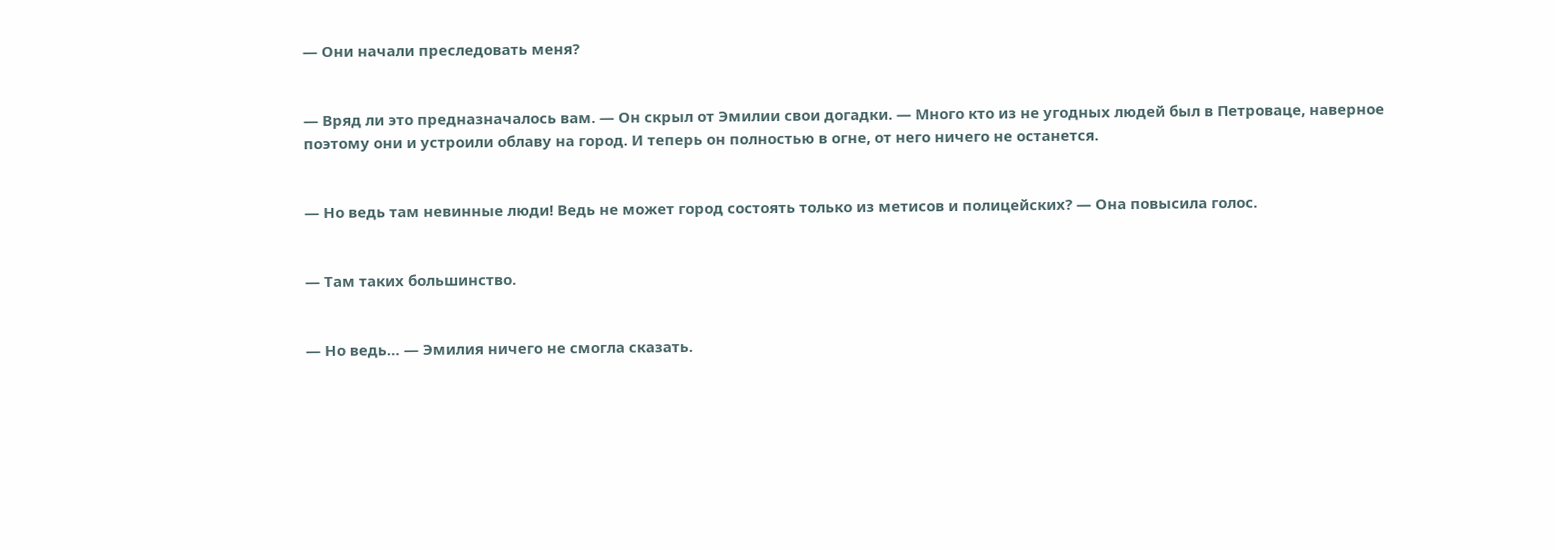— Они начали преследовать меня?


— Вряд ли это предназначалось вам. — Он скрыл от Эмилии свои догадки. — Много кто из не угодных людей был в Петроваце, наверное поэтому они и устроили облаву на город. И теперь он полностью в огне, от него ничего не останется.


— Но ведь там невинные люди! Ведь не может город состоять только из метисов и полицейских? — Она повысила голос.


— Там таких большинство.


— Но ведь… — Эмилия ничего не смогла сказать.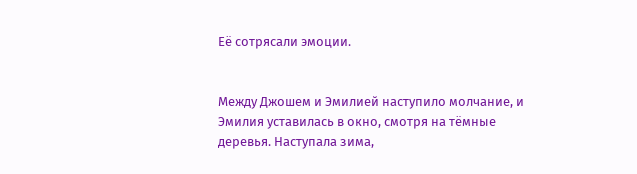Её сотрясали эмоции.


Между Джошем и Эмилией наступило молчание, и Эмилия уставилась в окно, смотря на тёмные деревья. Наступала зима,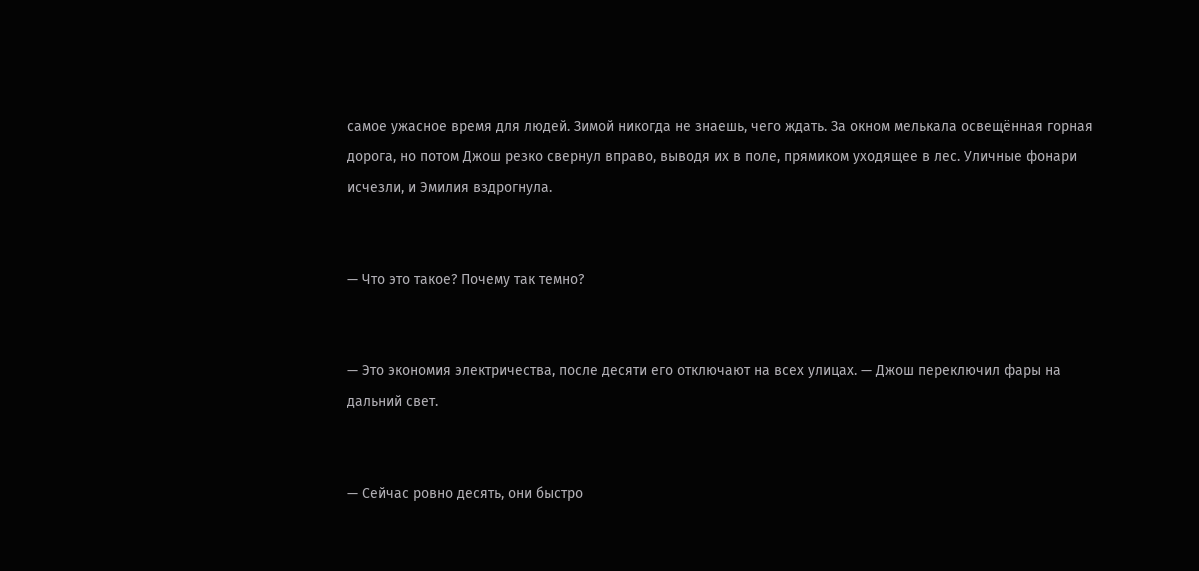самое ужасное время для людей. Зимой никогда не знаешь, чего ждать. За окном мелькала освещённая горная дорога, но потом Джош резко свернул вправо, выводя их в поле, прямиком уходящее в лес. Уличные фонари исчезли, и Эмилия вздрогнула.


— Что это такое? Почему так темно?


— Это экономия электричества, после десяти его отключают на всех улицах. — Джош переключил фары на дальний свет.


— Сейчас ровно десять, они быстро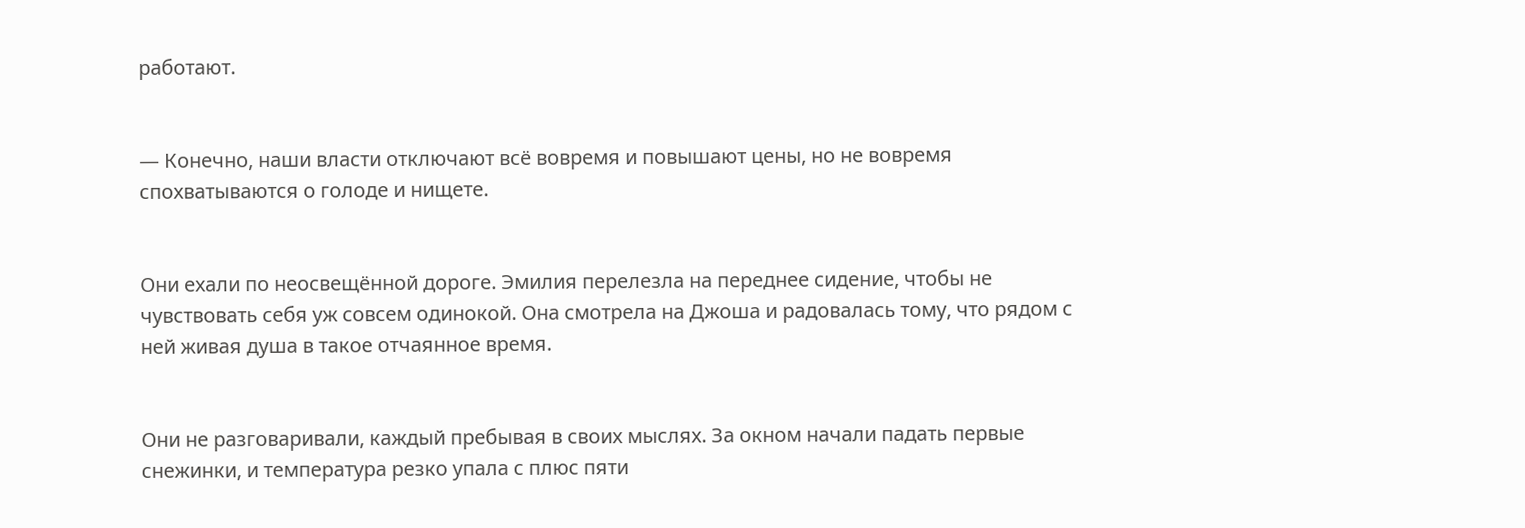работают.


— Конечно, наши власти отключают всё вовремя и повышают цены, но не вовремя спохватываются о голоде и нищете.


Они ехали по неосвещённой дороге. Эмилия перелезла на переднее сидение, чтобы не чувствовать себя уж совсем одинокой. Она смотрела на Джоша и радовалась тому, что рядом с ней живая душа в такое отчаянное время.


Они не разговаривали, каждый пребывая в своих мыслях. За окном начали падать первые снежинки, и температура резко упала с плюс пяти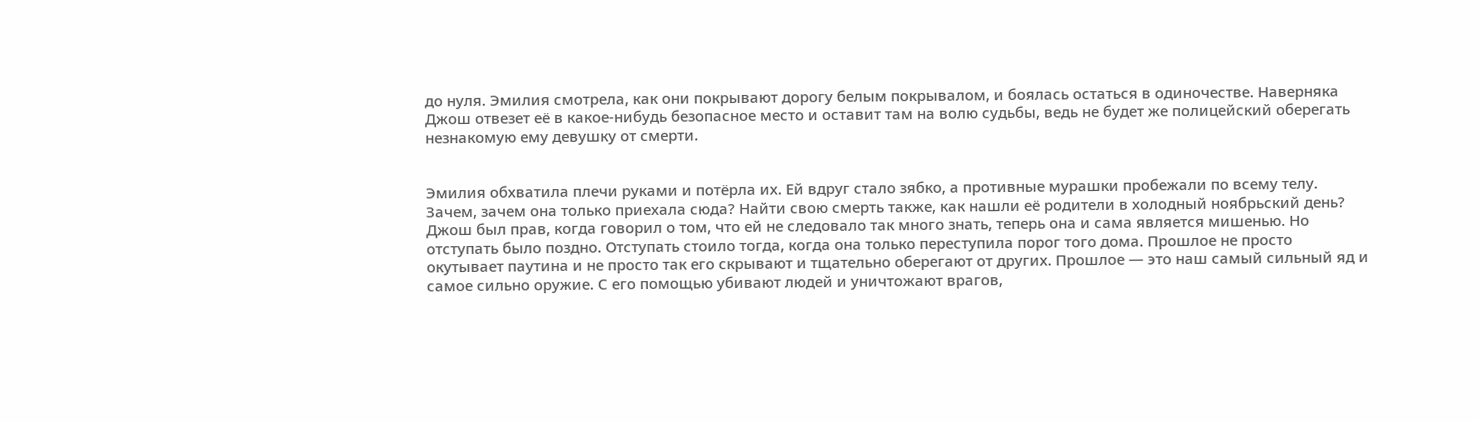до нуля. Эмилия смотрела, как они покрывают дорогу белым покрывалом, и боялась остаться в одиночестве. Наверняка Джош отвезет её в какое-нибудь безопасное место и оставит там на волю судьбы, ведь не будет же полицейский оберегать незнакомую ему девушку от смерти.


Эмилия обхватила плечи руками и потёрла их. Ей вдруг стало зябко, а противные мурашки пробежали по всему телу. Зачем, зачем она только приехала сюда? Найти свою смерть также, как нашли её родители в холодный ноябрьский день? Джош был прав, когда говорил о том, что ей не следовало так много знать, теперь она и сама является мишенью. Но отступать было поздно. Отступать стоило тогда, когда она только переступила порог того дома. Прошлое не просто окутывает паутина и не просто так его скрывают и тщательно оберегают от других. Прошлое — это наш самый сильный яд и самое сильно оружие. С его помощью убивают людей и уничтожают врагов,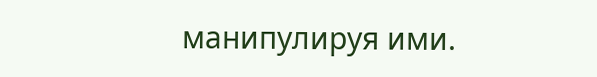манипулируя ими.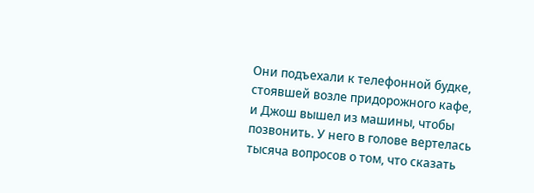Они подъехали к телефонной будке, стоявшей возле придорожного кафе, и Джош вышел из машины, чтобы позвонить. У него в голове вертелась тысяча вопросов о том, что сказать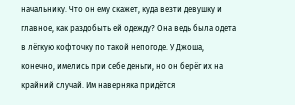начальнику. Что он ему скажет, куда везти девушку и главное, как раздобыть ей одежду? Она ведь была одета в лёгкую кофточку по такой непогоде. У Джоша, конечно, имелись при себе деньги, но он берёг их на крайний случай. Им наверняка придётся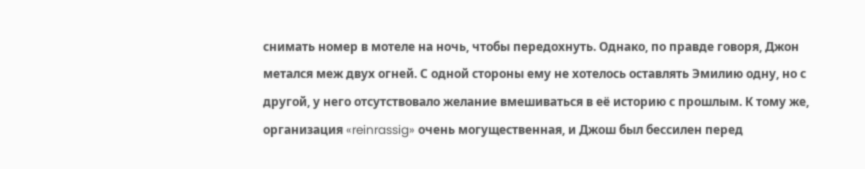снимать номер в мотеле на ночь, чтобы передохнуть. Однако, по правде говоря, Джон метался меж двух огней. С одной стороны ему не хотелось оставлять Эмилию одну, но с другой, у него отсутствовало желание вмешиваться в её историю с прошлым. К тому же, организация «reinrassig» очень могущественная, и Джош был бессилен перед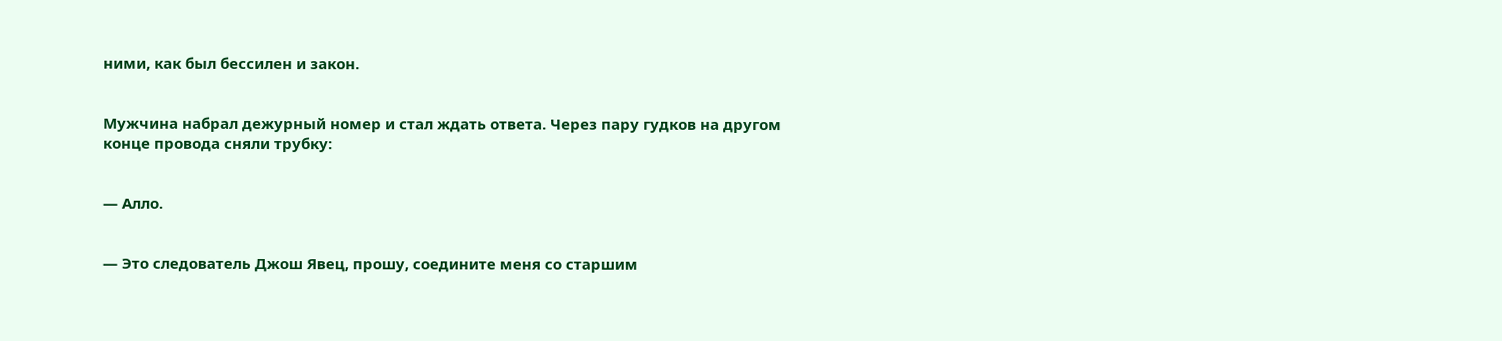ними, как был бессилен и закон.


Мужчина набрал дежурный номер и стал ждать ответа. Через пару гудков на другом конце провода сняли трубку:


— Алло.


— Это следователь Джош Явец, прошу, соедините меня со старшим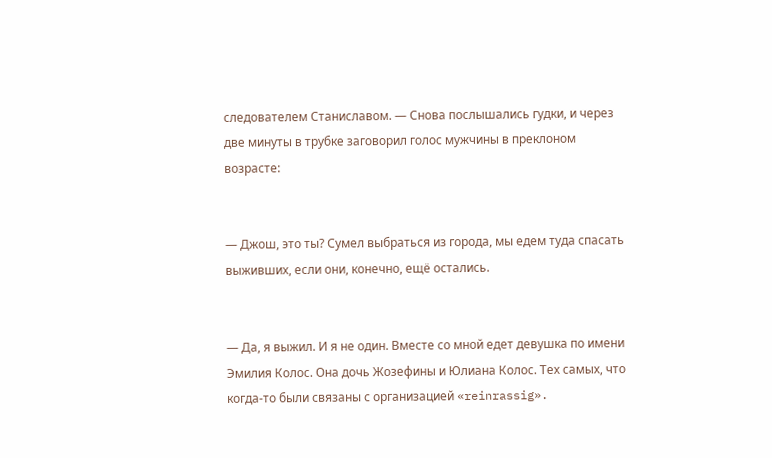следователем Станиславом. — Снова послышались гудки, и через две минуты в трубке заговорил голос мужчины в преклоном возрасте:


— Джош, это ты? Сумел выбраться из города, мы едем туда спасать выживших, если они, конечно, ещё остались.


— Да, я выжил. И я не один. Вместе со мной едет девушка по имени Эмилия Колос. Она дочь Жозефины и Юлиана Колос. Тех самых, что когда-то были связаны с организацией «reinrassig».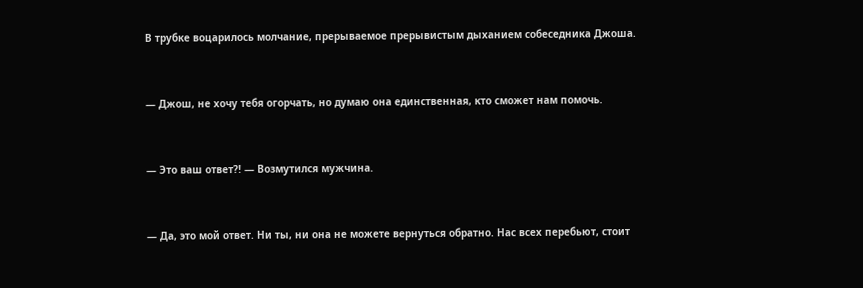В трубке воцарилось молчание, прерываемое прерывистым дыханием собеседника Джоша.


— Джош, не хочу тебя огорчать, но думаю она единственная, кто сможет нам помочь.


— Это ваш ответ?! — Возмутился мужчина.


— Да, это мой ответ. Ни ты, ни она не можете вернуться обратно. Нас всех перебьют, стоит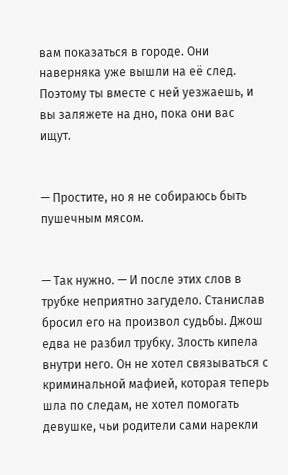вам показаться в городе. Они наверняка уже вышли на её след. Поэтому ты вместе с ней уезжаешь, и вы заляжете на дно, пока они вас ищут.


— Простите, но я не собираюсь быть пушечным мясом.


— Так нужно. — И после этих слов в трубке неприятно загудело. Станислав бросил его на произвол судьбы. Джош едва не разбил трубку. Злость кипела внутри него. Он не хотел связываться с криминальной мафией, которая теперь шла по следам, не хотел помогать девушке, чьи родители сами нарекли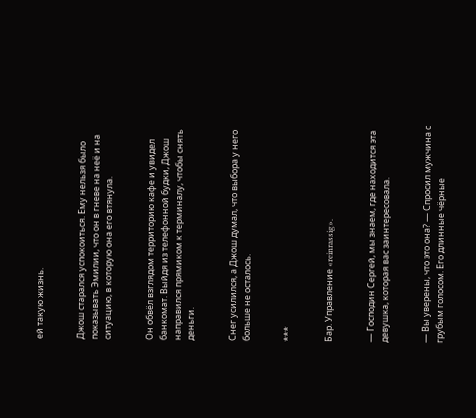ей такую жизнь.


Джош старался успокоиться. Ему нельзя было показывать Эмилии, что он в гневе на неё и на ситуацию, в которую она его втянула.


Он обвёл взглядом территорию кафе и увидел банкомат. Выйдя из телефонной будки, Джош направился прямиком к терминалу, чтобы снять деньги.


Снег усилился, а Джош думал, что выбора у него больше не осталось.


***


Бар. Управление «reinrassig».


— Господин Сергей, мы знаем, где находится эта девушка, которая вас заинтересовала.


— Вы уверены, что это она? — Спросил мужчина с грубым голосом. Его длинные чёрные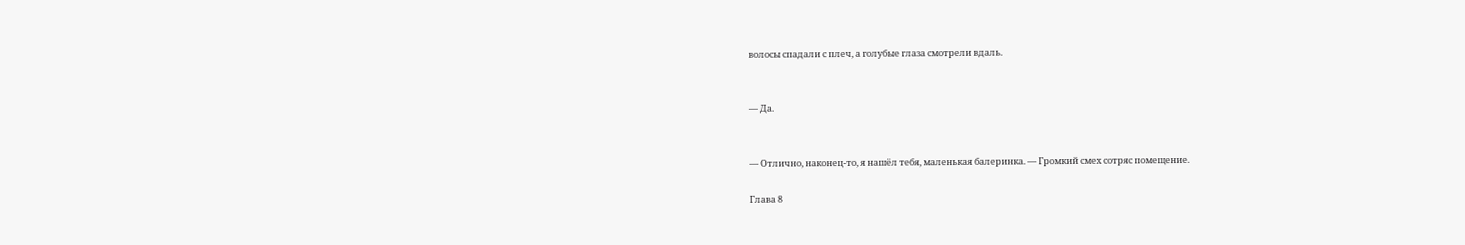волосы спадали с плеч, а голубые глаза смотрели вдаль.


— Да.


— Отлично, наконец-то, я нашёл тебя, маленькая балеринка. — Громкий смех сотряс помещение.

Глава 8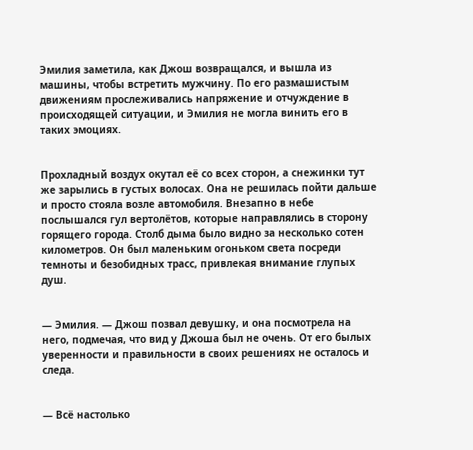Эмилия заметила, как Джош возвращался, и вышла из машины, чтобы встретить мужчину. По его размашистым движениям прослеживались напряжение и отчуждение в происходящей ситуации, и Эмилия не могла винить его в таких эмоциях.


Прохладный воздух окутал её со всех сторон, а снежинки тут же зарылись в густых волосах. Она не решилась пойти дальше и просто стояла возле автомобиля. Внезапно в небе послышался гул вертолётов, которые направлялись в сторону горящего города. Столб дыма было видно за несколько сотен километров. Он был маленьким огоньком света посреди темноты и безобидных трасс, привлекая внимание глупых душ.


— Эмилия. — Джош позвал девушку, и она посмотрела на него, подмечая, что вид у Джоша был не очень. От его былых уверенности и правильности в своих решениях не осталось и следа.


— Всё настолько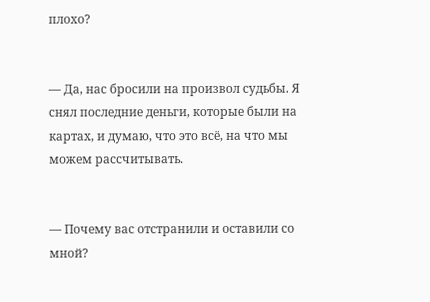плохо?


— Да, нас бросили на произвол судьбы. Я снял последние деньги, которые были на картах, и думаю, что это всё, на что мы можем рассчитывать.


— Почему вас отстранили и оставили со мной?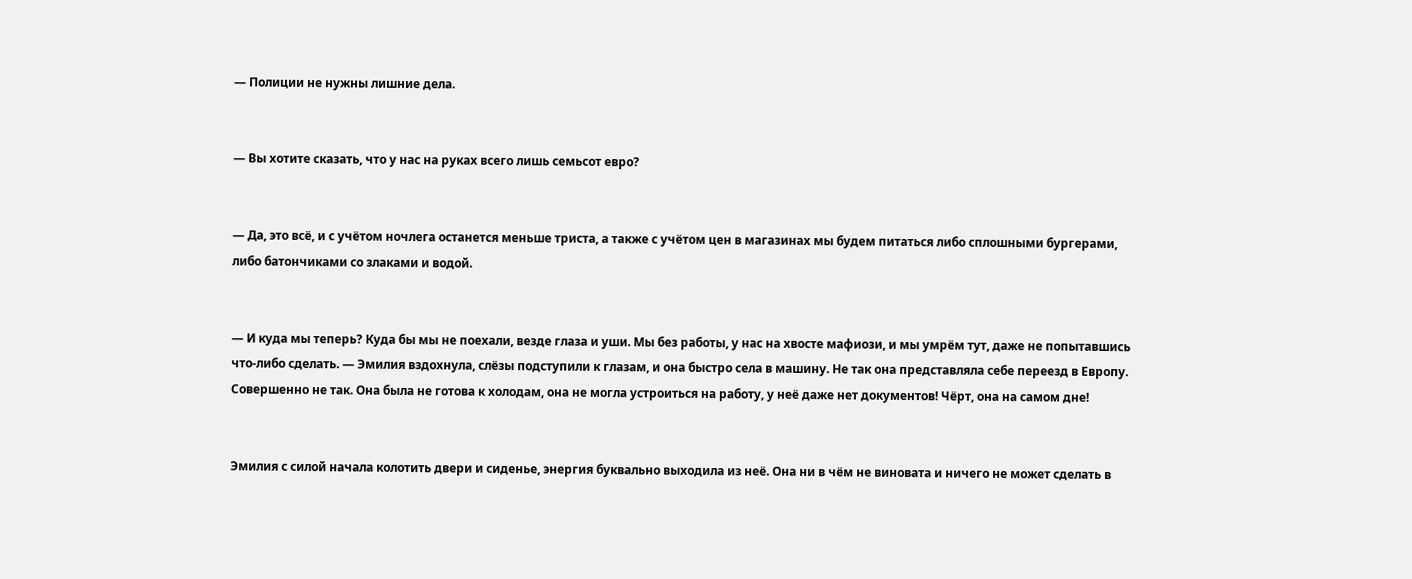— Полиции не нужны лишние дела.


— Вы хотите сказать, что у нас на руках всего лишь семьсот евро?


— Да, это всё, и с учётом ночлега останется меньше триста, а также с учётом цен в магазинах мы будем питаться либо сплошными бургерами, либо батончиками со злаками и водой.


— И куда мы теперь? Куда бы мы не поехали, везде глаза и уши. Мы без работы, у нас на хвосте мафиози, и мы умрём тут, даже не попытавшись что-либо сделать. — Эмилия вздохнула, слёзы подступили к глазам, и она быстро села в машину. Не так она представляла себе переезд в Европу. Совершенно не так. Она была не готова к холодам, она не могла устроиться на работу, у неё даже нет документов! Чёрт, она на самом дне!


Эмилия с силой начала колотить двери и сиденье, энергия буквально выходила из неё. Она ни в чём не виновата и ничего не может сделать в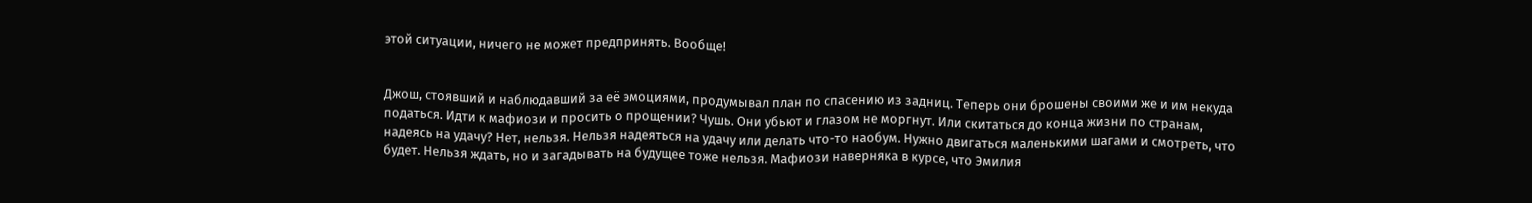этой ситуации, ничего не может предпринять. Вообще!


Джош, стоявший и наблюдавший за её эмоциями, продумывал план по спасению из задниц. Теперь они брошены своими же и им некуда податься. Идти к мафиози и просить о прощении? Чушь. Они убьют и глазом не моргнут. Или скитаться до конца жизни по странам, надеясь на удачу? Нет, нельзя. Нельзя надеяться на удачу или делать что-то наобум. Нужно двигаться маленькими шагами и смотреть, что будет. Нельзя ждать, но и загадывать на будущее тоже нельзя. Мафиози наверняка в курсе, что Эмилия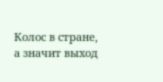Колос в стране, а значит выход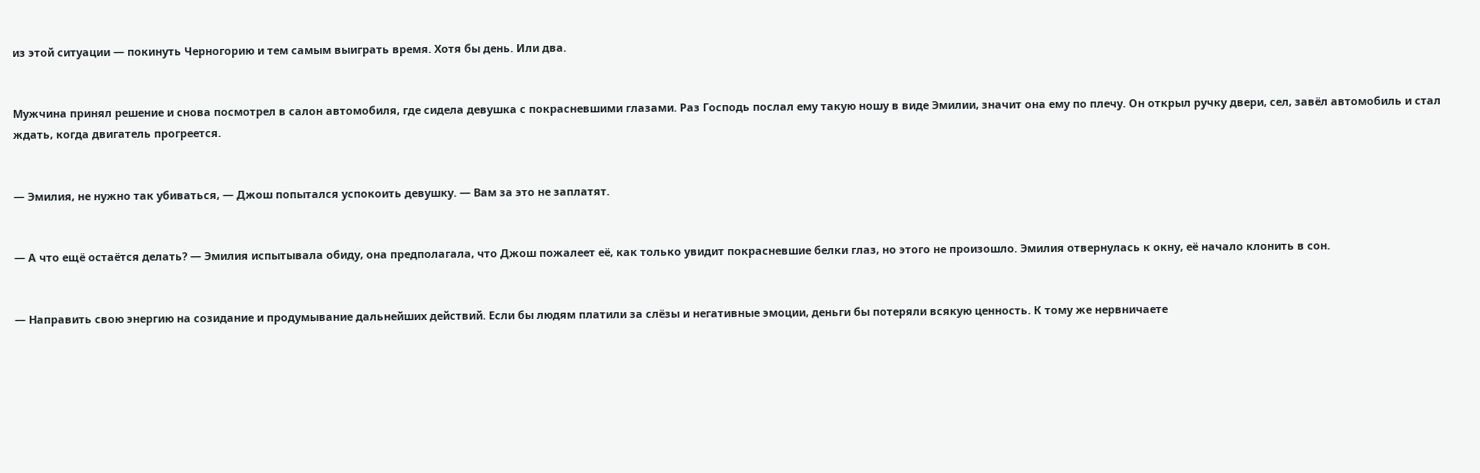из этой ситуации — покинуть Черногорию и тем самым выиграть время. Хотя бы день. Или два.


Мужчина принял решение и снова посмотрел в салон автомобиля, где сидела девушка с покрасневшими глазами. Раз Господь послал ему такую ношу в виде Эмилии, значит она ему по плечу. Он открыл ручку двери, сел, завёл автомобиль и стал ждать, когда двигатель прогреется.


— Эмилия, не нужно так убиваться, — Джош попытался успокоить девушку. — Вам за это не заплатят.


— А что ещё остаётся делать? — Эмилия испытывала обиду, она предполагала, что Джош пожалеет её, как только увидит покрасневшие белки глаз, но этого не произошло. Эмилия отвернулась к окну, её начало клонить в сон.


— Направить свою энергию на созидание и продумывание дальнейших действий. Если бы людям платили за слёзы и негативные эмоции, деньги бы потеряли всякую ценность. К тому же нервничаете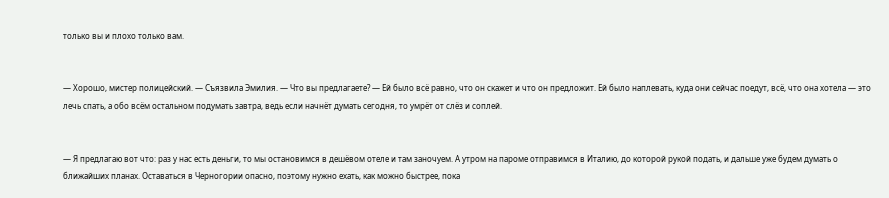только вы и плохо только вам.


— Хорошо, мистер полицейский. — Съязвила Эмилия. — Что вы предлагаете? — Ей было всё равно, что он скажет и что он предложит. Ей было наплевать, куда они сейчас поедут, всё, что она хотела — это лечь спать, а обо всём остальном подумать завтра, ведь если начнёт думать сегодня, то умрёт от слёз и соплей.


— Я предлагаю вот что: раз у нас есть деньги, то мы остановимся в дешёвом отеле и там заночуем. А утром на пароме отправимся в Италию, до которой рукой подать, и дальше уже будем думать о ближайших планах. Оставаться в Черногории опасно, поэтому нужно ехать, как можно быстрее, пока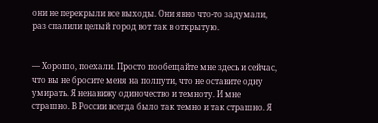они не перекрыли все выходы. Они явно что-то задумали, раз спалили целый город вот так в открытую.


— Хорошо, поехали. Просто пообещайте мне здесь и сейчас, что вы не бросите меня на полпути, что не оставите одну умирать. Я ненавижу одиночество и темноту. И мне страшно. В России всегда было так темно и так страшно. Я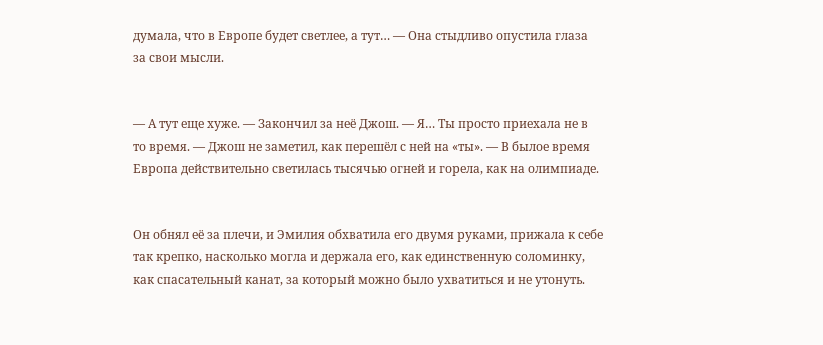думала, что в Европе будет светлее, а тут… — Она стыдливо опустила глаза за свои мысли.


— А тут еще хуже. — Закончил за неё Джош. — Я… Ты просто приехала не в то время. — Джош не заметил, как перешёл с ней на «ты». — В былое время Европа действительно светилась тысячью огней и горела, как на олимпиаде.


Он обнял её за плечи, и Эмилия обхватила его двумя руками, прижала к себе так крепко, насколько могла и держала его, как единственную соломинку, как спасательный канат, за который можно было ухватиться и не утонуть.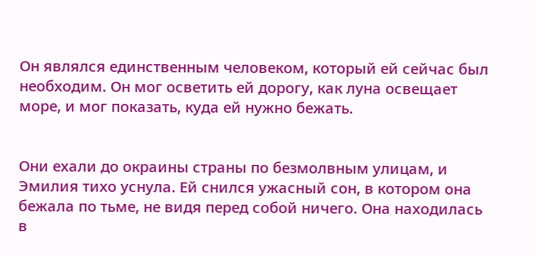Он являлся единственным человеком, который ей сейчас был необходим. Он мог осветить ей дорогу, как луна освещает море, и мог показать, куда ей нужно бежать.


Они ехали до окраины страны по безмолвным улицам, и Эмилия тихо уснула. Ей снился ужасный сон, в котором она бежала по тьме, не видя перед собой ничего. Она находилась в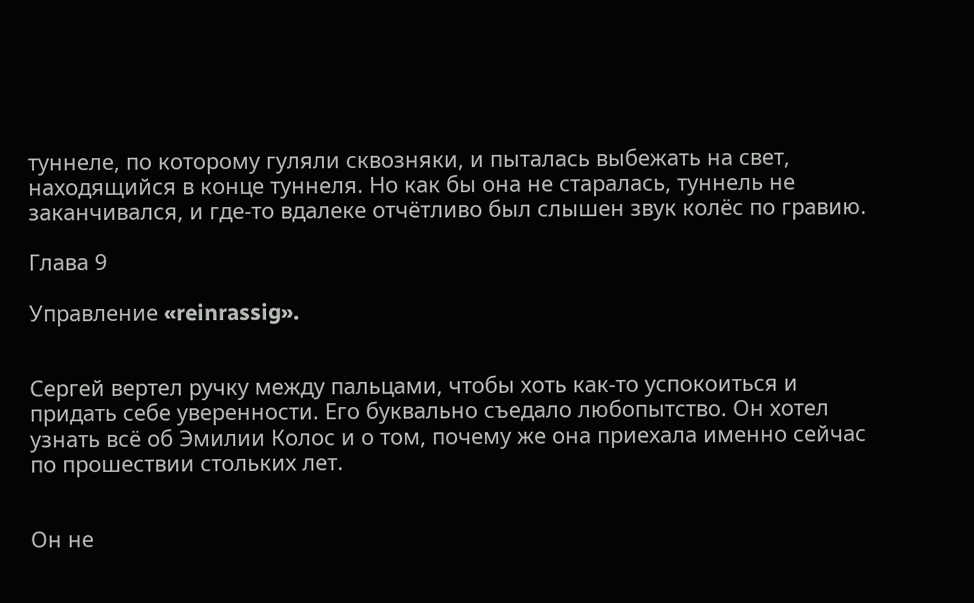туннеле, по которому гуляли сквозняки, и пыталась выбежать на свет, находящийся в конце туннеля. Но как бы она не старалась, туннель не заканчивался, и где-то вдалеке отчётливо был слышен звук колёс по гравию.

Глава 9

Управление «reinrassig».


Сергей вертел ручку между пальцами, чтобы хоть как-то успокоиться и придать себе уверенности. Его буквально съедало любопытство. Он хотел узнать всё об Эмилии Колос и о том, почему же она приехала именно сейчас по прошествии стольких лет.


Он не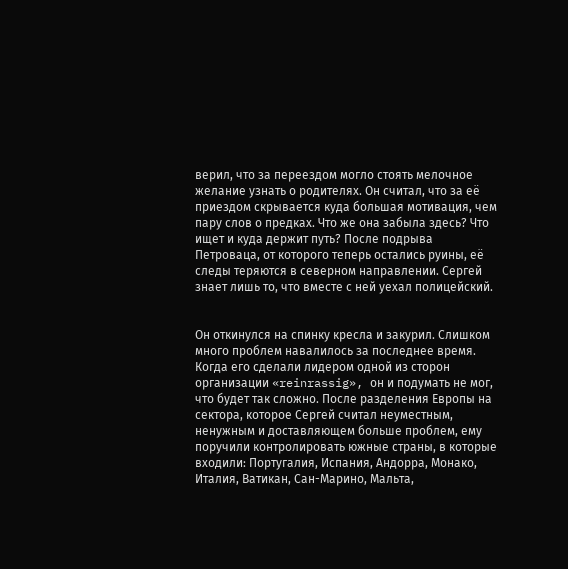верил, что за переездом могло стоять мелочное желание узнать о родителях. Он считал, что за её приездом скрывается куда большая мотивация, чем пару слов о предках. Что же она забыла здесь? Что ищет и куда держит путь? После подрыва Петроваца, от которого теперь остались руины, её следы теряются в северном направлении. Сергей знает лишь то, что вместе с ней уехал полицейский.


Он откинулся на спинку кресла и закурил. Слишком много проблем навалилось за последнее время. Когда его сделали лидером одной из сторон организации «reinrassig», он и подумать не мог, что будет так сложно. После разделения Европы на сектора, которое Сергей считал неуместным, ненужным и доставляющем больше проблем, ему поручили контролировать южные страны, в которые входили: Португалия, Испания, Андорра, Монако, Италия, Ватикан, Сан-Марино, Мальта,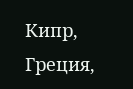Кипр, Греция,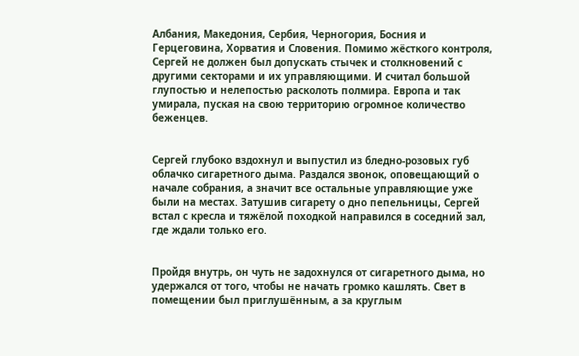Албания, Македония, Сербия, Черногория, Босния и Герцеговина, Хорватия и Словения. Помимо жёсткого контроля, Сергей не должен был допускать стычек и столкновений с другими секторами и их управляющими. И считал большой глупостью и нелепостью расколоть полмира. Европа и так умирала, пуская на свою территорию огромное количество беженцев.


Сергей глубоко вздохнул и выпустил из бледно-розовых губ облачко сигаретного дыма. Раздался звонок, оповещающий о начале собрания, а значит все остальные управляющие уже были на местах. Затушив сигарету о дно пепельницы, Сергей встал с кресла и тяжёлой походкой направился в соседний зал, где ждали только его.


Пройдя внутрь, он чуть не задохнулся от сигаретного дыма, но удержался от того, чтобы не начать громко кашлять. Свет в помещении был приглушённым, а за круглым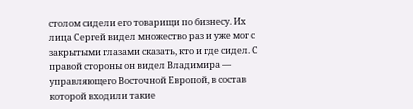столом сидели его товарищи по бизнесу. Их лица Сергей видел множество раз и уже мог с закрытыми глазами сказать, кто и где сидел. С правой стороны он видел Владимира — управляющего Восточной Европой, в состав которой входили такие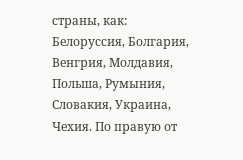страны, как: Белоруссия, Болгария, Венгрия, Молдавия, Польша, Румыния, Словакия, Украина, Чехия. По правую от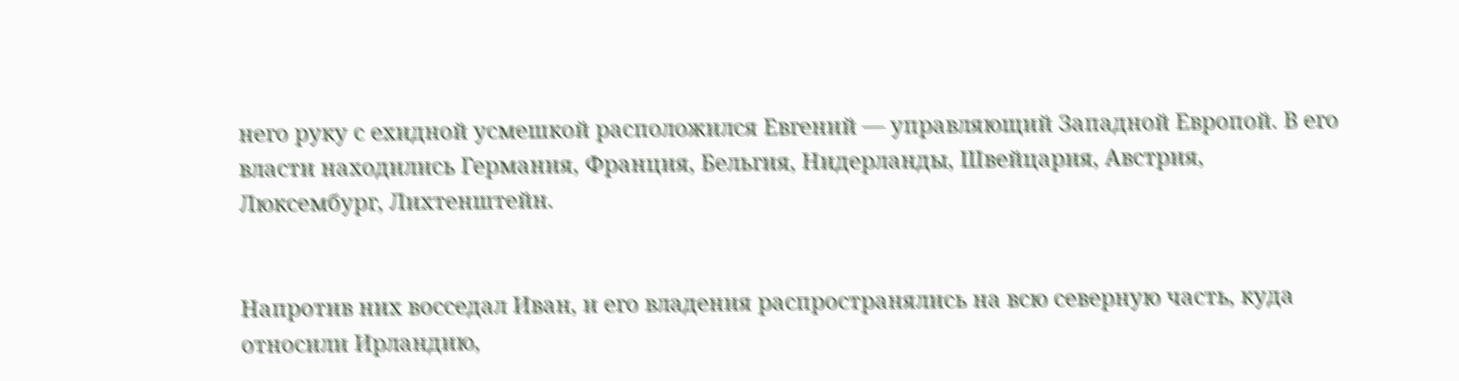него руку с ехидной усмешкой расположился Евгений — управляющий Западной Европой. В его власти находились Германия, Франция, Бельгия, Нидерланды, Швейцария, Австрия, Люксембург, Лихтенштейн.


Напротив них восседал Иван, и его владения распространялись на всю северную часть, куда относили Ирландию,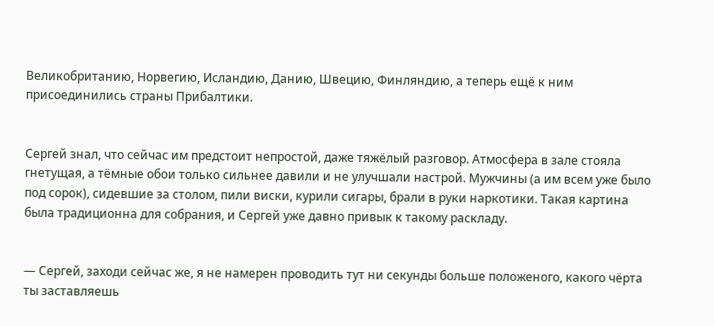Великобританию, Норвегию, Исландию, Данию, Швецию, Финляндию, а теперь ещё к ним присоединились страны Прибалтики.


Сергей знал, что сейчас им предстоит непростой, даже тяжёлый разговор. Атмосфера в зале стояла гнетущая, а тёмные обои только сильнее давили и не улучшали настрой. Мужчины (а им всем уже было под сорок), сидевшие за столом, пили виски, курили сигары, брали в руки наркотики. Такая картина была традиционна для собрания, и Сергей уже давно привык к такому раскладу.


— Сергей, заходи сейчас же, я не намерен проводить тут ни секунды больше положеного, какого чёрта ты заставляешь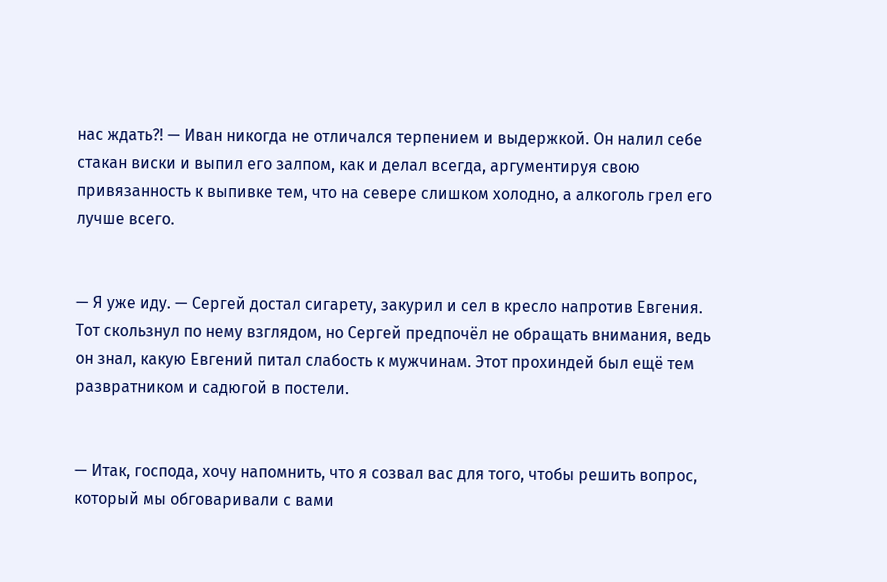нас ждать?! — Иван никогда не отличался терпением и выдержкой. Он налил себе стакан виски и выпил его залпом, как и делал всегда, аргументируя свою привязанность к выпивке тем, что на севере слишком холодно, а алкоголь грел его лучше всего.


— Я уже иду. — Сергей достал сигарету, закурил и сел в кресло напротив Евгения. Тот скользнул по нему взглядом, но Сергей предпочёл не обращать внимания, ведь он знал, какую Евгений питал слабость к мужчинам. Этот прохиндей был ещё тем развратником и садюгой в постели.


— Итак, господа, хочу напомнить, что я созвал вас для того, чтобы решить вопрос, который мы обговаривали с вами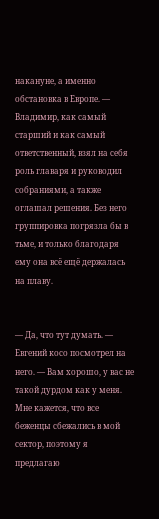накануне, а именно обстановка в Европе. — Владимир, как самый старший и как самый ответственный, взял на себя роль главаря и руководил собраниями, а также оглашал решения. Без него группировка погрязла бы в тьме, и только благодаря ему она всё ещё держалась на плаву.


— Да, что тут думать. — Евгений косо посмотрел на него. — Вам хорошо, у вас не такой дурдом как у меня. Мне кажется, что все беженцы сбежались в мой сектор, поэтому я предлагаю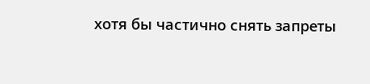хотя бы частично снять запреты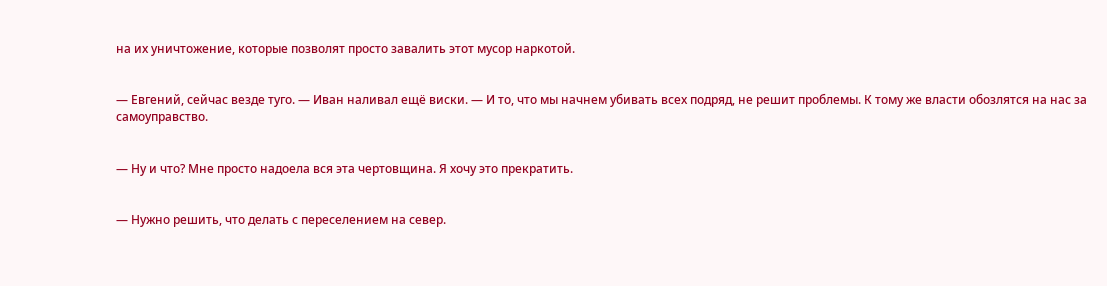на их уничтожение, которые позволят просто завалить этот мусор наркотой.


— Евгений, сейчас везде туго. — Иван наливал ещё виски. — И то, что мы начнем убивать всех подряд, не решит проблемы. К тому же власти обозлятся на нас за самоуправство.


— Ну и что? Мне просто надоела вся эта чертовщина. Я хочу это прекратить.


— Нужно решить, что делать с переселением на север.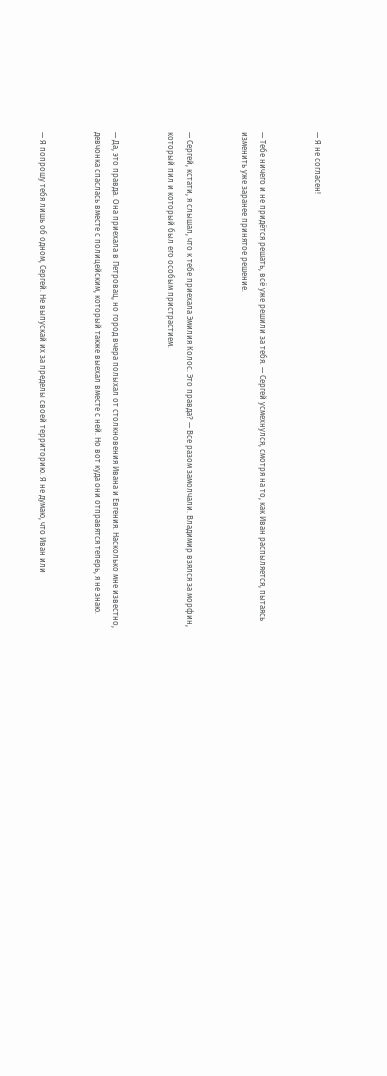— Я не согласен!


— Тебе ничего и не придётся решать, всё уже решили за тебя. — Сергей усмехнулся, смотря на то, как Иван распыляется, пытаясь изменить уже заранее принятое решение.


— Сергей, кстати, я слышал, что к тебе приехала Эмилия Колос. Это правда? — Все разом замолчали. Владимир взялся за морфин, который пил и который был его особым пристрастием.


— Да, это правда. Она приехала в Петровац, но город вчера полыхал от столкновения Ивана и Евгения. Насколько мне известно, девчонка спаслась вместе с полицейским, который также выехал вместе с ней. Но вот куда они отправятся теперь, я не знаю.


— Я попрошу тебя лишь об одном, Сергей. Не выпускай их за пределы своей территорию. Я не думаю, что Иван или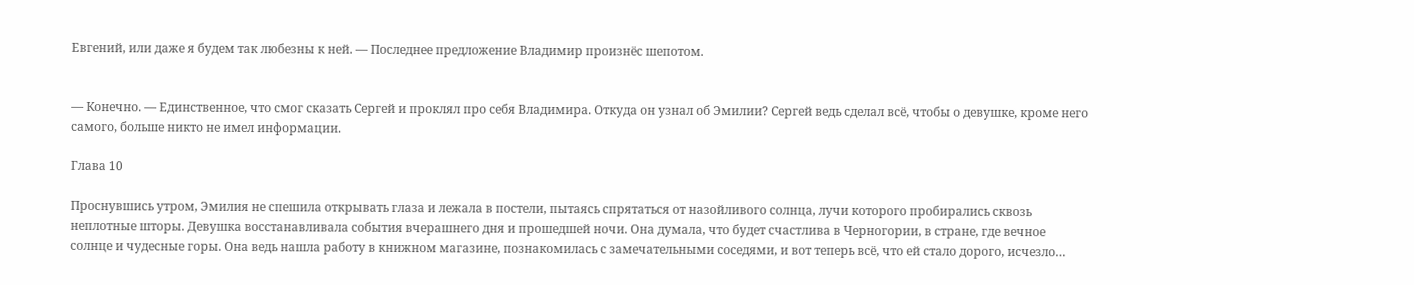Евгений, или даже я будем так любезны к ней. — Последнее предложение Владимир произнёс шепотом.


— Конечно. — Единственное, что смог сказать Сергей и проклял про себя Владимира. Откуда он узнал об Эмилии? Сергей ведь сделал всё, чтобы о девушке, кроме него самого, больше никто не имел информации.

Глава 10

Проснувшись утром, Эмилия не спешила открывать глаза и лежала в постели, пытаясь спрятаться от назойливого солнца, лучи которого пробирались сквозь неплотные шторы. Девушка восстанавливала события вчерашнего дня и прошедшей ночи. Она думала, что будет счастлива в Черногории, в стране, где вечное солнце и чудесные горы. Она ведь нашла работу в книжном магазине, познакомилась с замечательными соседями, и вот теперь всё, что ей стало дорого, исчезло…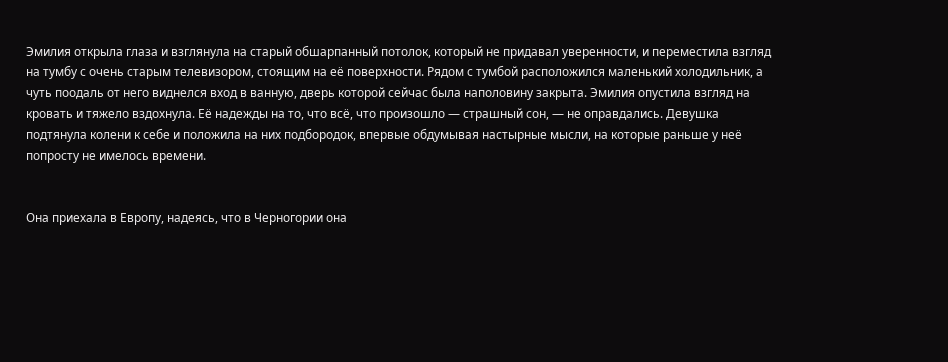Эмилия открыла глаза и взглянула на старый обшарпанный потолок, который не придавал уверенности, и переместила взгляд на тумбу с очень старым телевизором, стоящим на её поверхности. Рядом с тумбой расположился маленький холодильник, а чуть поодаль от него виднелся вход в ванную, дверь которой сейчас была наполовину закрыта. Эмилия опустила взгляд на кровать и тяжело вздохнула. Её надежды на то, что всё, что произошло — страшный сон, — не оправдались. Девушка подтянула колени к себе и положила на них подбородок, впервые обдумывая настырные мысли, на которые раньше у неё попросту не имелось времени.


Она приехала в Европу, надеясь, что в Черногории она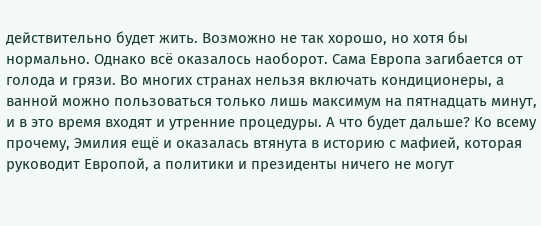действительно будет жить. Возможно не так хорошо, но хотя бы нормально. Однако всё оказалось наоборот. Сама Европа загибается от голода и грязи. Во многих странах нельзя включать кондиционеры, а ванной можно пользоваться только лишь максимум на пятнадцать минут, и в это время входят и утренние процедуры. А что будет дальше? Ко всему прочему, Эмилия ещё и оказалась втянута в историю с мафией, которая руководит Европой, а политики и президенты ничего не могут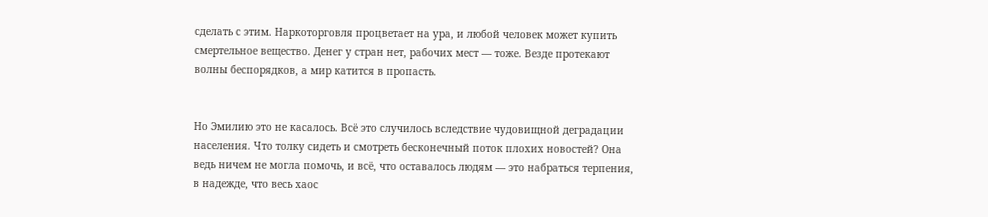сделать с этим. Наркоторговля процветает на ура, и любой человек может купить смертельное вещество. Денег у стран нет, рабочих мест — тоже. Везде протекают волны беспорядков, а мир катится в пропасть.


Но Эмилию это не касалось. Всё это случилось вследствие чудовищной деградации населения. Что толку сидеть и смотреть бесконечный поток плохих новостей? Она ведь ничем не могла помочь, и всё, что оставалось людям — это набраться терпения, в надежде, что весь хаос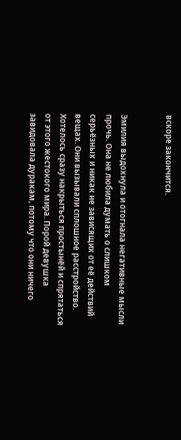вскоре закончится.


Эмилия выдохнула и отогнала негативные мысли прочь. Она не любила думать о слишком серьёзных и никак не зависящих от её действий вещах. Они вызывали сплошное расстройство. Хотелось сразу накрыться простынёй и спрятаться от этого жестокого мира. Порой девушка завидовала дуракам, потому что они ничего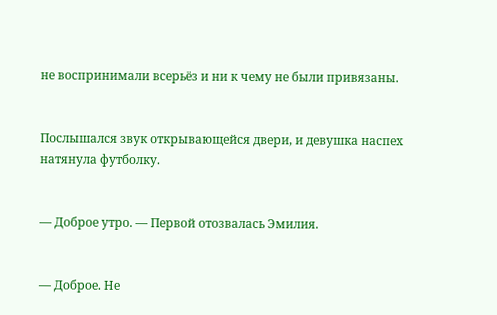не воспринимали всерьёз и ни к чему не были привязаны.


Послышался звук открывающейся двери, и девушка наспех натянула футболку.


— Доброе утро. — Первой отозвалась Эмилия.


— Доброе. Не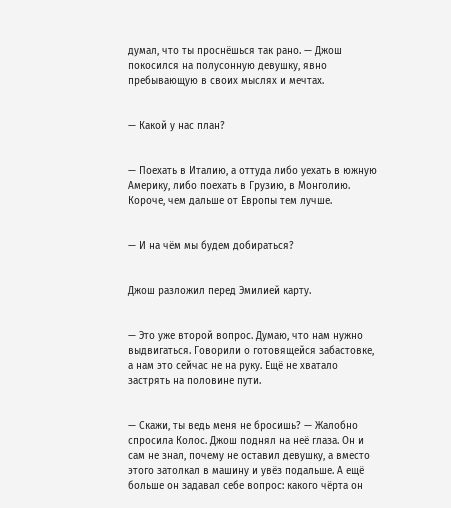думал, что ты проснёшься так рано. — Джош покосился на полусонную девушку, явно пребывающую в своих мыслях и мечтах.


— Какой у нас план?


— Поехать в Италию, а оттуда либо уехать в южную Америку, либо поехать в Грузию, в Монголию. Короче, чем дальше от Европы тем лучше.


— И на чём мы будем добираться?


Джош разложил перед Эмилией карту.


— Это уже второй вопрос. Думаю, что нам нужно выдвигаться. Говорили о готовящейся забастовке, а нам это сейчас не на руку. Ещё не хватало застрять на половине пути.


— Скажи, ты ведь меня не бросишь? — Жалобно спросила Колос. Джош поднял на неё глаза. Он и сам не знал, почему не оставил девушку, а вместо этого затолкал в машину и увёз подальше. А ещё больше он задавал себе вопрос: какого чёрта он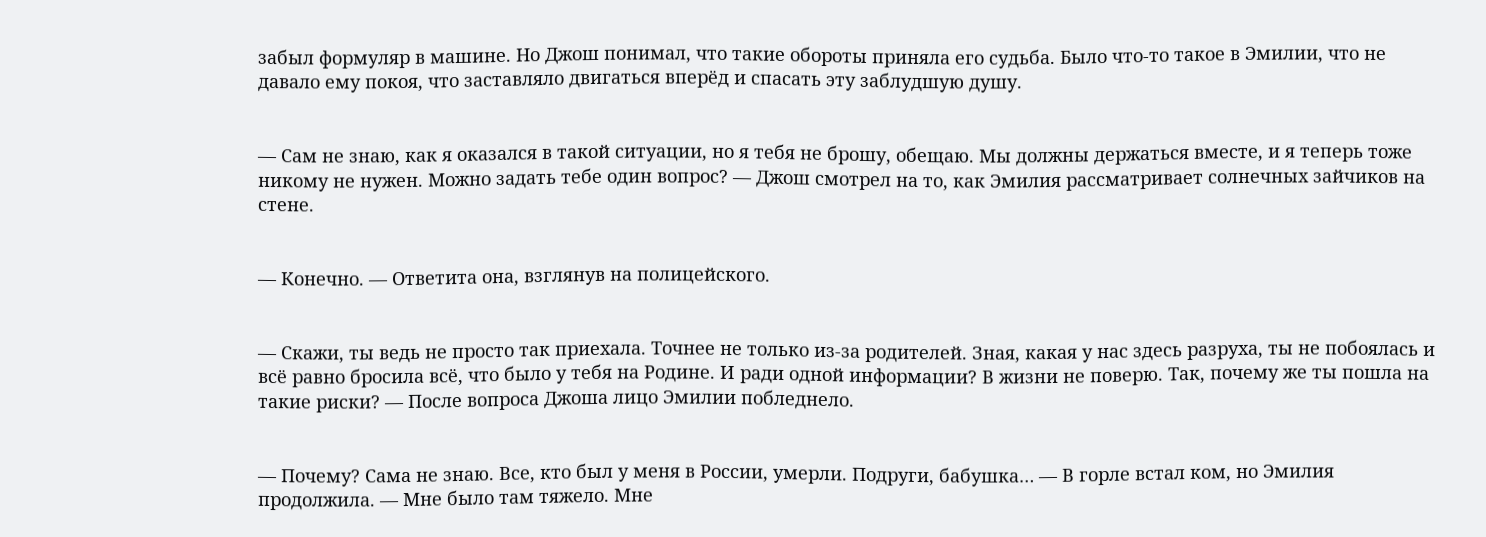забыл формуляр в машине. Но Джош понимал, что такие обороты приняла его судьба. Было что-то такое в Эмилии, что не давало ему покоя, что заставляло двигаться вперёд и спасать эту заблудшую душу.


— Сам не знаю, как я оказался в такой ситуации, но я тебя не брошу, обещаю. Мы должны держаться вместе, и я теперь тоже никому не нужен. Можно задать тебе один вопрос? — Джош смотрел на то, как Эмилия рассматривает солнечных зайчиков на стене.


— Конечно. — Ответита она, взглянув на полицейского.


— Скажи, ты ведь не просто так приехала. Точнее не только из-за родителей. Зная, какая у нас здесь разруха, ты не побоялась и всё равно бросила всё, что было у тебя на Родине. И ради одной информации? В жизни не поверю. Так, почему же ты пошла на такие риски? — После вопроса Джоша лицо Эмилии побледнело.


— Почему? Сама не знаю. Все, кто был у меня в России, умерли. Подруги, бабушка… — В горле встал ком, но Эмилия продолжила. — Мне было там тяжело. Мне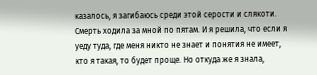казалось, я загибаюсь среди этой серости и слякоти. Смерть ходила за мной по пятам. И я решила, что если я уеду туда, где меня никто не знает и понятия не имеет, кто я такая, то будет проще. Но откуда же я знала,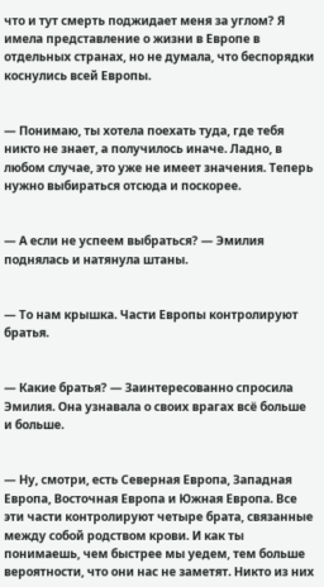что и тут смерть поджидает меня за углом? Я имела представление о жизни в Европе в отдельных странах, но не думала, что беспорядки коснулись всей Европы.


— Понимаю, ты хотела поехать туда, где тебя никто не знает, а получилось иначе. Ладно, в любом случае, это уже не имеет значения. Теперь нужно выбираться отсюда и поскорее.


— А если не успеем выбраться? — Эмилия поднялась и натянула штаны.


— То нам крышка. Части Европы контролируют братья.


— Какие братья? — Заинтересованно спросила Эмилия. Она узнавала о своих врагах всё больше и больше.


— Ну, смотри, есть Северная Европа, Западная Европа, Восточная Европа и Южная Европа. Все эти части контролируют четыре брата, связанные между собой родством крови. И как ты понимаешь, чем быстрее мы уедем, тем больше вероятности, что они нас не заметят. Никто из них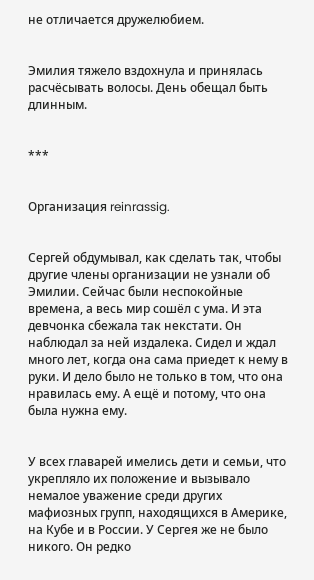не отличается дружелюбием.


Эмилия тяжело вздохнула и принялась расчёсывать волосы. День обещал быть длинным.


***


Организация reinrassig.


Сергей обдумывал, как сделать так, чтобы другие члены организации не узнали об Эмилии. Сейчас были неспокойные времена, а весь мир сошёл с ума. И эта девчонка сбежала так некстати. Он наблюдал за ней издалека. Сидел и ждал много лет, когда она сама приедет к нему в руки. И дело было не только в том, что она нравилась ему. А ещё и потому, что она была нужна ему.


У всех главарей имелись дети и семьи, что укрепляло их положение и вызывало немалое уважение среди других мафиозных групп, находящихся в Америке, на Кубе и в России. У Сергея же не было никого. Он редко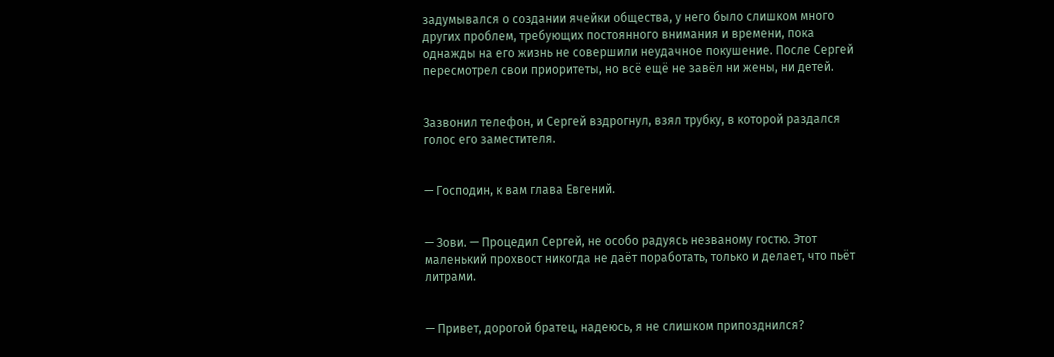задумывался о создании ячейки общества, у него было слишком много других проблем, требующих постоянного внимания и времени, пока однажды на его жизнь не совершили неудачное покушение. После Сергей пересмотрел свои приоритеты, но всё ещё не завёл ни жены, ни детей.


Зазвонил телефон, и Сергей вздрогнул, взял трубку, в которой раздался голос его заместителя.


— Господин, к вам глава Евгений.


— Зови. — Процедил Сергей, не особо радуясь незваному гостю. Этот маленький прохвост никогда не даёт поработать, только и делает, что пьёт литрами.


— Привет, дорогой братец, надеюсь, я не слишком припозднился?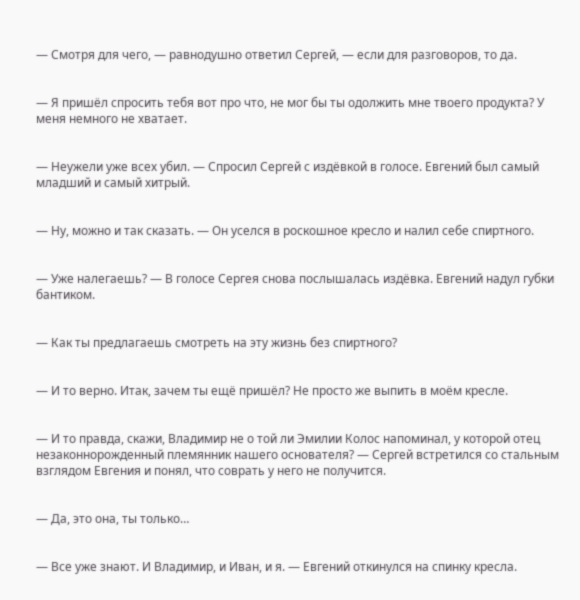— Смотря для чего, — равнодушно ответил Сергей, — если для разговоров, то да.


— Я пришёл спросить тебя вот про что, не мог бы ты одолжить мне твоего продукта? У меня немного не хватает.


— Неужели уже всех убил. — Спросил Сергей с издёвкой в голосе. Евгений был самый младший и самый хитрый.


— Ну, можно и так сказать. — Он уселся в роскошное кресло и налил себе спиртного.


— Уже налегаешь? — В голосе Сергея снова послышалась издёвка. Евгений надул губки бантиком.


— Как ты предлагаешь смотреть на эту жизнь без спиртного?


— И то верно. Итак, зачем ты ещё пришёл? Не просто же выпить в моём кресле.


— И то правда, скажи, Владимир не о той ли Эмилии Колос напоминал, у которой отец незаконнорожденный племянник нашего основателя? — Сергей встретился со стальным взглядом Евгения и понял, что соврать у него не получится.


— Да, это она, ты только…


— Все уже знают. И Владимир, и Иван, и я. — Евгений откинулся на спинку кресла.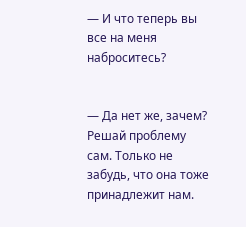— И что теперь вы все на меня наброситесь?


— Да нет же, зачем? Решай проблему сам. Только не забудь, что она тоже принадлежит нам.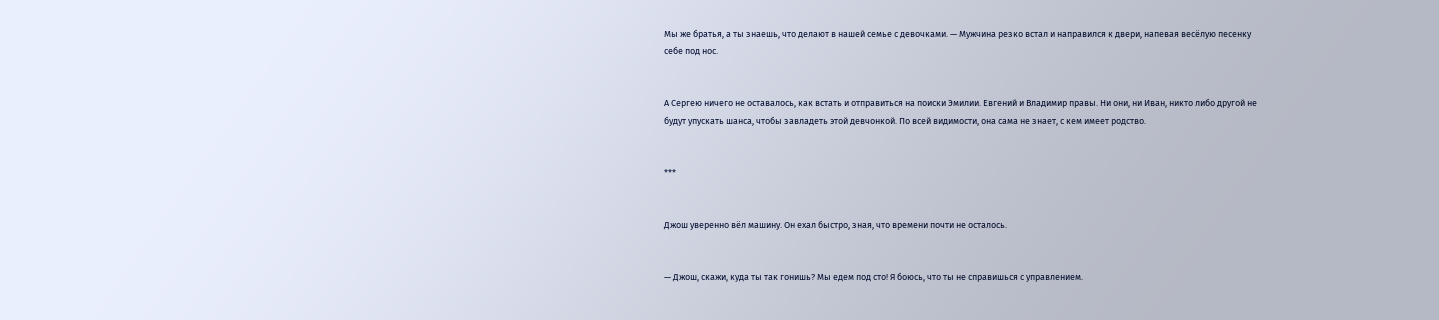Мы же братья, а ты знаешь, что делают в нашей семье с девочками. — Мужчина резко встал и направился к двери, напевая весёлую песенку себе под нос.


А Сергею ничего не оставалось, как встать и отправиться на поиски Эмилии. Евгений и Владимир правы. Ни они, ни Иван, никто либо другой не будут упускать шанса, чтобы завладеть этой девчонкой. По всей видимости, она сама не знает, с кем имеет родство.


***


Джош уверенно вёл машину. Он ехал быстро, зная, что времени почти не осталось.


— Джош, скажи, куда ты так гонишь? Мы едем под сто! Я боюсь, что ты не справишься с управлением.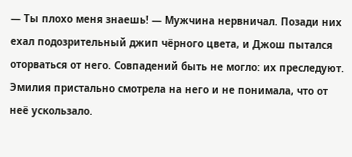— Ты плохо меня знаешь! — Мужчина нервничал. Позади них ехал подозрительный джип чёрного цвета, и Джош пытался оторваться от него. Совпадений быть не могло: их преследуют. Эмилия пристально смотрела на него и не понимала, что от неё ускользало.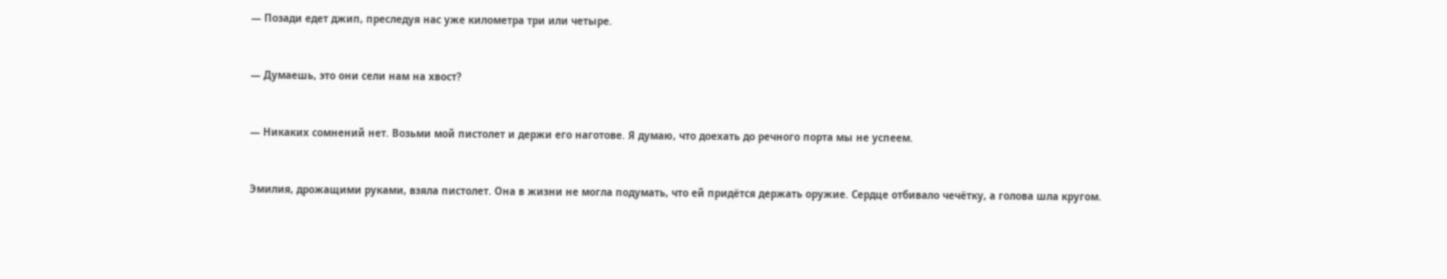— Позади едет джип, преследуя нас уже километра три или четыре.


— Думаешь, это они сели нам на хвост?


— Никаких сомнений нет. Возьми мой пистолет и держи его наготове. Я думаю, что доехать до речного порта мы не успеем.


Эмилия, дрожащими руками, взяла пистолет. Она в жизни не могла подумать, что ей придётся держать оружие. Сердце отбивало чечётку, а голова шла кругом.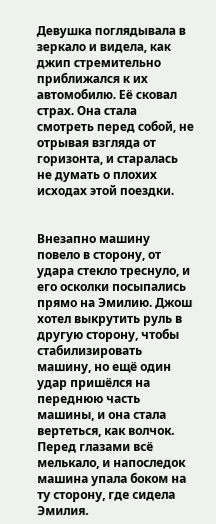Девушка поглядывала в зеркало и видела, как джип стремительно приближался к их автомобилю. Её сковал страх. Она стала смотреть перед собой, не отрывая взгляда от горизонта, и старалась не думать о плохих исходах этой поездки.


Внезапно машину повело в сторону, от удара стекло треснуло, и его осколки посыпались прямо на Эмилию. Джош хотел выкрутить руль в другую сторону, чтобы стабилизировать машину, но ещё один удар пришёлся на переднюю часть машины, и она стала вертеться, как волчок. Перед глазами всё мелькало, и напоследок машина упала боком на ту сторону, где сидела Эмилия.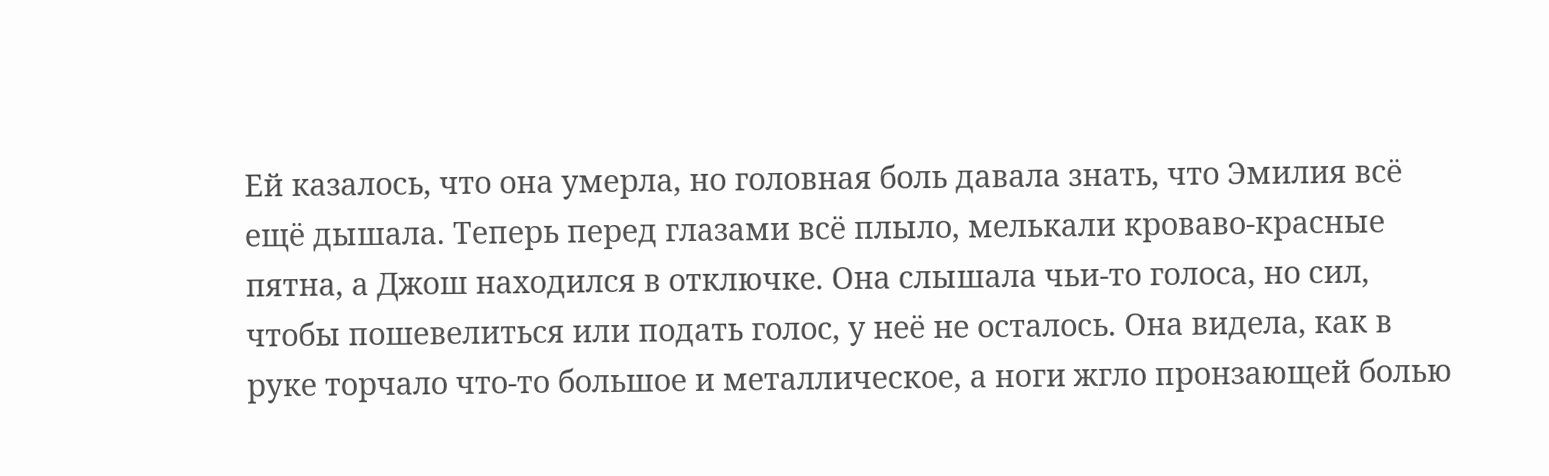Ей казалось, что она умерла, но головная боль давала знать, что Эмилия всё ещё дышала. Теперь перед глазами всё плыло, мелькали кроваво-красные пятна, а Джош находился в отключке. Она слышала чьи-то голоса, но сил, чтобы пошевелиться или подать голос, у неё не осталось. Она видела, как в руке торчало что-то большое и металлическое, а ноги жгло пронзающей болью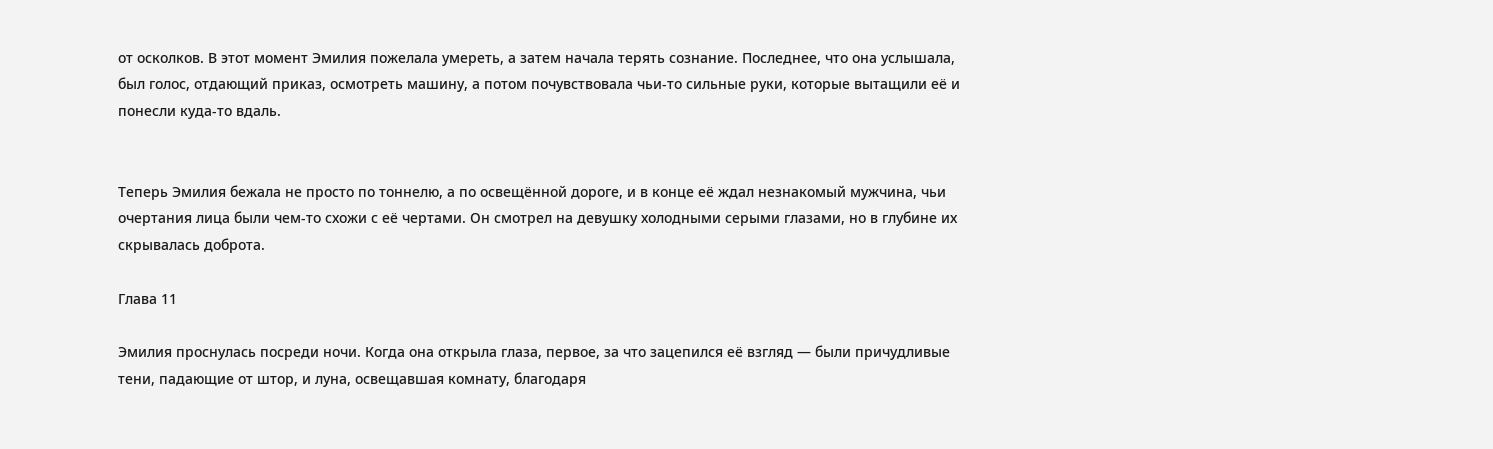от осколков. В этот момент Эмилия пожелала умереть, а затем начала терять сознание. Последнее, что она услышала, был голос, отдающий приказ, осмотреть машину, а потом почувствовала чьи-то сильные руки, которые вытащили её и понесли куда-то вдаль.


Теперь Эмилия бежала не просто по тоннелю, а по освещённой дороге, и в конце её ждал незнакомый мужчина, чьи очертания лица были чем-то схожи с её чертами. Он смотрел на девушку холодными серыми глазами, но в глубине их скрывалась доброта.

Глава 11

Эмилия проснулась посреди ночи. Когда она открыла глаза, первое, за что зацепился её взгляд — были причудливые тени, падающие от штор, и луна, освещавшая комнату, благодаря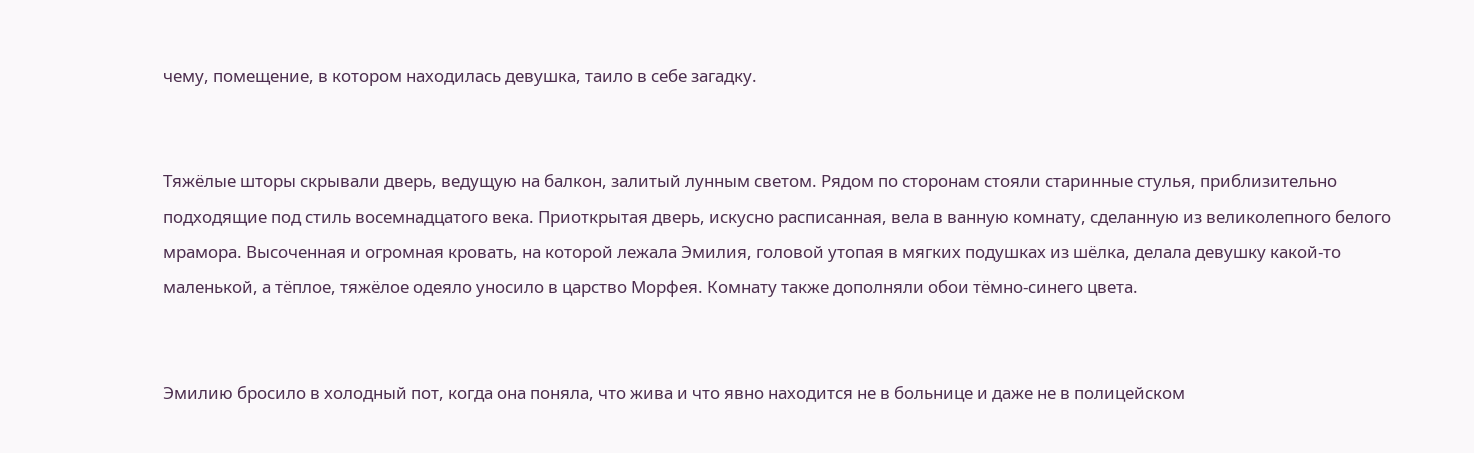чему, помещение, в котором находилась девушка, таило в себе загадку.


Тяжёлые шторы скрывали дверь, ведущую на балкон, залитый лунным светом. Рядом по сторонам стояли старинные стулья, приблизительно подходящие под стиль восемнадцатого века. Приоткрытая дверь, искусно расписанная, вела в ванную комнату, сделанную из великолепного белого мрамора. Высоченная и огромная кровать, на которой лежала Эмилия, головой утопая в мягких подушках из шёлка, делала девушку какой-то маленькой, а тёплое, тяжёлое одеяло уносило в царство Морфея. Комнату также дополняли обои тёмно-синего цвета.


Эмилию бросило в холодный пот, когда она поняла, что жива и что явно находится не в больнице и даже не в полицейском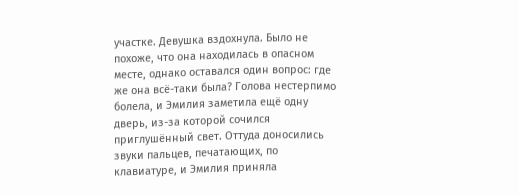участке. Девушка вздохнула. Было не похоже, что она находилась в опасном месте, однако оставался один вопрос: где же она всё-таки была? Голова нестерпимо болела, и Эмилия заметила ещё одну дверь, из-за которой сочился приглушённый свет. Оттуда доносились звуки пальцев, печатающих, по клавиатуре, и Эмилия приняла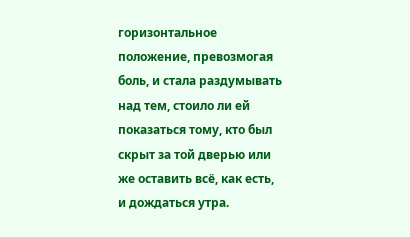горизонтальное положение, превозмогая боль, и стала раздумывать над тем, стоило ли ей показаться тому, кто был скрыт за той дверью или же оставить всё, как есть, и дождаться утра.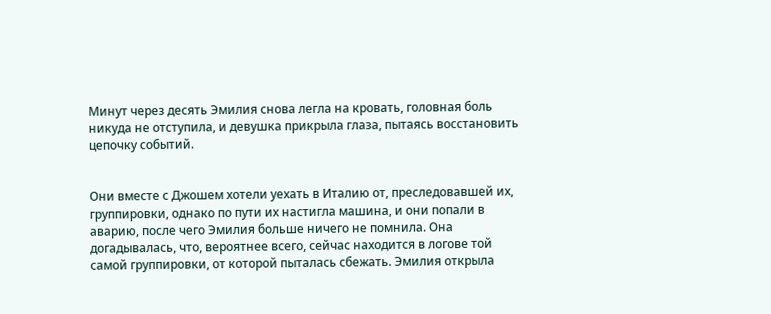Минут через десять Эмилия снова легла на кровать, головная боль никуда не отступила, и девушка прикрыла глаза, пытаясь восстановить цепочку событий.


Они вместе с Джошем хотели уехать в Италию от, преследовавшей их, группировки, однако по пути их настигла машина, и они попали в аварию, после чего Эмилия больше ничего не помнила. Она догадывалась, что, вероятнее всего, сейчас находится в логове той самой группировки, от которой пыталась сбежать. Эмилия открыла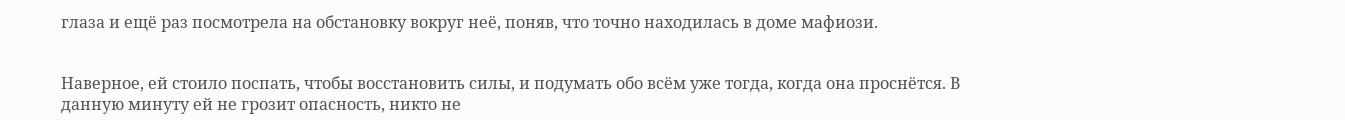глаза и ещё раз посмотрела на обстановку вокруг неё, поняв, что точно находилась в доме мафиози.


Наверное, ей стоило поспать, чтобы восстановить силы, и подумать обо всём уже тогда, когда она проснётся. В данную минуту ей не грозит опасность, никто не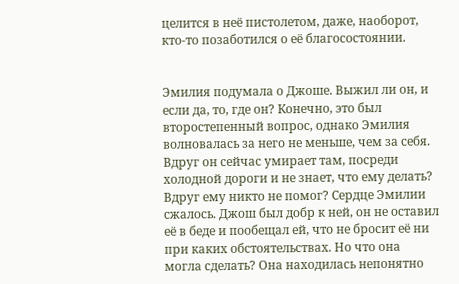целится в неё пистолетом, даже, наоборот, кто-то позаботился о её благосостоянии.


Эмилия подумала о Джоше. Выжил ли он, и если да, то, где он? Конечно, это был второстепенный вопрос, однако Эмилия волновалась за него не меньше, чем за себя. Вдруг он сейчас умирает там, посреди холодной дороги и не знает, что ему делать? Вдруг ему никто не помог? Сердце Эмилии сжалось. Джош был добр к ней, он не оставил её в беде и пообещал ей, что не бросит её ни при каких обстоятельствах. Но что она могла сделать? Она находилась непонятно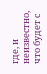где, и неизвестно, что будет с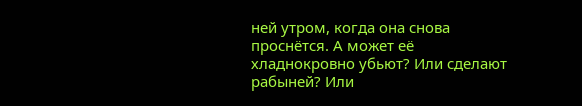ней утром, когда она снова проснётся. А может её хладнокровно убьют? Или сделают рабыней? Или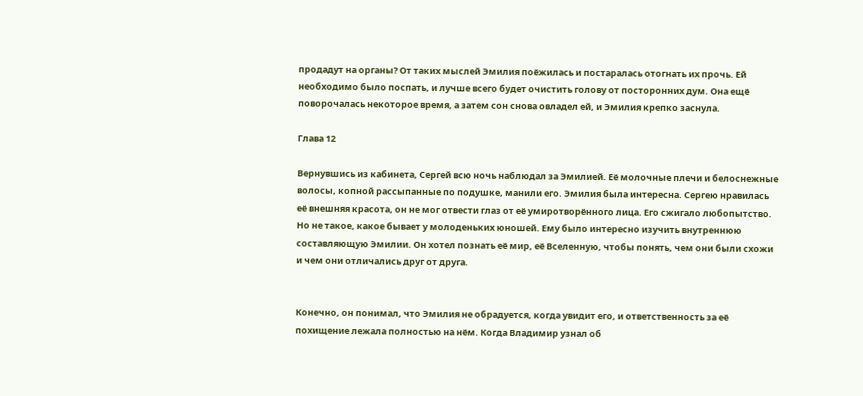продадут на органы? От таких мыслей Эмилия поёжилась и постаралась отогнать их прочь. Ей необходимо было поспать, и лучше всего будет очистить голову от посторонних дум. Она ещё поворочалась некоторое время, а затем сон снова овладел ей, и Эмилия крепко заснула.

Глава 12

Вернувшись из кабинета, Сергей всю ночь наблюдал за Эмилией. Её молочные плечи и белоснежные волосы, копной рассыпанные по подушке, манили его. Эмилия была интересна. Сергею нравилась её внешняя красота, он не мог отвести глаз от её умиротворённого лица. Его сжигало любопытство. Но не такое, какое бывает у молоденьких юношей. Ему было интересно изучить внутреннюю составляющую Эмилии. Он хотел познать её мир, её Вселенную, чтобы понять, чем они были схожи и чем они отличались друг от друга.


Конечно, он понимал, что Эмилия не обрадуется, когда увидит его, и ответственность за её похищение лежала полностью на нём. Когда Владимир узнал об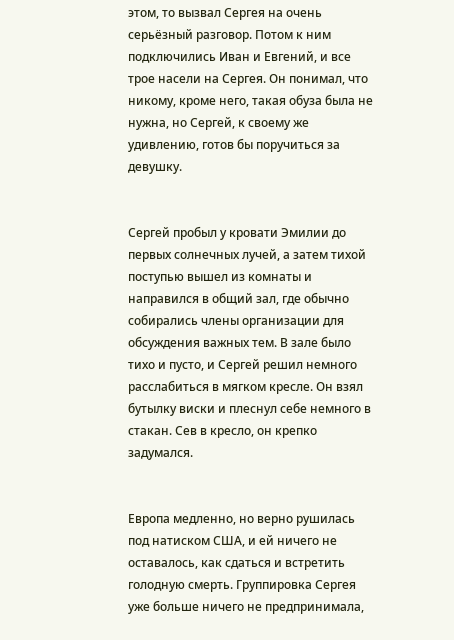этом, то вызвал Сергея на очень серьёзный разговор. Потом к ним подключились Иван и Евгений, и все трое насели на Сергея. Он понимал, что никому, кроме него, такая обуза была не нужна, но Сергей, к своему же удивлению, готов бы поручиться за девушку.


Сергей пробыл у кровати Эмилии до первых солнечных лучей, а затем тихой поступью вышел из комнаты и направился в общий зал, где обычно собирались члены организации для обсуждения важных тем. В зале было тихо и пусто, и Сергей решил немного расслабиться в мягком кресле. Он взял бутылку виски и плеснул себе немного в стакан. Сев в кресло, он крепко задумался.


Европа медленно, но верно рушилась под натиском США, и ей ничего не оставалось, как сдаться и встретить голодную смерть. Группировка Сергея уже больше ничего не предпринимала,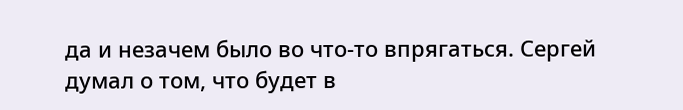да и незачем было во что-то впрягаться. Сергей думал о том, что будет в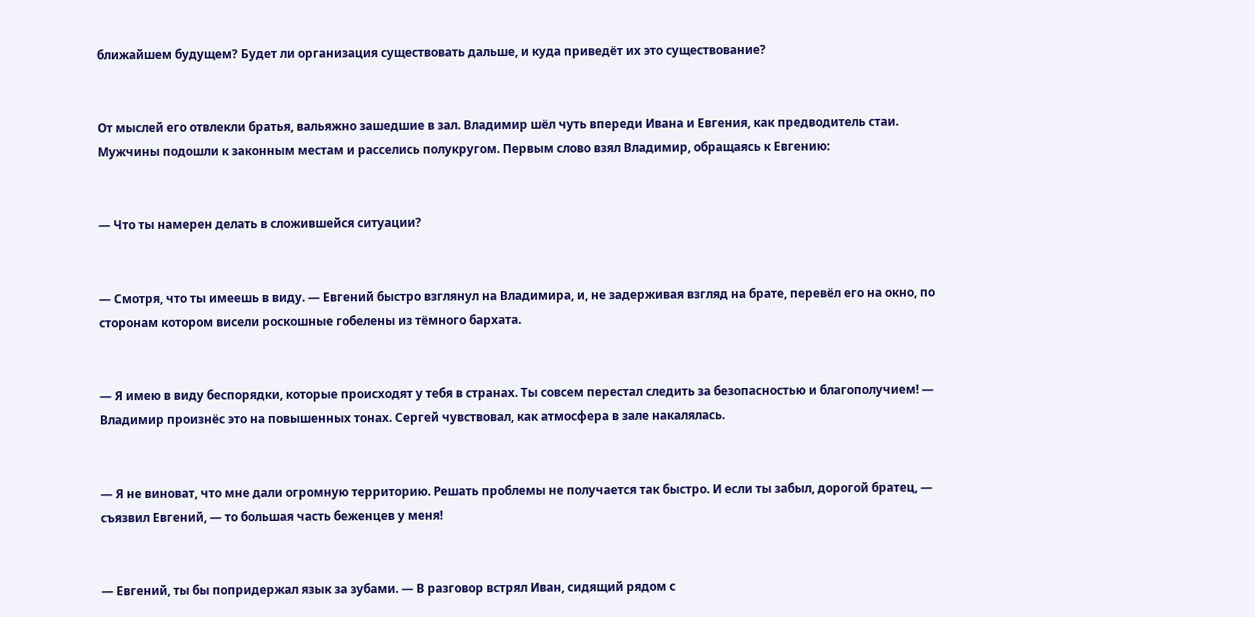ближайшем будущем? Будет ли организация существовать дальше, и куда приведёт их это существование?


От мыслей его отвлекли братья, вальяжно зашедшие в зал. Владимир шёл чуть впереди Ивана и Евгения, как предводитель стаи. Мужчины подошли к законным местам и расселись полукругом. Первым слово взял Владимир, обращаясь к Евгению:


— Что ты намерен делать в сложившейся ситуации?


— Смотря, что ты имеешь в виду. — Евгений быстро взглянул на Владимира, и, не задерживая взгляд на брате, перевёл его на окно, по сторонам котором висели роскошные гобелены из тёмного бархата.


— Я имею в виду беспорядки, которые происходят у тебя в странах. Ты совсем перестал следить за безопасностью и благополучием! — Владимир произнёс это на повышенных тонах. Сергей чувствовал, как атмосфера в зале накалялась.


— Я не виноват, что мне дали огромную территорию. Решать проблемы не получается так быстро. И если ты забыл, дорогой братец, — съязвил Евгений, — то большая часть беженцев у меня!


— Евгений, ты бы попридержал язык за зубами. — В разговор встрял Иван, сидящий рядом с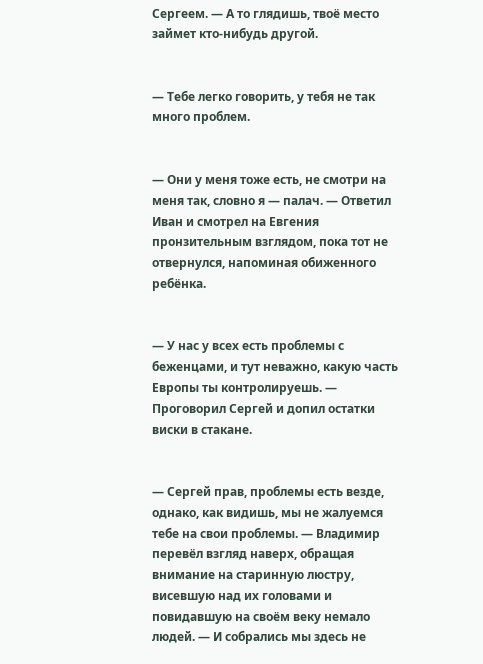Сергеем. — А то глядишь, твоё место займет кто-нибудь другой.


— Тебе легко говорить, у тебя не так много проблем.


— Они у меня тоже есть, не смотри на меня так, словно я — палач. — Ответил Иван и смотрел на Евгения пронзительным взглядом, пока тот не отвернулся, напоминая обиженного ребёнка.


— У нас у всех есть проблемы с беженцами, и тут неважно, какую часть Европы ты контролируешь. — Проговорил Сергей и допил остатки виски в стакане.


— Сергей прав, проблемы есть везде, однако, как видишь, мы не жалуемся тебе на свои проблемы. — Владимир перевёл взгляд наверх, обращая внимание на старинную люстру, висевшую над их головами и повидавшую на своём веку немало людей. — И собрались мы здесь не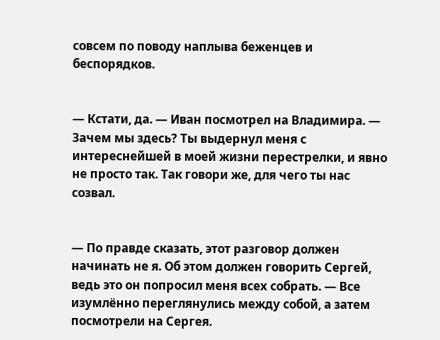совсем по поводу наплыва беженцев и беспорядков.


— Кстати, да. — Иван посмотрел на Владимира. — Зачем мы здесь? Ты выдернул меня с интереснейшей в моей жизни перестрелки, и явно не просто так. Так говори же, для чего ты нас созвал.


— По правде сказать, этот разговор должен начинать не я. Об этом должен говорить Сергей, ведь это он попросил меня всех собрать. — Все изумлённо переглянулись между собой, а затем посмотрели на Сергея.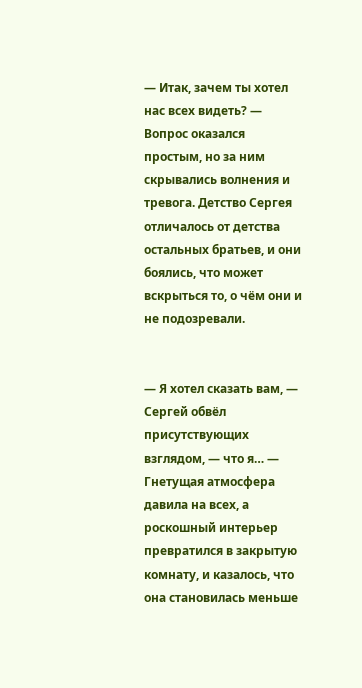— Итак, зачем ты хотел нас всех видеть? — Вопрос оказался простым, но за ним скрывались волнения и тревога. Детство Сергея отличалось от детства остальных братьев, и они боялись, что может вскрыться то, о чём они и не подозревали.


— Я хотел сказать вам, — Сергей обвёл присутствующих взглядом, — что я… — Гнетущая атмосфера давила на всех, а роскошный интерьер превратился в закрытую комнату, и казалось, что она становилась меньше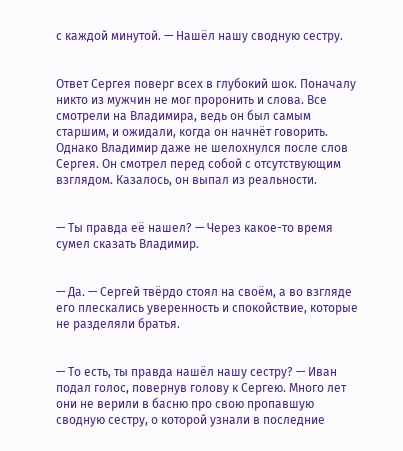с каждой минутой. — Нашёл нашу сводную сестру.


Ответ Сергея поверг всех в глубокий шок. Поначалу никто из мужчин не мог проронить и слова. Все смотрели на Владимира, ведь он был самым старшим, и ожидали, когда он начнёт говорить. Однако Владимир даже не шелохнулся после слов Сергея. Он смотрел перед собой с отсутствующим взглядом. Казалось, он выпал из реальности.


— Ты правда её нашел? — Через какое-то время сумел сказать Владимир.


— Да. — Сергей твёрдо стоял на своём, а во взгляде его плескались уверенность и спокойствие, которые не разделяли братья.


— То есть, ты правда нашёл нашу сестру? — Иван подал голос, повернув голову к Сергею. Много лет они не верили в басню про свою пропавшую сводную сестру, о которой узнали в последние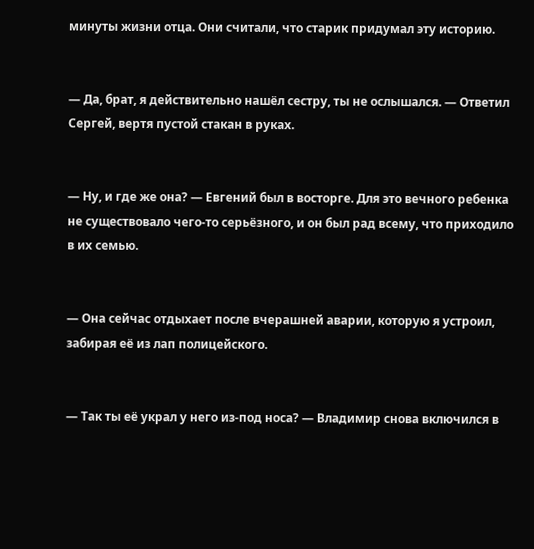минуты жизни отца. Они считали, что старик придумал эту историю.


— Да, брат, я действительно нашёл сестру, ты не ослышался. — Ответил Сергей, вертя пустой стакан в руках.


— Ну, и где же она? — Евгений был в восторге. Для это вечного ребенка не существовало чего-то серьёзного, и он был рад всему, что приходило в их семью.


— Она сейчас отдыхает после вчерашней аварии, которую я устроил, забирая её из лап полицейского.


— Так ты её украл у него из-под носа? — Владимир снова включился в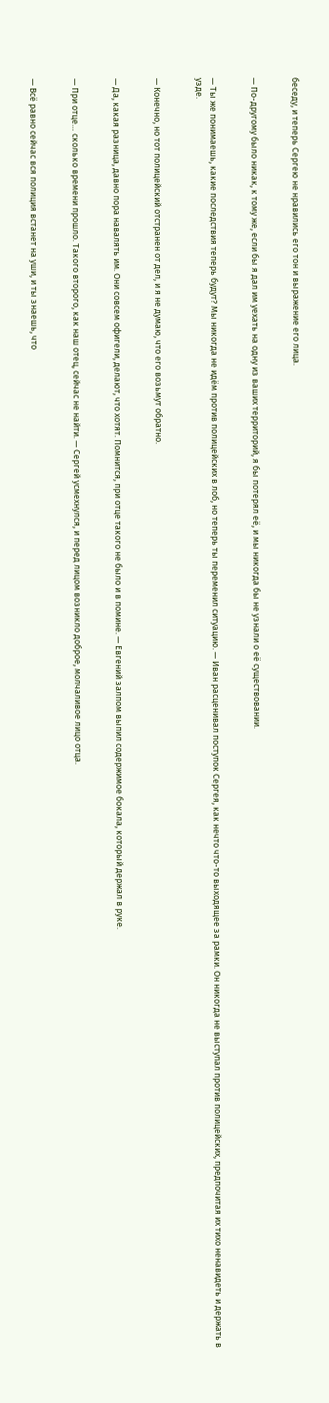беседу, и теперь Сергею не нравились его тон и выражение его лица.


— По-другому было никак, к тому же, если бы я дал им уехать на одну из ваших территорий, я бы потерял её, и мы никогда бы не узнали о её существовании.


— Ты же понимаешь, какие последствия теперь будут? Мы никогда не идём против полицейских в лоб, но теперь ты переменил ситуацию. — Иван расценивал поступок Сергея, как нечто что-то выходящее за рамки. Он никогда не выступал против полицейских, предпочитая их тихо ненавидеть и держать в узде.


— Конечно, но тот полицейский отстранен от дел, и я не думаю, что его возьмут обратно.


— Да, какая разница, давно пора навалять им. Они совсем офигели, делают, что хотят. Помнится, при отце такого не было и в помине. — Евгений залпом выпил содержимое бокала, который держал в руке.


— При отце… сколько времени прошло. Такого второго, как наш отец, сейчас не найти. — Сергей усмехнулся, и перед лицом возникло доброе, молчаливое лицо отца.


— Всё равно сейчас вся полиция встанет на уши, и ты знаешь, что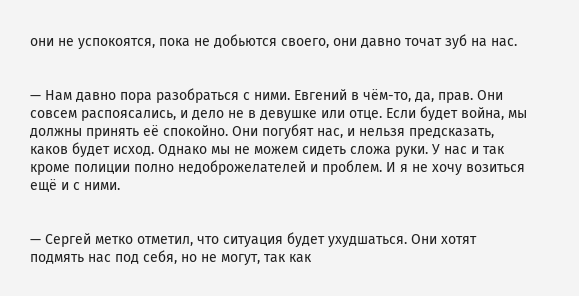они не успокоятся, пока не добьются своего, они давно точат зуб на нас.


— Нам давно пора разобраться с ними. Евгений в чём-то, да, прав. Они совсем распоясались, и дело не в девушке или отце. Если будет война, мы должны принять её спокойно. Они погубят нас, и нельзя предсказать, каков будет исход. Однако мы не можем сидеть сложа руки. У нас и так кроме полиции полно недоброжелателей и проблем. И я не хочу возиться ещё и с ними.


— Сергей метко отметил, что ситуация будет ухудшаться. Они хотят подмять нас под себя, но не могут, так как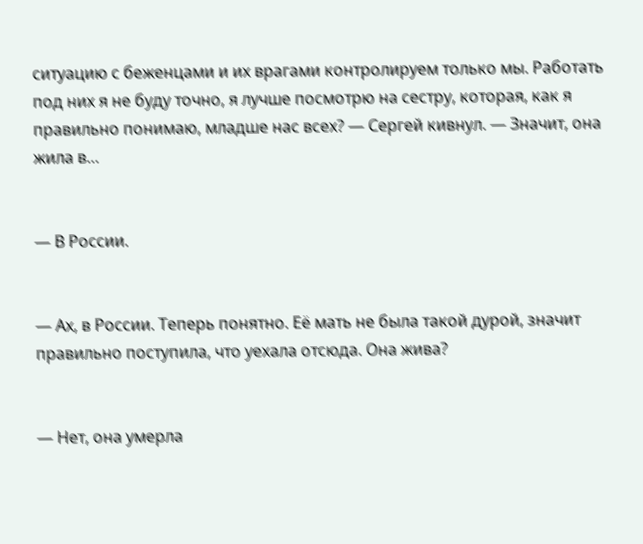ситуацию с беженцами и их врагами контролируем только мы. Работать под них я не буду точно, я лучше посмотрю на сестру, которая, как я правильно понимаю, младше нас всех? — Сергей кивнул. — Значит, она жила в…


— В России.


— Ах, в России. Теперь понятно. Её мать не была такой дурой, значит правильно поступила, что уехала отсюда. Она жива?


— Нет, она умерла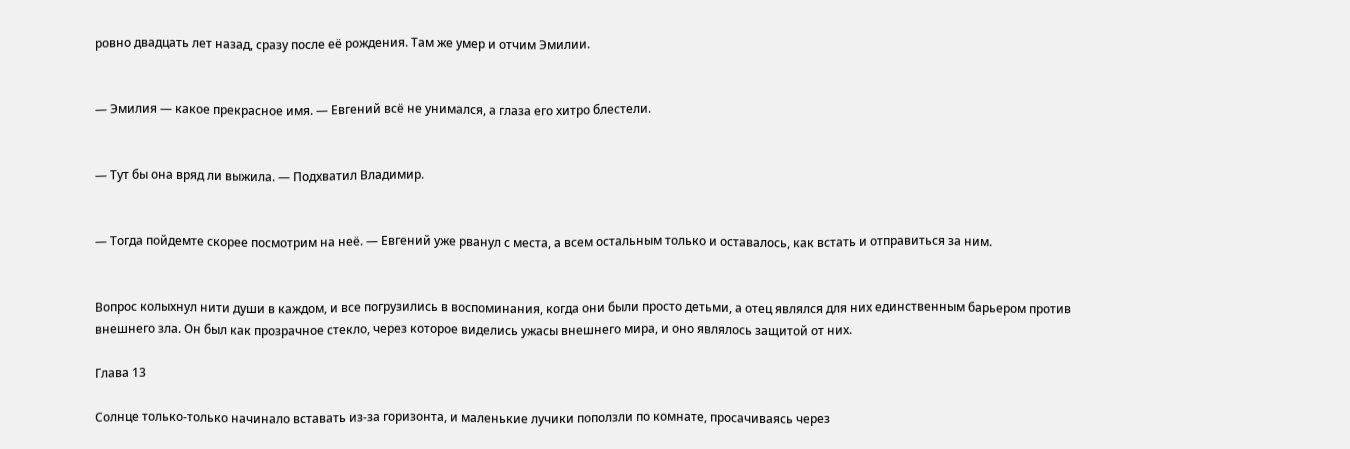ровно двадцать лет назад, сразу после её рождения. Там же умер и отчим Эмилии.


— Эмилия — какое прекрасное имя. — Евгений всё не унимался, а глаза его хитро блестели.


— Тут бы она вряд ли выжила. — Подхватил Владимир.


— Тогда пойдемте скорее посмотрим на неё. — Евгений уже рванул с места, а всем остальным только и оставалось, как встать и отправиться за ним.


Вопрос колыхнул нити души в каждом, и все погрузились в воспоминания, когда они были просто детьми, а отец являлся для них единственным барьером против внешнего зла. Он был как прозрачное стекло, через которое виделись ужасы внешнего мира, и оно являлось защитой от них.

Глава 13

Солнце только-только начинало вставать из-за горизонта, и маленькие лучики поползли по комнате, просачиваясь через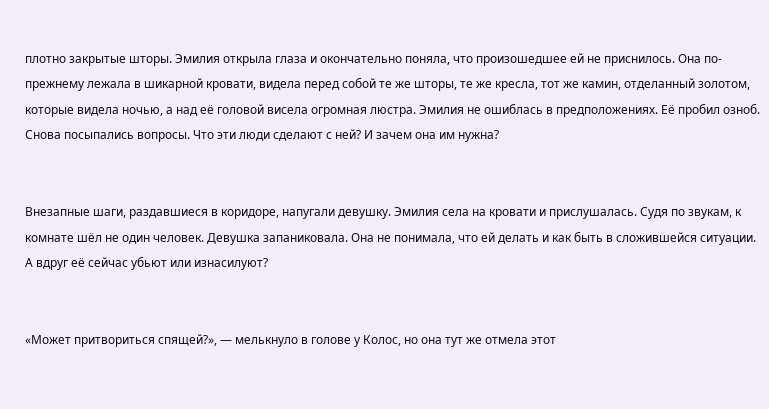плотно закрытые шторы. Эмилия открыла глаза и окончательно поняла, что произошедшее ей не приснилось. Она по-прежнему лежала в шикарной кровати, видела перед собой те же шторы, те же кресла, тот же камин, отделанный золотом, которые видела ночью, а над её головой висела огромная люстра. Эмилия не ошиблась в предположениях. Её пробил озноб. Снова посыпались вопросы. Что эти люди сделают с ней? И зачем она им нужна?


Внезапные шаги, раздавшиеся в коридоре, напугали девушку. Эмилия села на кровати и прислушалась. Судя по звукам, к комнате шёл не один человек. Девушка запаниковала. Она не понимала, что ей делать и как быть в сложившейся ситуации. А вдруг её сейчас убьют или изнасилуют?


«Может притвориться спящей?», — мелькнуло в голове у Колос, но она тут же отмела этот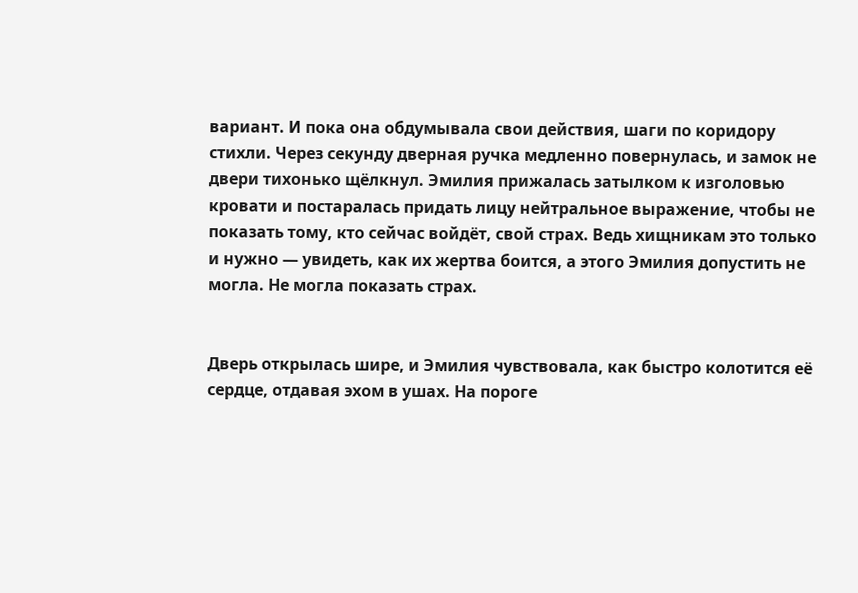вариант. И пока она обдумывала свои действия, шаги по коридору стихли. Через секунду дверная ручка медленно повернулась, и замок не двери тихонько щёлкнул. Эмилия прижалась затылком к изголовью кровати и постаралась придать лицу нейтральное выражение, чтобы не показать тому, кто сейчас войдёт, свой страх. Ведь хищникам это только и нужно — увидеть, как их жертва боится, а этого Эмилия допустить не могла. Не могла показать страх.


Дверь открылась шире, и Эмилия чувствовала, как быстро колотится её сердце, отдавая эхом в ушах. На пороге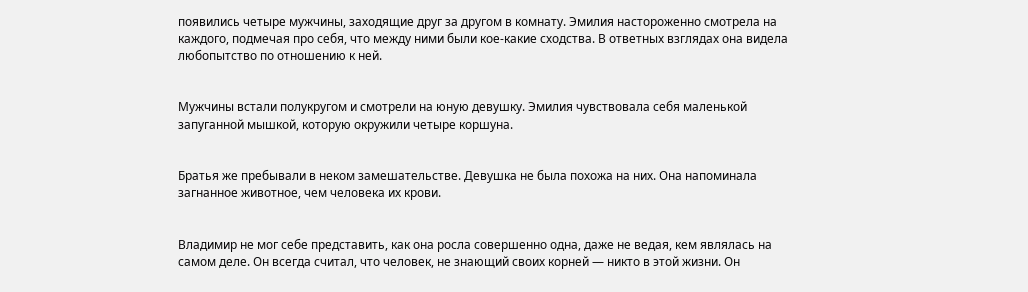появились четыре мужчины, заходящие друг за другом в комнату. Эмилия настороженно смотрела на каждого, подмечая про себя, что между ними были кое-какие сходства. В ответных взглядах она видела любопытство по отношению к ней.


Мужчины встали полукругом и смотрели на юную девушку. Эмилия чувствовала себя маленькой запуганной мышкой, которую окружили четыре коршуна.


Братья же пребывали в неком замешательстве. Девушка не была похожа на них. Она напоминала загнанное животное, чем человека их крови.


Владимир не мог себе представить, как она росла совершенно одна, даже не ведая, кем являлась на самом деле. Он всегда считал, что человек, не знающий своих корней — никто в этой жизни. Он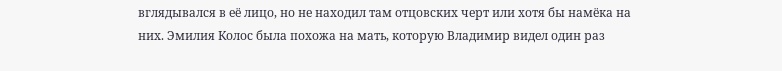вглядывался в её лицо, но не находил там отцовских черт или хотя бы намёка на них. Эмилия Колос была похожа на мать, которую Владимир видел один раз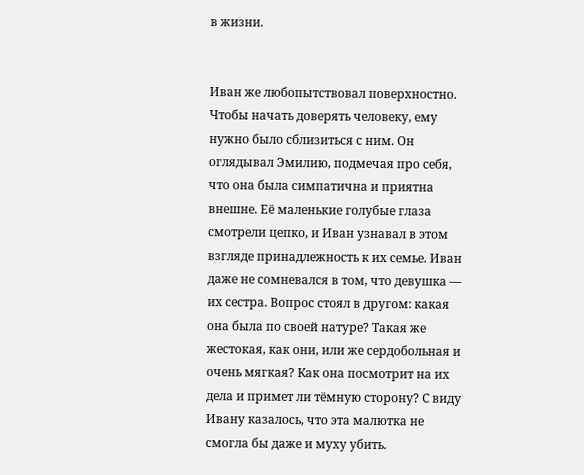в жизни.


Иван же любопытствовал поверхностно. Чтобы начать доверять человеку, ему нужно было сблизиться с ним. Он оглядывал Эмилию, подмечая про себя, что она была симпатична и приятна внешне. Её маленькие голубые глаза смотрели цепко, и Иван узнавал в этом взгляде принадлежность к их семье. Иван даже не сомневался в том, что девушка — их сестра. Вопрос стоял в другом: какая она была по своей натуре? Такая же жестокая, как они, или же сердобольная и очень мягкая? Как она посмотрит на их дела и примет ли тёмную сторону? С виду Ивану казалось, что эта малютка не смогла бы даже и муху убить.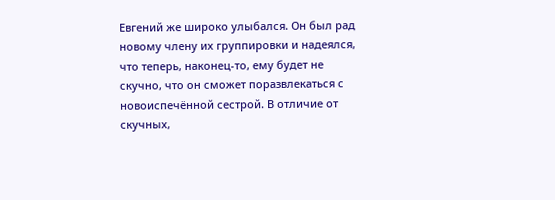Евгений же широко улыбался. Он был рад новому члену их группировки и надеялся, что теперь, наконец-то, ему будет не скучно, что он сможет поразвлекаться с новоиспечённой сестрой. В отличие от скучных,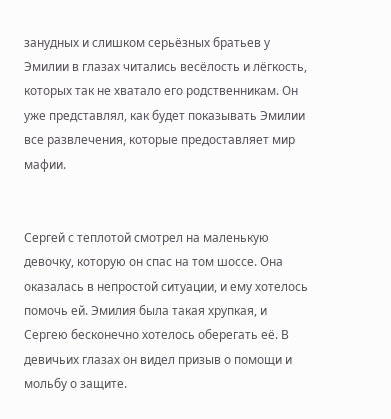занудных и слишком серьёзных братьев у Эмилии в глазах читались весёлость и лёгкость, которых так не хватало его родственникам. Он уже представлял, как будет показывать Эмилии все развлечения, которые предоставляет мир мафии.


Сергей с теплотой смотрел на маленькую девочку, которую он спас на том шоссе. Она оказалась в непростой ситуации, и ему хотелось помочь ей. Эмилия была такая хрупкая, и Сергею бесконечно хотелось оберегать её. В девичьих глазах он видел призыв о помощи и мольбу о защите.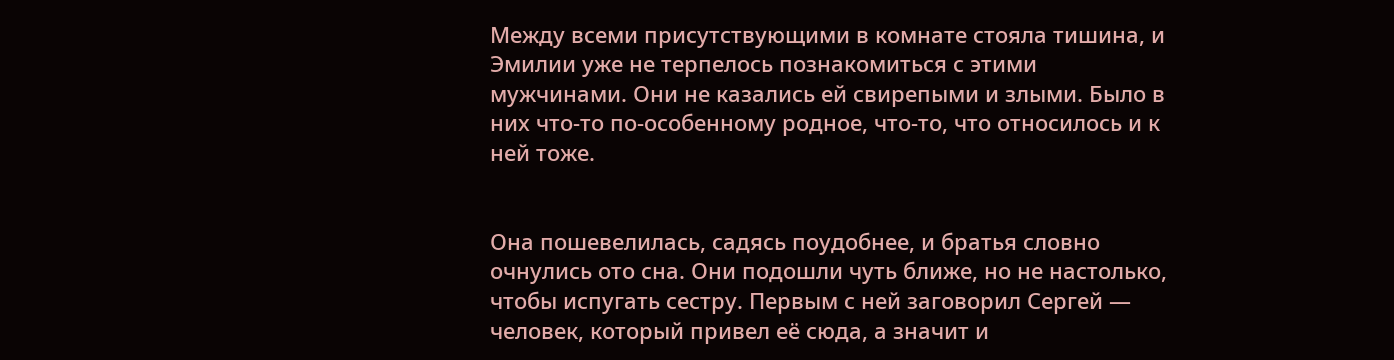Между всеми присутствующими в комнате стояла тишина, и Эмилии уже не терпелось познакомиться с этими мужчинами. Они не казались ей свирепыми и злыми. Было в них что-то по-особенному родное, что-то, что относилось и к ней тоже.


Она пошевелилась, садясь поудобнее, и братья словно очнулись ото сна. Они подошли чуть ближе, но не настолько, чтобы испугать сестру. Первым с ней заговорил Сергей — человек, который привел её сюда, а значит и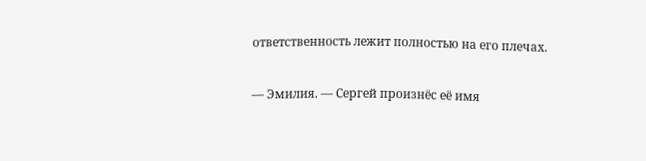ответственность лежит полностью на его плечах.


— Эмилия. — Сергей произнёс её имя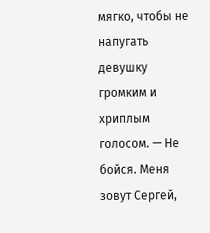мягко, чтобы не напугать девушку громким и хриплым голосом. — Не бойся. Меня зовут Сергей,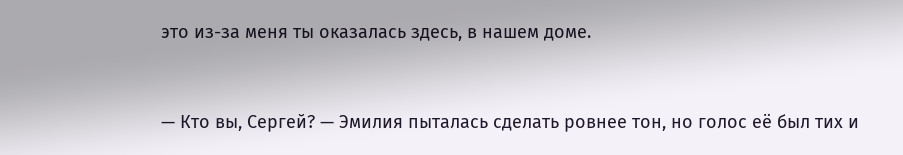это из-за меня ты оказалась здесь, в нашем доме.


— Кто вы, Сергей? — Эмилия пыталась сделать ровнее тон, но голос её был тих и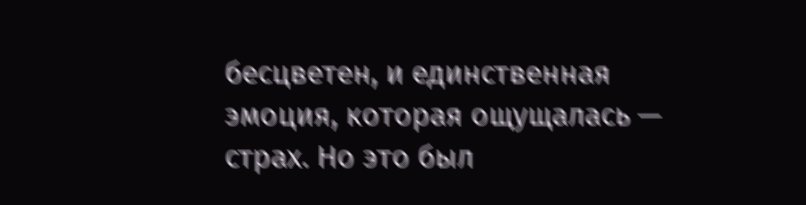бесцветен, и единственная эмоция, которая ощущалась — страх. Но это был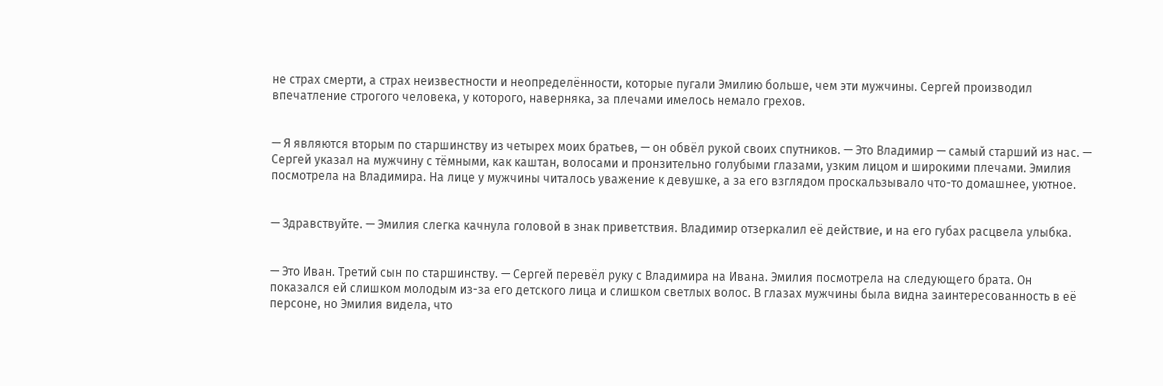не страх смерти, а страх неизвестности и неопределённости, которые пугали Эмилию больше, чем эти мужчины. Сергей производил впечатление строгого человека, у которого, наверняка, за плечами имелось немало грехов.


— Я являются вторым по старшинству из четырех моих братьев, — он обвёл рукой своих спутников. — Это Владимир — самый старший из нас. — Сергей указал на мужчину с тёмными, как каштан, волосами и пронзительно голубыми глазами, узким лицом и широкими плечами. Эмилия посмотрела на Владимира. На лице у мужчины читалось уважение к девушке, а за его взглядом проскальзывало что-то домашнее, уютное.


— Здравствуйте. — Эмилия слегка качнула головой в знак приветствия. Владимир отзеркалил её действие, и на его губах расцвела улыбка.


— Это Иван. Третий сын по старшинству. — Сергей перевёл руку с Владимира на Ивана. Эмилия посмотрела на следующего брата. Он показался ей слишком молодым из-за его детского лица и слишком светлых волос. В глазах мужчины была видна заинтересованность в её персоне, но Эмилия видела, что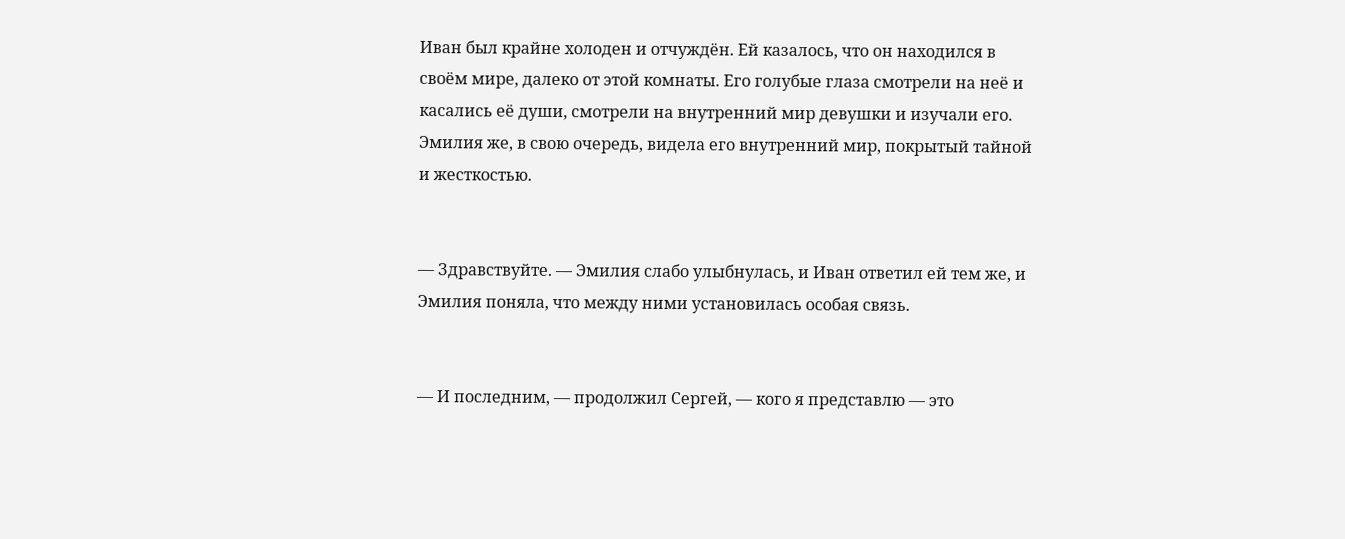Иван был крайне холоден и отчуждён. Ей казалось, что он находился в своём мире, далеко от этой комнаты. Его голубые глаза смотрели на неё и касались её души, смотрели на внутренний мир девушки и изучали его. Эмилия же, в свою очередь, видела его внутренний мир, покрытый тайной и жесткостью.


— Здравствуйте. — Эмилия слабо улыбнулась, и Иван ответил ей тем же, и Эмилия поняла, что между ними установилась особая связь.


— И последним, — продолжил Сергей, — кого я представлю — это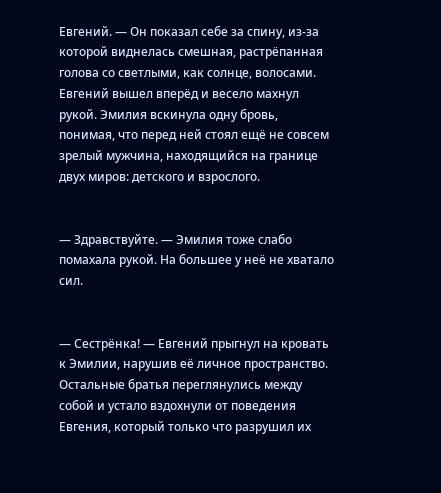Евгений. — Он показал себе за спину, из-за которой виднелась смешная, растрёпанная голова со светлыми, как солнце, волосами. Евгений вышел вперёд и весело махнул рукой. Эмилия вскинула одну бровь, понимая, что перед ней стоял ещё не совсем зрелый мужчина, находящийся на границе двух миров: детского и взрослого.


— Здравствуйте. — Эмилия тоже слабо помахала рукой. На большее у неё не хватало сил.


— Сестрёнка! — Евгений прыгнул на кровать к Эмилии, нарушив её личное пространство. Остальные братья переглянулись между собой и устало вздохнули от поведения Евгения, который только что разрушил их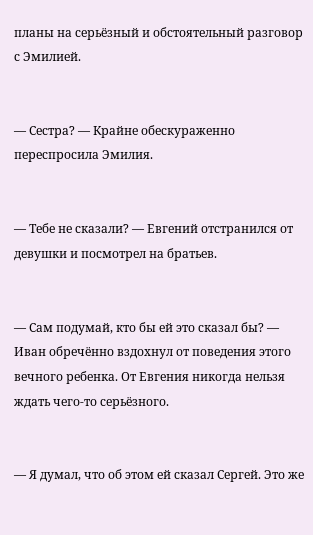планы на серьёзный и обстоятельный разговор с Эмилией.


— Сестра? — Крайне обескураженно переспросила Эмилия.


— Тебе не сказали? — Евгений отстранился от девушки и посмотрел на братьев.


— Сам подумай, кто бы ей это сказал бы? — Иван обречённо вздохнул от поведения этого вечного ребенка. От Евгения никогда нельзя ждать чего-то серьёзного.


— Я думал, что об этом ей сказал Сергей. Это же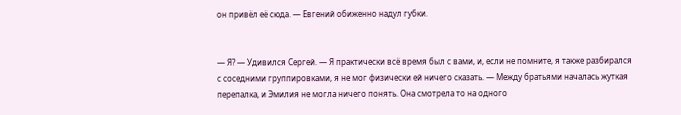он привёл её сюда. — Евгений обиженно надул губки.


— Я? — Удивился Сергей. — Я практически всё время был с вами, и, если не помните, я также разбирался с соседними группировками, я не мог физически ей ничего сказать. — Между братьями началась жуткая перепалка, и Эмилия не могла ничего понять. Она смотрела то на одного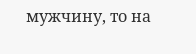мужчину, то на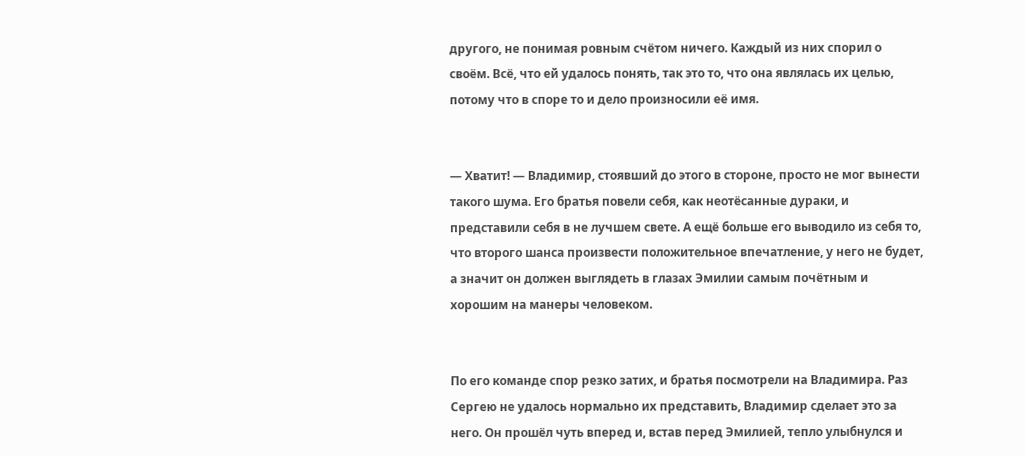другого, не понимая ровным счётом ничего. Каждый из них спорил о своём. Всё, что ей удалось понять, так это то, что она являлась их целью, потому что в споре то и дело произносили её имя.


— Хватит! — Владимир, стоявший до этого в стороне, просто не мог вынести такого шума. Его братья повели себя, как неотёсанные дураки, и представили себя в не лучшем свете. А ещё больше его выводило из себя то, что второго шанса произвести положительное впечатление, у него не будет, а значит он должен выглядеть в глазах Эмилии самым почётным и хорошим на манеры человеком.


По его команде спор резко затих, и братья посмотрели на Владимира. Раз Сергею не удалось нормально их представить, Владимир сделает это за него. Он прошёл чуть вперед и, встав перед Эмилией, тепло улыбнулся и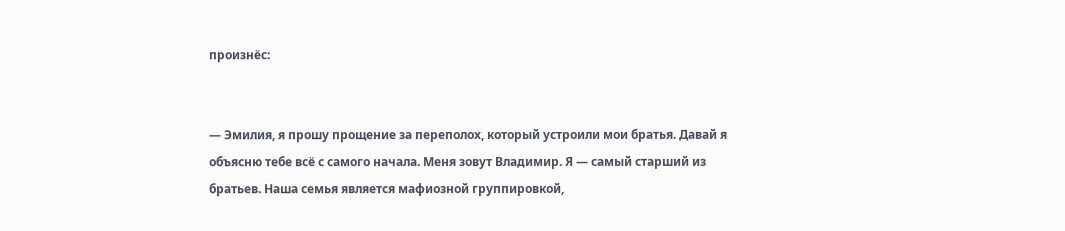произнёс:


— Эмилия, я прошу прощение за переполох, который устроили мои братья. Давай я объясню тебе всё с самого начала. Меня зовут Владимир. Я — самый старший из братьев. Наша семья является мафиозной группировкой,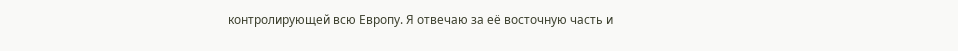контролирующей всю Европу. Я отвечаю за её восточную часть и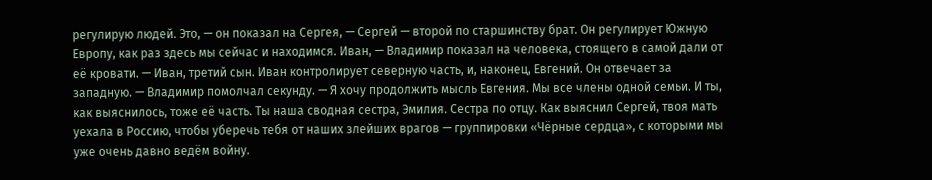регулирую людей. Это, — он показал на Сергея, — Сергей — второй по старшинству брат. Он регулирует Южную Европу, как раз здесь мы сейчас и находимся. Иван, — Владимир показал на человека, стоящего в самой дали от её кровати. — Иван, третий сын. Иван контролирует северную часть, и, наконец, Евгений. Он отвечает за западную. — Владимир помолчал секунду. — Я хочу продолжить мысль Евгения. Мы все члены одной семьи. И ты, как выяснилось, тоже её часть. Ты наша сводная сестра, Эмилия. Сестра по отцу. Как выяснил Сергей, твоя мать уехала в Россию, чтобы уберечь тебя от наших злейших врагов — группировки «Чёрные сердца», с которыми мы уже очень давно ведём войну.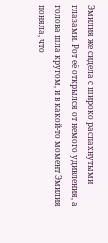Эмилия же сидела с широко распахнутыми глазами. Рот её открылся от немого удивления, а голова шла кругом, и в какой-то момент Эмилия поняла, что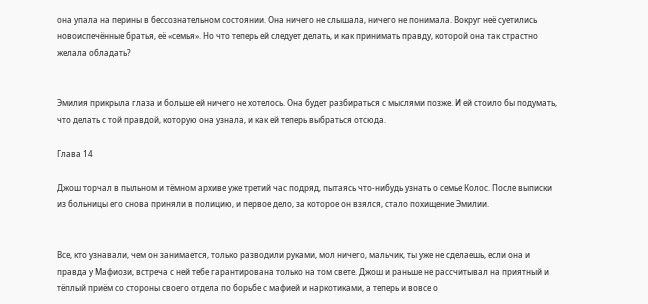она упала на перины в бессознательном состоянии. Она ничего не слышала, ничего не понимала. Вокруг неё суетились новоиспечённые братья, её «семья». Но что теперь ей следует делать, и как принимать правду, которой она так страстно желала обладать?


Эмилия прикрыла глаза и больше ей ничего не хотелось. Она будет разбираться с мыслями позже. И ей стоило бы подумать, что делать с той правдой, которую она узнала, и как ей теперь выбраться отсюда.

Глава 14

Джош торчал в пыльном и тёмном архиве уже третий час подряд, пытаясь что-нибудь узнать о семье Колос. После выписки из больницы его снова приняли в полицию, и первое дело, за которое он взялся, стало похищение Эмилии.


Все, кто узнавали, чем он занимается, только разводили руками, мол ничего, мальчик, ты уже не сделаешь, если она и правда у Мафиози, встреча с ней тебе гарантирована только на том свете. Джош и раньше не рассчитывал на приятный и тёплый приём со стороны своего отдела по борьбе с мафией и наркотиками, а теперь и вовсе о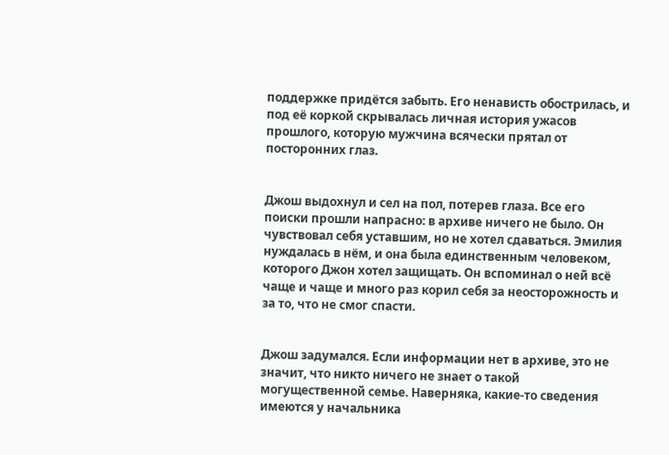поддержке придётся забыть. Его ненависть обострилась, и под её коркой скрывалась личная история ужасов прошлого, которую мужчина всячески прятал от посторонних глаз.


Джош выдохнул и сел на пол, потерев глаза. Все его поиски прошли напрасно: в архиве ничего не было. Он чувствовал себя уставшим, но не хотел сдаваться. Эмилия нуждалась в нём, и она была единственным человеком, которого Джон хотел защищать. Он вспоминал о ней всё чаще и чаще и много раз корил себя за неосторожность и за то, что не смог спасти.


Джош задумался. Если информации нет в архиве, это не значит, что никто ничего не знает о такой могущественной семье. Наверняка, какие-то сведения имеются у начальника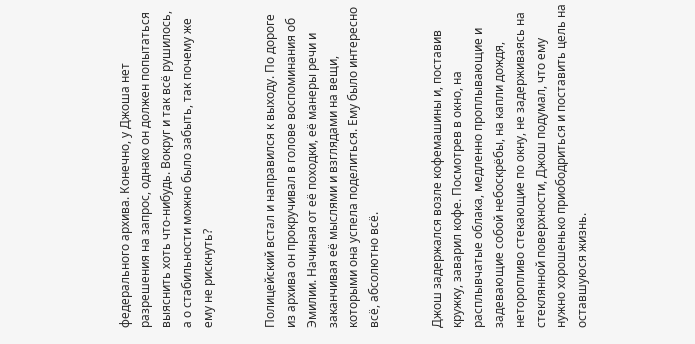федерального архива. Конечно, у Джоша нет разрешения на запрос, однако он должен попытаться выяснить хоть что-нибудь. Вокруг и так всё рушилось, а о стабильности можно было забыть, так почему же ему не рискнуть?


Полицейский встал и направился к выходу. По дороге из архива он прокручивал в голове воспоминания об Эмилии. Начиная от её походки, её манеры речи и заканчивая её мыслями и взглядами на вещи, которыми она успела поделиться. Ему было интересно всё, абсолютно всё.


Джош задержался возле кофемашины и, поставив кружку, заварил кофе. Посмотрев в окно, на расплывчатые облака, медленно проплывающие и задевающие собой небоскрёбы, на капли дождя, неторопливо стекающие по окну, не задерживаясь на стеклянной поверхности, Джош подумал, что ему нужно хорошенько приободриться и поставить цель на оставшуюся жизнь.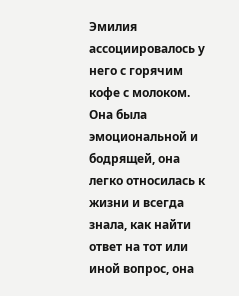Эмилия ассоциировалось у него с горячим кофе с молоком. Она была эмоциональной и бодрящей, она легко относилась к жизни и всегда знала, как найти ответ на тот или иной вопрос, она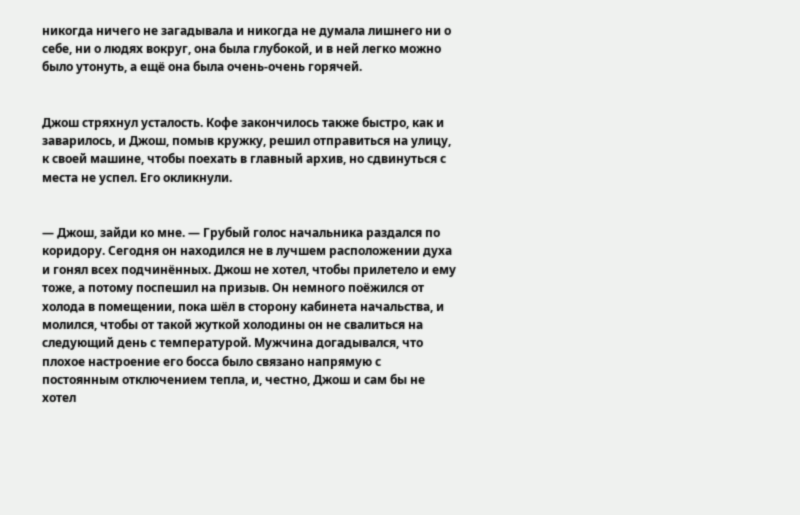никогда ничего не загадывала и никогда не думала лишнего ни о себе, ни о людях вокруг, она была глубокой, и в ней легко можно было утонуть, а ещё она была очень-очень горячей.


Джош стряхнул усталость. Кофе закончилось также быстро, как и заварилось, и Джош, помыв кружку, решил отправиться на улицу, к своей машине, чтобы поехать в главный архив, но сдвинуться с места не успел. Его окликнули.


— Джош, зайди ко мне. — Грубый голос начальника раздался по коридору. Сегодня он находился не в лучшем расположении духа и гонял всех подчинённых. Джош не хотел, чтобы прилетело и ему тоже, а потому поспешил на призыв. Он немного поёжился от холода в помещении, пока шёл в сторону кабинета начальства, и молился, чтобы от такой жуткой холодины он не свалиться на следующий день с температурой. Мужчина догадывался, что плохое настроение его босса было связано напрямую с постоянным отключением тепла, и, честно, Джош и сам бы не хотел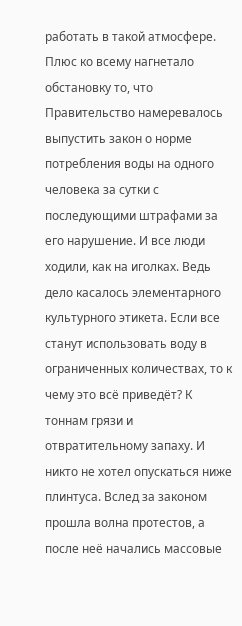работать в такой атмосфере. Плюс ко всему нагнетало обстановку то, что Правительство намеревалось выпустить закон о норме потребления воды на одного человека за сутки с последующими штрафами за его нарушение. И все люди ходили, как на иголках. Ведь дело касалось элементарного культурного этикета. Если все станут использовать воду в ограниченных количествах, то к чему это всё приведёт? К тоннам грязи и отвратительному запаху. И никто не хотел опускаться ниже плинтуса. Вслед за законом прошла волна протестов, а после неё начались массовые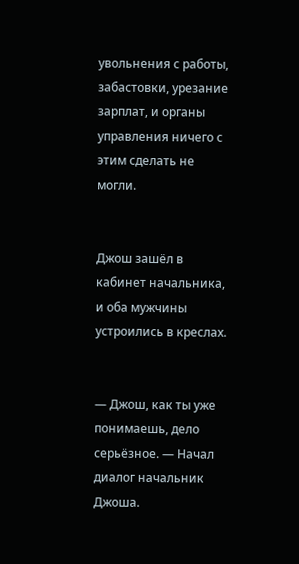увольнения с работы, забастовки, урезание зарплат, и органы управления ничего с этим сделать не могли.


Джош зашёл в кабинет начальника, и оба мужчины устроились в креслах.


— Джош, как ты уже понимаешь, дело серьёзное. — Начал диалог начальник Джоша.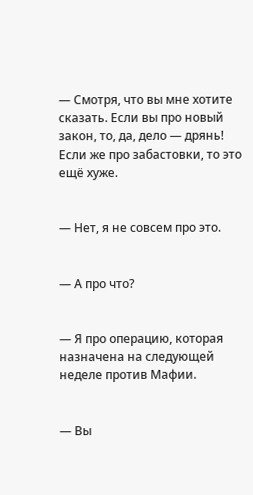— Смотря, что вы мне хотите сказать. Если вы про новый закон, то, да, дело — дрянь! Если же про забастовки, то это ещё хуже.


— Нет, я не совсем про это.


— А про что?


— Я про операцию, которая назначена на следующей неделе против Мафии.


— Вы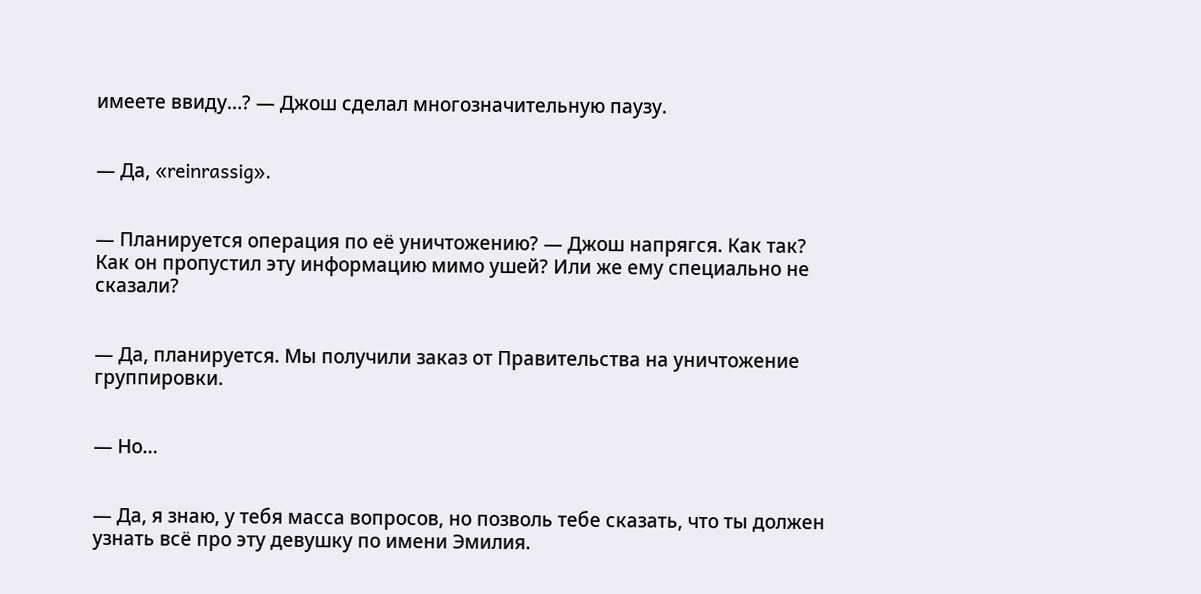имеете ввиду…? — Джош сделал многозначительную паузу.


— Да, «reinrassig».


— Планируется операция по её уничтожению? — Джош напрягся. Как так? Как он пропустил эту информацию мимо ушей? Или же ему специально не сказали?


— Да, планируется. Мы получили заказ от Правительства на уничтожение группировки.


— Но…


— Да, я знаю, у тебя масса вопросов, но позволь тебе сказать, что ты должен узнать всё про эту девушку по имени Эмилия.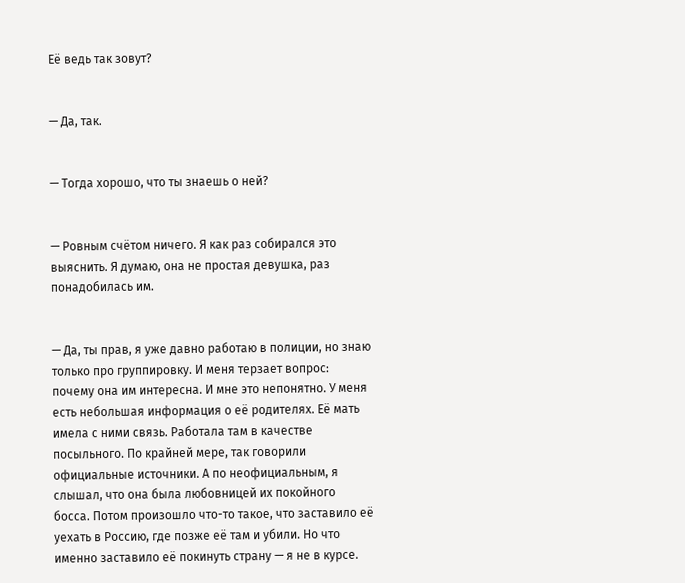Её ведь так зовут?


— Да, так.


— Тогда хорошо, что ты знаешь о ней?


— Ровным счётом ничего. Я как раз собирался это выяснить. Я думаю, она не простая девушка, раз понадобилась им.


— Да, ты прав, я уже давно работаю в полиции, но знаю только про группировку. И меня терзает вопрос: почему она им интересна. И мне это непонятно. У меня есть небольшая информация о её родителях. Её мать имела с ними связь. Работала там в качестве посыльного. По крайней мере, так говорили официальные источники. А по неофициальным, я слышал, что она была любовницей их покойного босса. Потом произошло что-то такое, что заставило её уехать в Россию, где позже её там и убили. Но что именно заставило её покинуть страну — я не в курсе.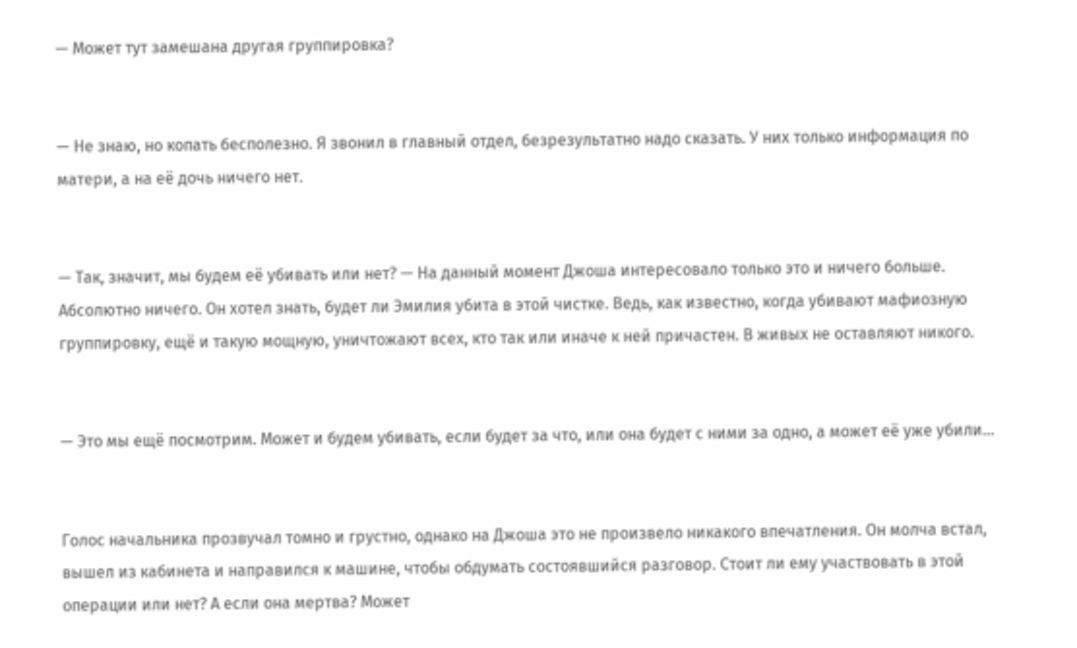— Может тут замешана другая группировка?


— Не знаю, но копать бесполезно. Я звонил в главный отдел, безрезультатно надо сказать. У них только информация по матери, а на её дочь ничего нет.


— Так, значит, мы будем её убивать или нет? — На данный момент Джоша интересовало только это и ничего больше. Абсолютно ничего. Он хотел знать, будет ли Эмилия убита в этой чистке. Ведь, как известно, когда убивают мафиозную группировку, ещё и такую мощную, уничтожают всех, кто так или иначе к ней причастен. В живых не оставляют никого.


— Это мы ещё посмотрим. Может и будем убивать, если будет за что, или она будет с ними за одно, а может её уже убили…


Голос начальника прозвучал томно и грустно, однако на Джоша это не произвело никакого впечатления. Он молча встал, вышел из кабинета и направился к машине, чтобы обдумать состоявшийся разговор. Стоит ли ему участвовать в этой операции или нет? А если она мертва? Может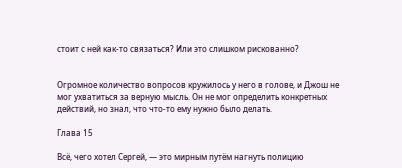стоит с ней как-то связаться? Или это слишком рискованно?


Огромное количество вопросов кружилось у него в голове, и Джош не мог ухватиться за верную мысль. Он не мог определить конкретных действий, но знал, что что-то ему нужно было делать.

Глава 15

Всё, чего хотел Сергей, — это мирным путём нагнуть полицию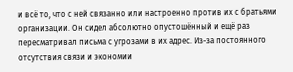и всё то, что с ней связанно или настроенно против их с братьями организации. Он сидел абсолютно опустошённый и ещё раз пересматривал письма с угрозами в их адрес. Из-за постоянного отсутствия связи и экономии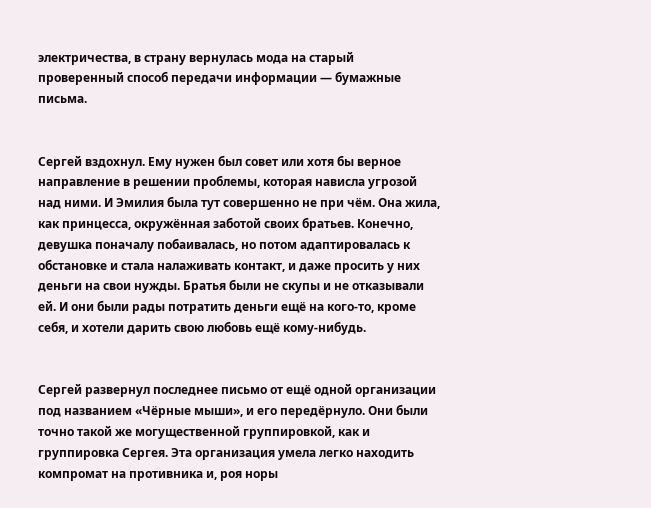электричества, в страну вернулась мода на старый проверенный способ передачи информации — бумажные письма.


Сергей вздохнул. Ему нужен был совет или хотя бы верное направление в решении проблемы, которая нависла угрозой над ними. И Эмилия была тут совершенно не при чём. Она жила, как принцесса, окружённая заботой своих братьев. Конечно, девушка поначалу побаивалась, но потом адаптировалась к обстановке и стала налаживать контакт, и даже просить у них деньги на свои нужды. Братья были не скупы и не отказывали ей. И они были рады потратить деньги ещё на кого-то, кроме себя, и хотели дарить свою любовь ещё кому-нибудь.


Сергей развернул последнее письмо от ещё одной организации под названием «Чёрные мыши», и его передёрнуло. Они были точно такой же могущественной группировкой, как и группировка Сергея. Эта организация умела легко находить компромат на противника и, роя норы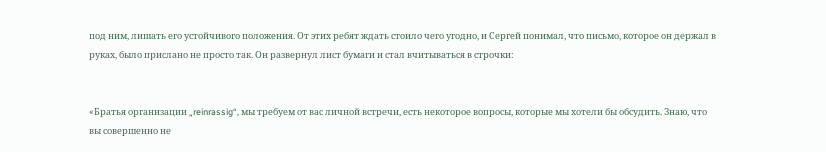под ним, лишать его устойчивого положения. От этих ребят ждать стоило чего угодно, и Сергей понимал, что письмо, которое он держал в руках, было прислано не просто так. Он развернул лист бумаги и стал вчитываться в строчки:


«Братья организации „reinrassig“, мы требуем от вас личной встречи, есть некоторое вопросы, которые мы хотели бы обсудить. Знаю, что вы совершенно не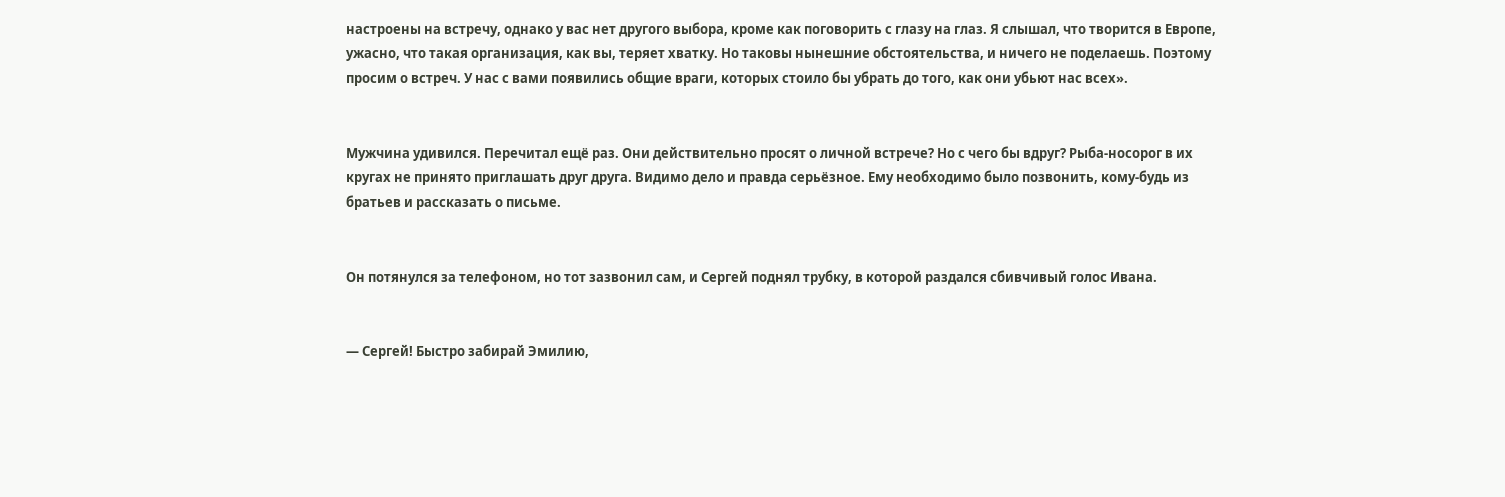настроены на встречу, однако у вас нет другого выбора, кроме как поговорить с глазу на глаз. Я слышал, что творится в Европе, ужасно, что такая организация, как вы, теряет хватку. Но таковы нынешние обстоятельства, и ничего не поделаешь. Поэтому просим о встреч. У нас с вами появились общие враги, которых стоило бы убрать до того, как они убьют нас всех».


Мужчина удивился. Перечитал ещё раз. Они действительно просят о личной встрече? Но с чего бы вдруг? Рыба-носорог в их кругах не принято приглашать друг друга. Видимо дело и правда серьёзное. Ему необходимо было позвонить, кому-будь из братьев и рассказать о письме.


Он потянулся за телефоном, но тот зазвонил сам, и Сергей поднял трубку, в которой раздался сбивчивый голос Ивана.


— Сергей! Быстро забирай Эмилию,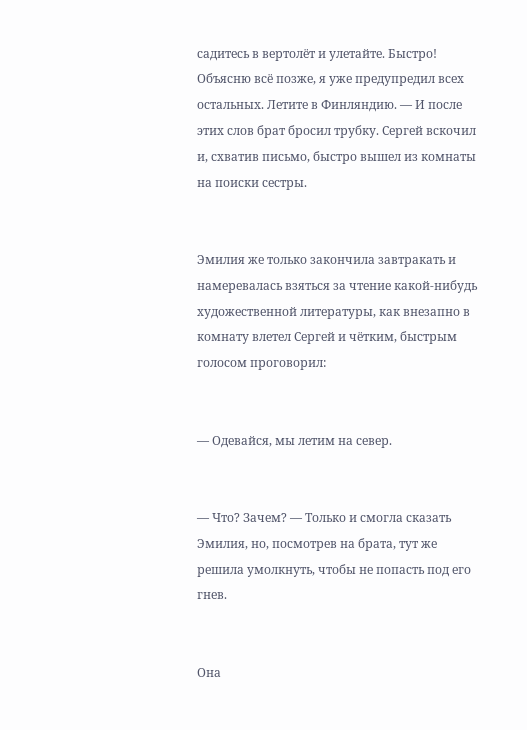садитесь в вертолёт и улетайте. Быстро! Объясню всё позже, я уже предупредил всех остальных. Летите в Финляндию. — И после этих слов брат бросил трубку. Сергей вскочил и, схватив письмо, быстро вышел из комнаты на поиски сестры.


Эмилия же только закончила завтракать и намеревалась взяться за чтение какой-нибудь художественной литературы, как внезапно в комнату влетел Сергей и чётким, быстрым голосом проговорил:


— Одевайся, мы летим на север.


— Что? Зачем? — Только и смогла сказать Эмилия, но, посмотрев на брата, тут же решила умолкнуть, чтобы не попасть под его гнев.


Она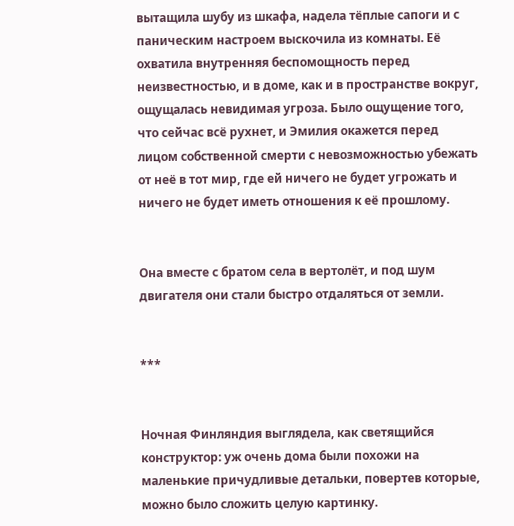вытащила шубу из шкафа, надела тёплые сапоги и с паническим настроем выскочила из комнаты. Её охватила внутренняя беспомощность перед неизвестностью, и в доме, как и в пространстве вокруг, ощущалась невидимая угроза. Было ощущение того, что сейчас всё рухнет, и Эмилия окажется перед лицом собственной смерти с невозможностью убежать от неё в тот мир, где ей ничего не будет угрожать и ничего не будет иметь отношения к её прошлому.


Она вместе с братом села в вертолёт, и под шум двигателя они стали быстро отдаляться от земли.


***


Ночная Финляндия выглядела, как светящийся конструктор: уж очень дома были похожи на маленькие причудливые детальки, повертев которые, можно было сложить целую картинку.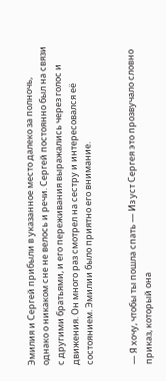Эмилия и Сергей прибыли в указанное место далеко за полночь, однако о никаком сне не велось и речи. Сергей постоянно был на связи с другими братьями, и его переживания выражались через голос и движения. Он много раз смотрел на сестру и интересовался её состоянием. Эмилии было приятно его внимание.


— Я хочу, чтобы ты пошла спать — Из уст Сергея это прозвучало словно приказ, который она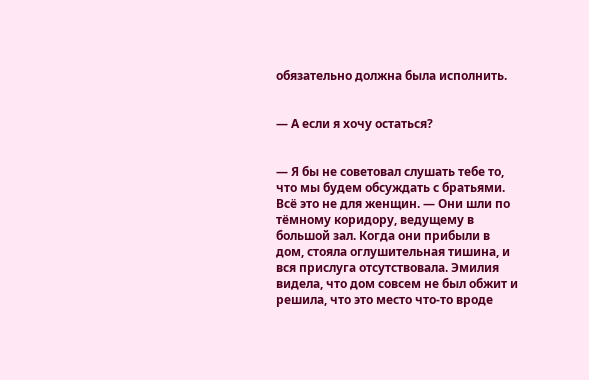обязательно должна была исполнить.


— А если я хочу остаться?


— Я бы не советовал слушать тебе то, что мы будем обсуждать с братьями. Всё это не для женщин. — Они шли по тёмному коридору, ведущему в большой зал. Когда они прибыли в дом, стояла оглушительная тишина, и вся прислуга отсутствовала. Эмилия видела, что дом совсем не был обжит и решила, что это место что-то вроде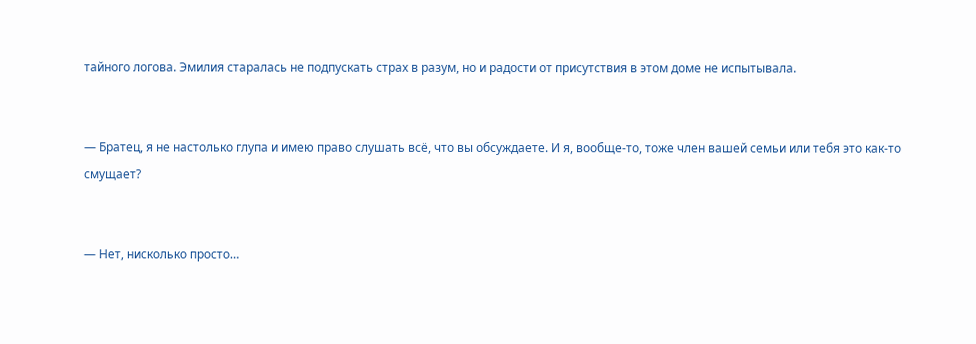тайного логова. Эмилия старалась не подпускать страх в разум, но и радости от присутствия в этом доме не испытывала.


— Братец, я не настолько глупа и имею право слушать всё, что вы обсуждаете. И я, вообще-то, тоже член вашей семьи или тебя это как-то смущает?


— Нет, нисколько просто…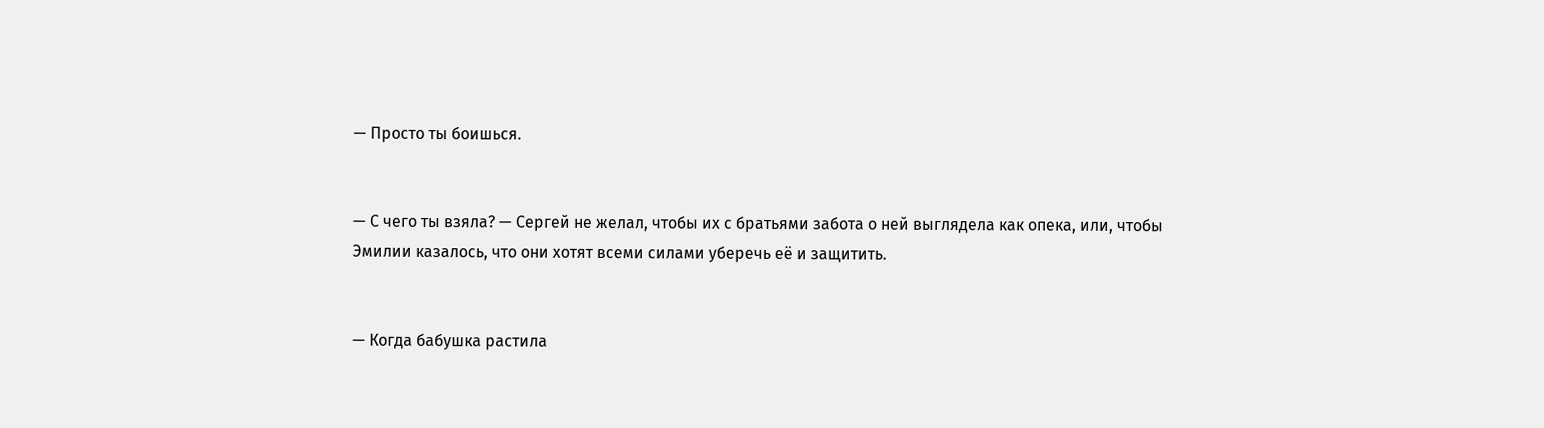— Просто ты боишься.


— С чего ты взяла? — Сергей не желал, чтобы их с братьями забота о ней выглядела как опека, или, чтобы Эмилии казалось, что они хотят всеми силами уберечь её и защитить.


— Когда бабушка растила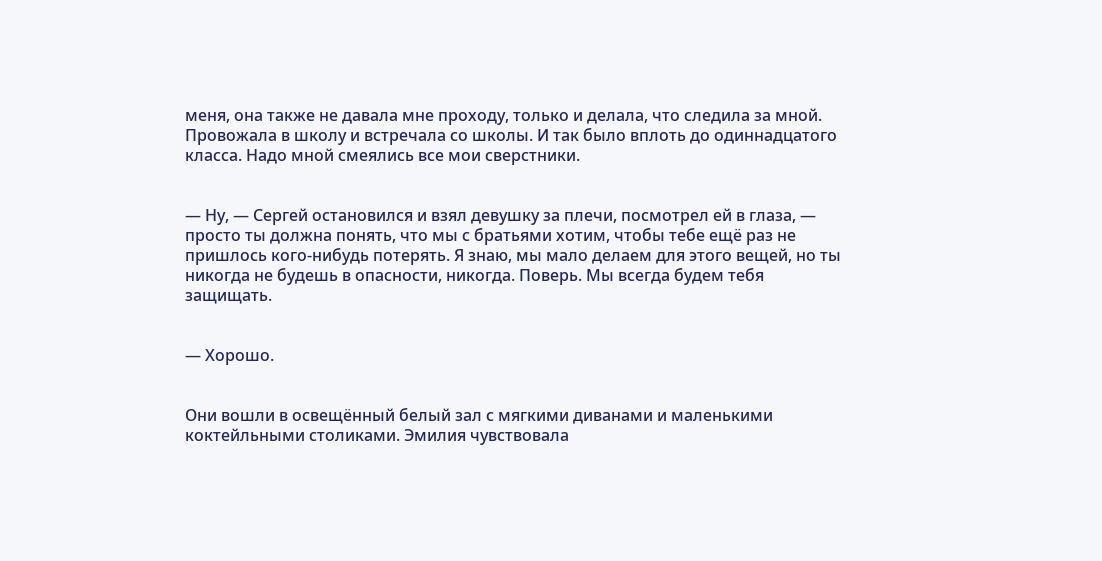меня, она также не давала мне проходу, только и делала, что следила за мной. Провожала в школу и встречала со школы. И так было вплоть до одиннадцатого класса. Надо мной смеялись все мои сверстники.


— Ну, — Сергей остановился и взял девушку за плечи, посмотрел ей в глаза, — просто ты должна понять, что мы с братьями хотим, чтобы тебе ещё раз не пришлось кого-нибудь потерять. Я знаю, мы мало делаем для этого вещей, но ты никогда не будешь в опасности, никогда. Поверь. Мы всегда будем тебя защищать.


— Хорошо.


Они вошли в освещённый белый зал с мягкими диванами и маленькими коктейльными столиками. Эмилия чувствовала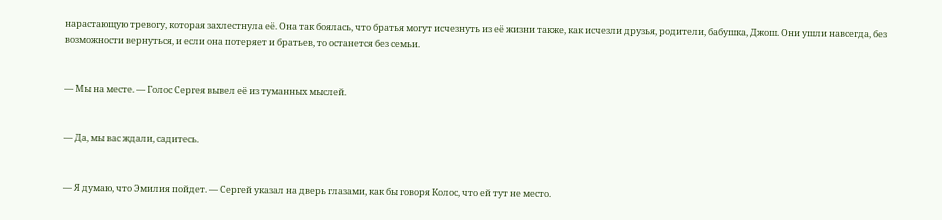нарастающую тревогу, которая захлестнула её. Она так боялась, что братья могут исчезнуть из её жизни также, как исчезли друзья, родители, бабушка, Джош. Они ушли навсегда, без возможности вернуться, и если она потеряет и братьев, то останется без семьи.


— Мы на месте. — Голос Сергея вывел её из туманных мыслей.


— Да, мы вас ждали, садитесь.


— Я думаю, что Эмилия пойдет. — Сергей указал на дверь глазами, как бы говоря Колос, что ей тут не место.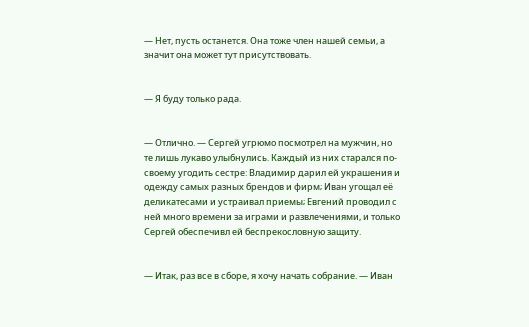— Нет, пусть останется. Она тоже член нашей семьи, а значит она может тут присутствовать.


— Я буду только рада.


— Отлично. — Сергей угрюмо посмотрел на мужчин, но те лишь лукаво улыбнулись. Каждый из них старался по-своему угодить сестре: Владимир дарил ей украшения и одежду самых разных брендов и фирм; Иван угощал её деликатесами и устраивал приемы; Евгений проводил с ней много времени за играми и развлечениями, и только Сергей обеспечивл ей беспрекословную защиту.


— Итак, раз все в сборе, я хочу начать собрание. — Иван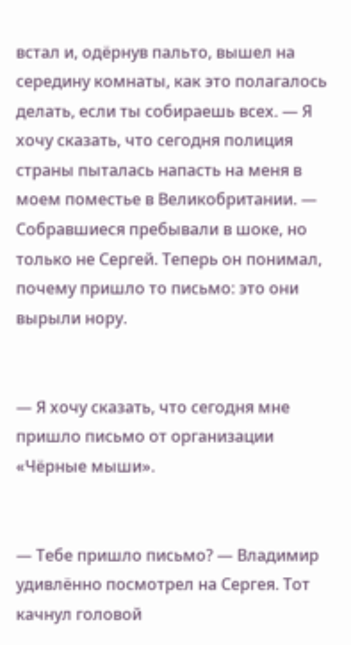встал и, одёрнув пальто, вышел на середину комнаты, как это полагалось делать, если ты собираешь всех. — Я хочу сказать, что сегодня полиция страны пыталась напасть на меня в моем поместье в Великобритании. — Собравшиеся пребывали в шоке, но только не Сергей. Теперь он понимал, почему пришло то письмо: это они вырыли нору.


— Я хочу сказать, что сегодня мне пришло письмо от организации «Чёрные мыши».


— Тебе пришло письмо? — Владимир удивлённо посмотрел на Сергея. Тот качнул головой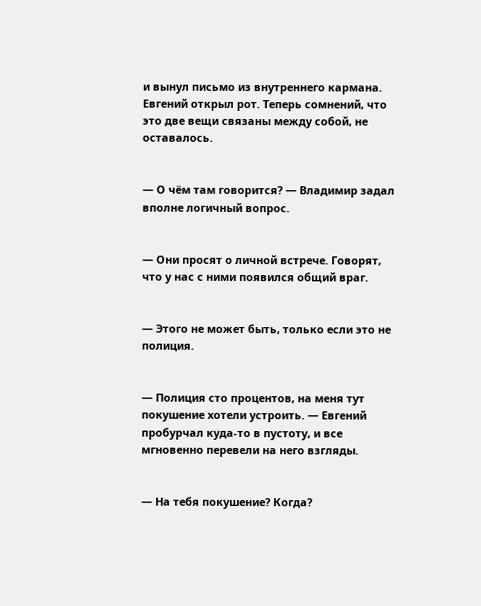и вынул письмо из внутреннего кармана. Евгений открыл рот. Теперь сомнений, что это две вещи связаны между собой, не оставалось.


— О чём там говорится? — Владимир задал вполне логичный вопрос.


— Они просят о личной встрече. Говорят, что у нас с ними появился общий враг.


— Этого не может быть, только если это не полиция.


— Полиция сто процентов, на меня тут покушение хотели устроить. — Евгений пробурчал куда-то в пустоту, и все мгновенно перевели на него взгляды.


— На тебя покушение? Когда?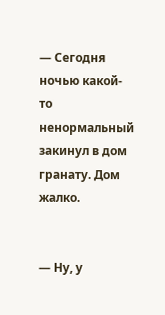— Сегодня ночью какой-то ненормальный закинул в дом гранату. Дом жалко.


— Ну, у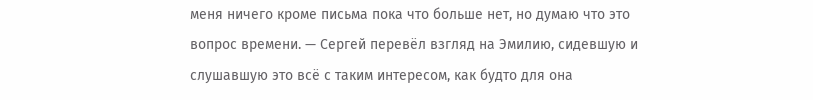меня ничего кроме письма пока что больше нет, но думаю что это вопрос времени. — Сергей перевёл взгляд на Эмилию, сидевшую и слушавшую это всё с таким интересом, как будто для она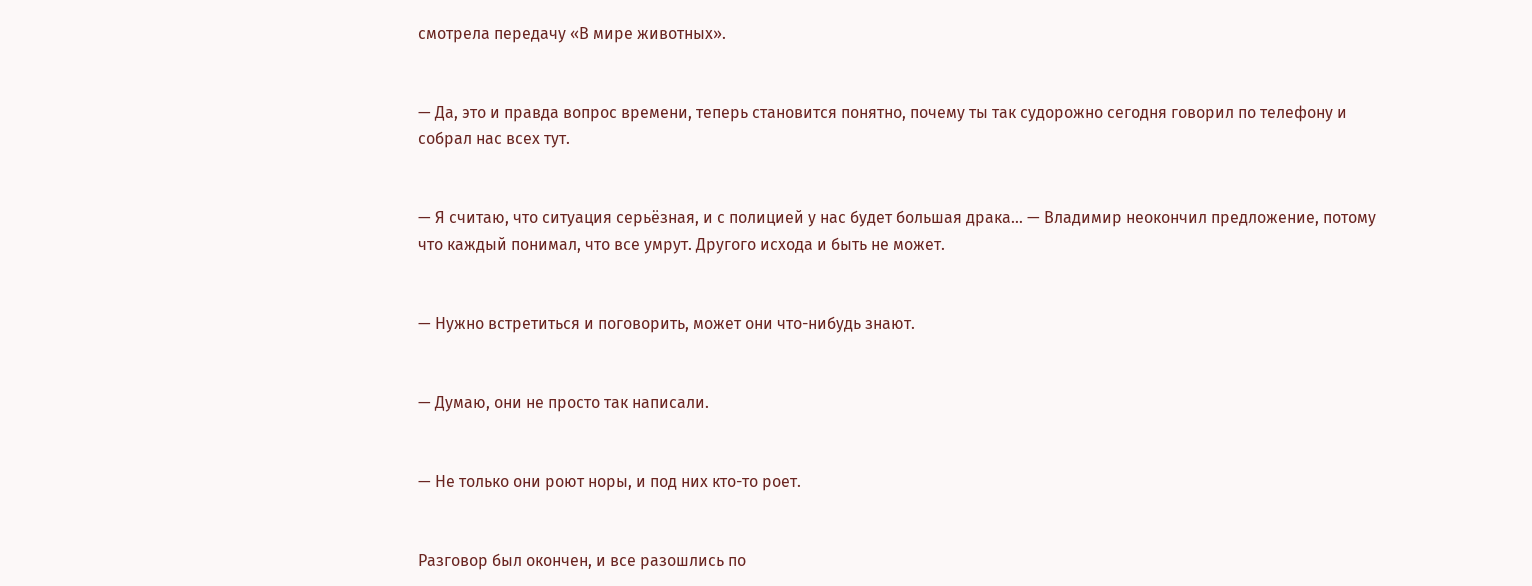смотрела передачу «В мире животных».


— Да, это и правда вопрос времени, теперь становится понятно, почему ты так судорожно сегодня говорил по телефону и собрал нас всех тут.


— Я считаю, что ситуация серьёзная, и с полицией у нас будет большая драка… — Владимир неокончил предложение, потому что каждый понимал, что все умрут. Другого исхода и быть не может.


— Нужно встретиться и поговорить, может они что-нибудь знают.


— Думаю, они не просто так написали.


— Не только они роют норы, и под них кто-то роет.


Разговор был окончен, и все разошлись по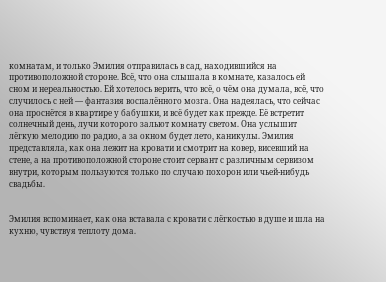комнатам, и только Эмилия отправилась в сад, находившийся на противоположной стороне. Всё, что она слышала в комнате, казалось ей сном и нереальностью. Ей хотелось верить, что всё, о чём она думала, всё, что случилось с ней — фантазия воспалённого мозга. Она надеялась, что сейчас она проснётся в квартире у бабушки, и всё будет как прежде. Её встретит солнечный день, лучи которого зальют комнату светом. Она услышит лёгкую мелодию по радио, а за окном будет лето, каникулы. Эмилия представляла, как она лежит на кровати и смотрит на ковер, висевший на стене, а на противоположной стороне стоит сервант с различным сервизом внутри, которым пользуются только по случаю похорон или чьей-нибудь свадьбы.


Эмилия вспоминает, как она вставала с кровати с лёгкостью в душе и шла на кухню, чувствуя теплоту дома.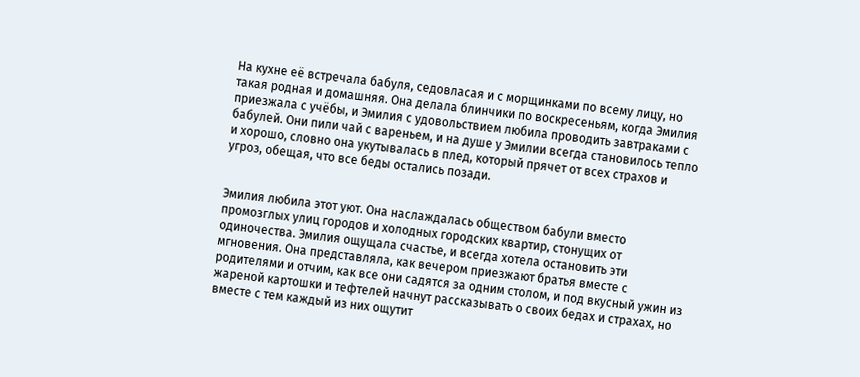На кухне её встречала бабуля, седовласая и с морщинками по всему лицу, но такая родная и домашняя. Она делала блинчики по воскресеньям, когда Эмилия приезжала с учёбы, и Эмилия с удовольствием любила проводить завтраками с бабулей. Они пили чай с вареньем, и на душе у Эмилии всегда становилось тепло и хорошо, словно она укутывалась в плед, который прячет от всех страхов и угроз, обещая, что все беды остались позади.


Эмилия любила этот уют. Она наслаждалась обществом бабули вместо промозглых улиц городов и холодных городских квартир, стонущих от одиночества. Эмилия ощущала счастье, и всегда хотела остановить эти мгновения. Она представляла, как вечером приезжают братья вместе с родителями и отчим, как все они садятся за одним столом, и под вкусный ужин из жареной картошки и тефтелей начнут рассказывать о своих бедах и страхах, но вместе с тем каждый из них ощутит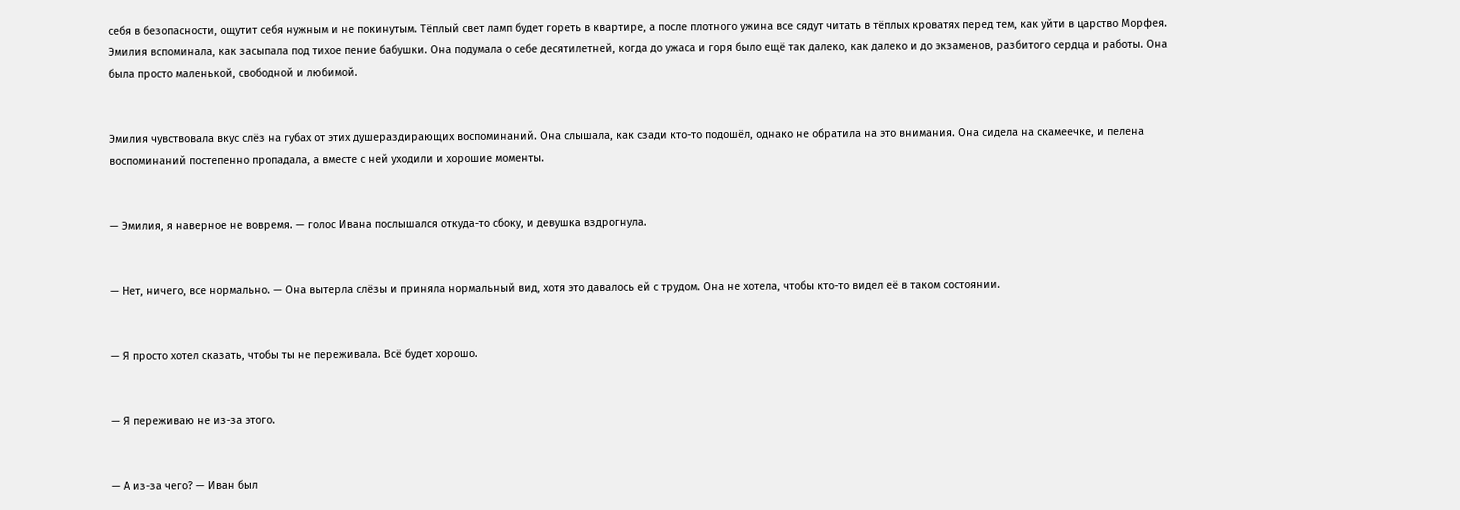себя в безопасности, ощутит себя нужным и не покинутым. Тёплый свет ламп будет гореть в квартире, а после плотного ужина все сядут читать в тёплых кроватях перед тем, как уйти в царство Морфея. Эмилия вспоминала, как засыпала под тихое пение бабушки. Она подумала о себе десятилетней, когда до ужаса и горя было ещё так далеко, как далеко и до экзаменов, разбитого сердца и работы. Она была просто маленькой, свободной и любимой.


Эмилия чувствовала вкус слёз на губах от этих душераздирающих воспоминаний. Она слышала, как сзади кто-то подошёл, однако не обратила на это внимания. Она сидела на скамеечке, и пелена воспоминаний постепенно пропадала, а вместе с ней уходили и хорошие моменты.


— Эмилия, я наверное не вовремя. — голос Ивана послышался откуда-то сбоку, и девушка вздрогнула.


— Нет, ничего, все нормально. — Она вытерла слёзы и приняла нормальный вид, хотя это давалось ей с трудом. Она не хотела, чтобы кто-то видел её в таком состоянии.


— Я просто хотел сказать, чтобы ты не переживала. Всё будет хорошо.


— Я переживаю не из-за этого.


— А из-за чего? — Иван был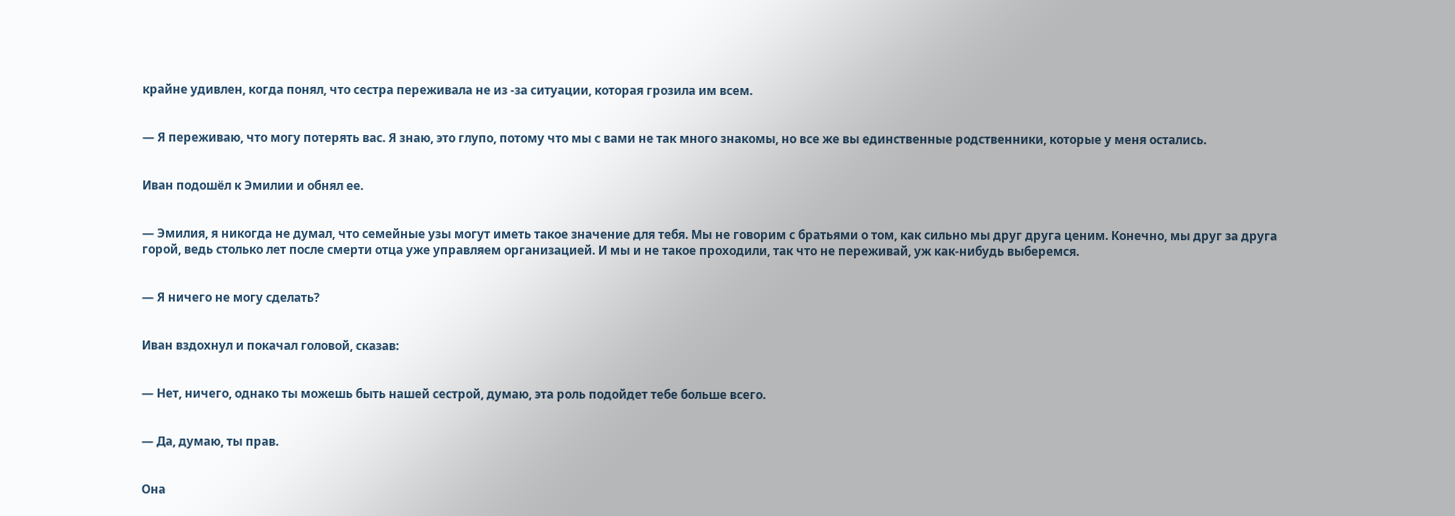крайне удивлен, когда понял, что сестра переживала не из -за ситуации, которая грозила им всем.


— Я переживаю, что могу потерять вас. Я знаю, это глупо, потому что мы с вами не так много знакомы, но все же вы единственные родственники, которые у меня остались.


Иван подошёл к Эмилии и обнял ее.


— Эмилия, я никогда не думал, что семейные узы могут иметь такое значение для тебя. Мы не говорим с братьями о том, как сильно мы друг друга ценим. Конечно, мы друг за друга горой, ведь столько лет после смерти отца уже управляем организацией. И мы и не такое проходили, так что не переживай, уж как-нибудь выберемся.


— Я ничего не могу сделать?


Иван вздохнул и покачал головой, сказав:


— Нет, ничего, однако ты можешь быть нашей сестрой, думаю, эта роль подойдет тебе больше всего.


— Да, думаю, ты прав.


Она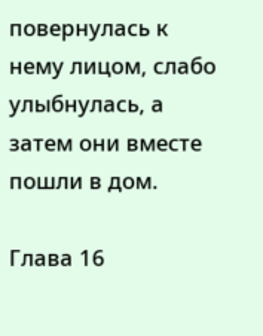повернулась к нему лицом, слабо улыбнулась, а затем они вместе пошли в дом.

Глава 16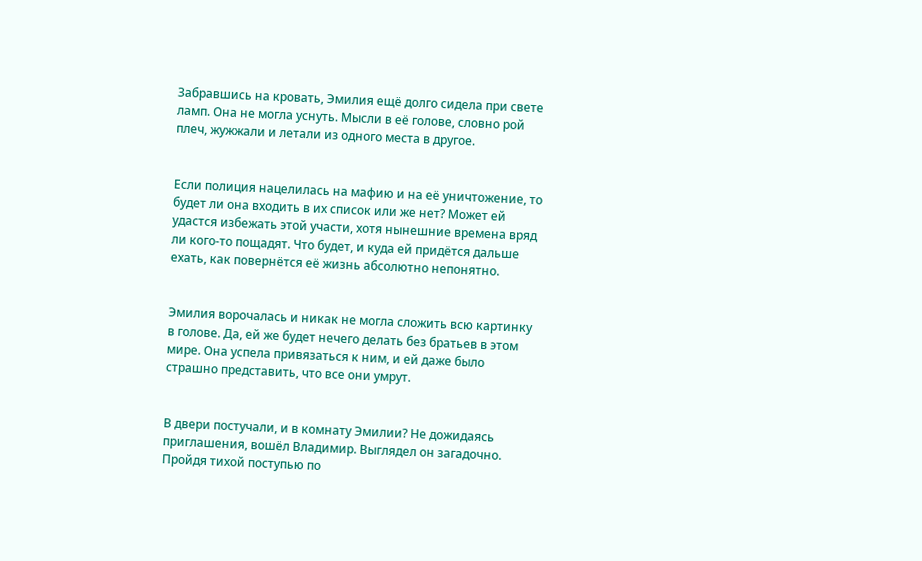Забравшись на кровать, Эмилия ещё долго сидела при свете ламп. Она не могла уснуть. Мысли в её голове, словно рой плеч, жужжали и летали из одного места в другое.


Если полиция нацелилась на мафию и на её уничтожение, то будет ли она входить в их список или же нет? Может ей удастся избежать этой участи, хотя нынешние времена вряд ли кого-то пощадят. Что будет, и куда ей придётся дальше ехать, как повернётся её жизнь абсолютно непонятно.


Эмилия ворочалась и никак не могла сложить всю картинку в голове. Да, ей же будет нечего делать без братьев в этом мире. Она успела привязаться к ним, и ей даже было страшно представить, что все они умрут.


В двери постучали, и в комнату Эмилии? Не дожидаясь приглашения, вошёл Владимир. Выглядел он загадочно. Пройдя тихой поступью по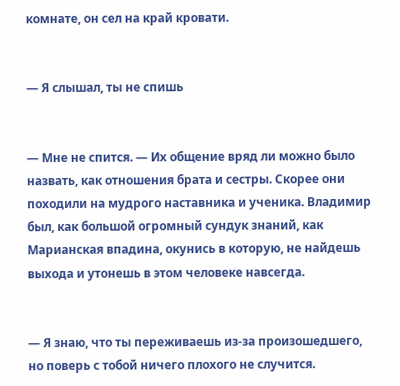комнате, он сел на край кровати.


— Я слышал, ты не спишь


— Мне не спится. — Их общение вряд ли можно было назвать, как отношения брата и сестры. Скорее они походили на мудрого наставника и ученика. Владимир был, как большой огромный сундук знаний, как Марианская впадина, окунись в которую, не найдешь выхода и утонешь в этом человеке навсегда.


— Я знаю, что ты переживаешь из-за произошедшего, но поверь с тобой ничего плохого не случится.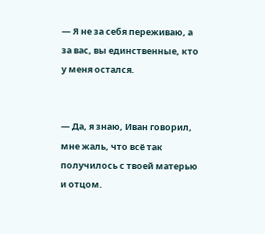— Я не за себя переживаю, а за вас, вы единственные, кто у меня остался.


— Да, я знаю, Иван говорил, мне жаль, что всё так получилось с твоей матерью и отцом.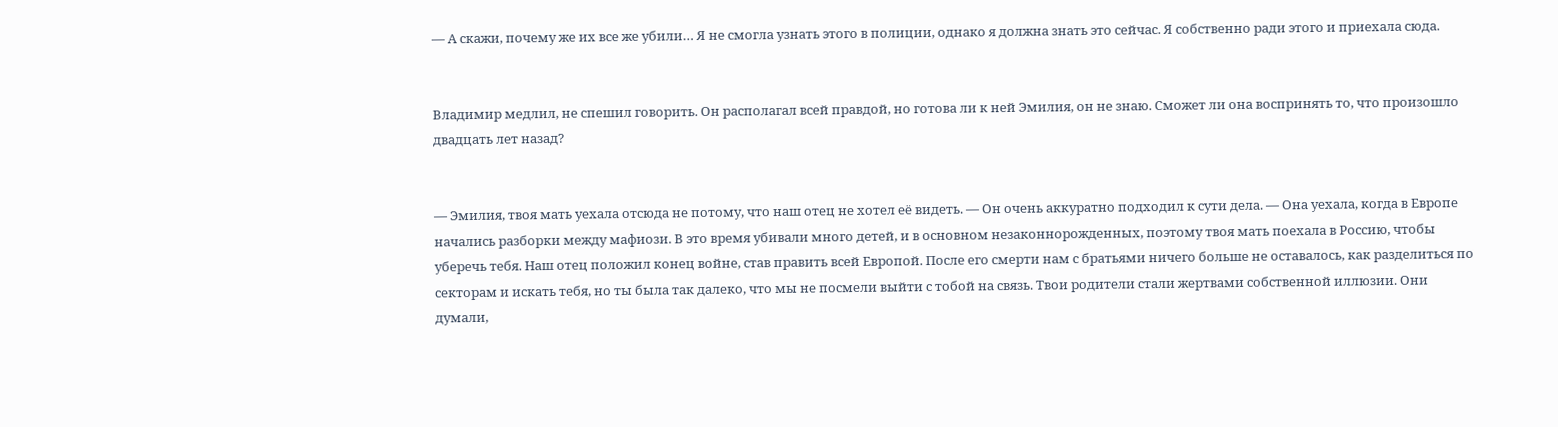— А скажи, почему же их все же убили… Я не смогла узнать этого в полиции, однако я должна знать это сейчас. Я собственно ради этого и приехала сюда.


Владимир медлил, не спешил говорить. Он располагал всей правдой, но готова ли к ней Эмилия, он не знаю. Сможет ли она воспринять то, что произошло двадцать лет назад?


— Эмилия, твоя мать уехала отсюда не потому, что наш отец не хотел её видеть. — Он очень аккуратно подходил к сути дела. — Она уехала, когда в Европе начались разборки между мафиози. В это время убивали много детей, и в основном незаконнорожденных, поэтому твоя мать поехала в Россию, чтобы уберечь тебя. Наш отец положил конец войне, став править всей Европой. После его смерти нам с братьями ничего больше не оставалось, как разделиться по секторам и искать тебя, но ты была так далеко, что мы не посмели выйти с тобой на связь. Твои родители стали жертвами собственной иллюзии. Они думали,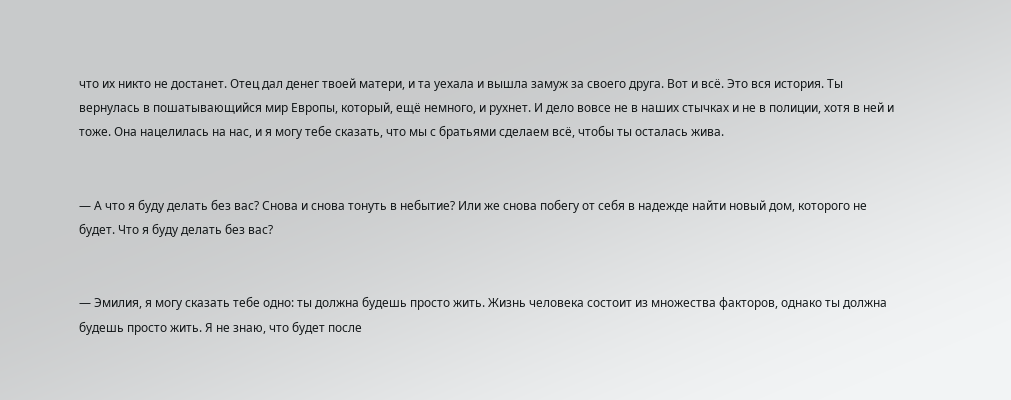что их никто не достанет. Отец дал денег твоей матери, и та уехала и вышла замуж за своего друга. Вот и всё. Это вся история. Ты вернулась в пошатывающийся мир Европы, который, ещё немного, и рухнет. И дело вовсе не в наших стычках и не в полиции, хотя в ней и тоже. Она нацелилась на нас, и я могу тебе сказать, что мы с братьями сделаем всё, чтобы ты осталась жива.


— А что я буду делать без вас? Снова и снова тонуть в небытие? Или же снова побегу от себя в надежде найти новый дом, которого не будет. Что я буду делать без вас?


— Эмилия, я могу сказать тебе одно: ты должна будешь просто жить. Жизнь человека состоит из множества факторов, однако ты должна будешь просто жить. Я не знаю, что будет после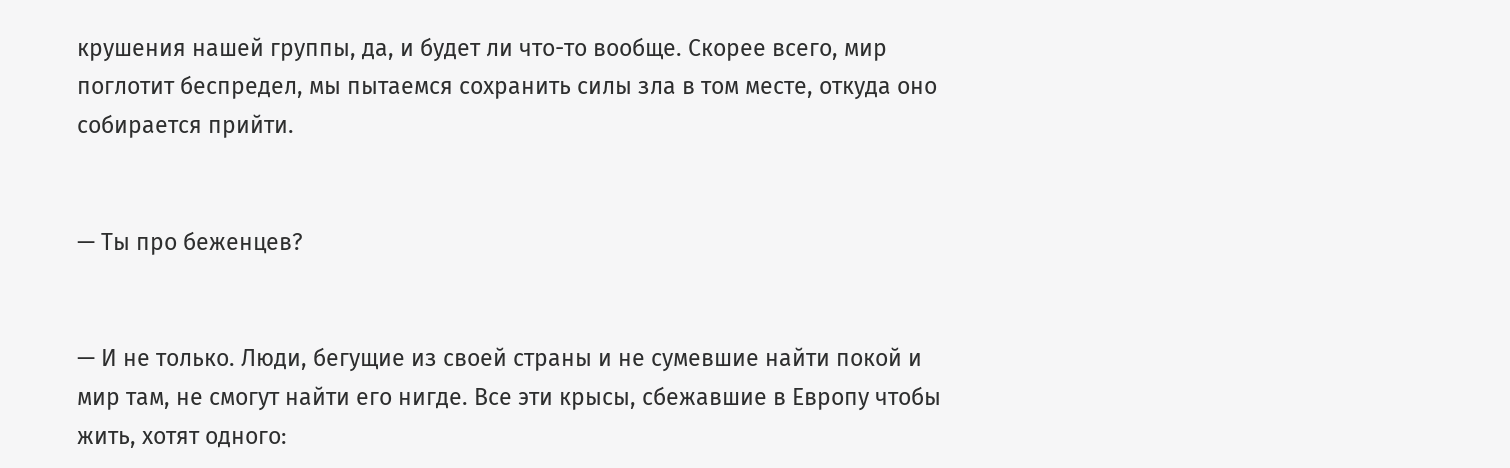крушения нашей группы, да, и будет ли что-то вообще. Скорее всего, мир поглотит беспредел, мы пытаемся сохранить силы зла в том месте, откуда оно собирается прийти.


— Ты про беженцев?


— И не только. Люди, бегущие из своей страны и не сумевшие найти покой и мир там, не смогут найти его нигде. Все эти крысы, сбежавшие в Европу чтобы жить, хотят одного: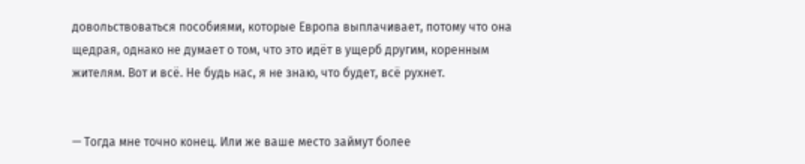довольствоваться пособиями, которые Европа выплачивает, потому что она щедрая, однако не думает о том, что это идёт в ущерб другим, коренным жителям. Вот и всё. Не будь нас, я не знаю, что будет, всё рухнет.


— Тогда мне точно конец. Или же ваше место займут более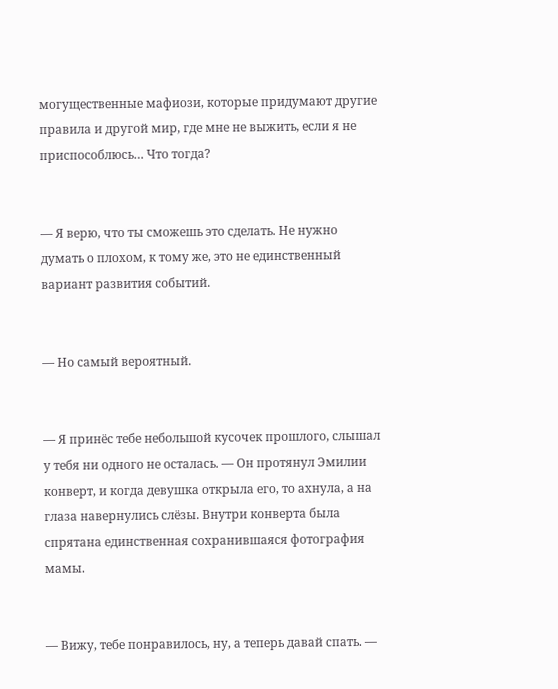могущественные мафиози, которые придумают другие правила и другой мир, где мне не выжить, если я не приспособлюсь… Что тогда?


— Я верю, что ты сможешь это сделать. Не нужно думать о плохом, к тому же, это не единственный вариант развития событий.


— Но самый вероятный.


— Я принёс тебе небольшой кусочек прошлого, слышал у тебя ни одного не осталась. — Он протянул Эмилии конверт, и когда девушка открыла его, то ахнула, а на глаза навернулись слёзы. Внутри конверта была спрятана единственная сохранившаяся фотография мамы.


— Вижу, тебе понравилось, ну, а теперь давай спать. —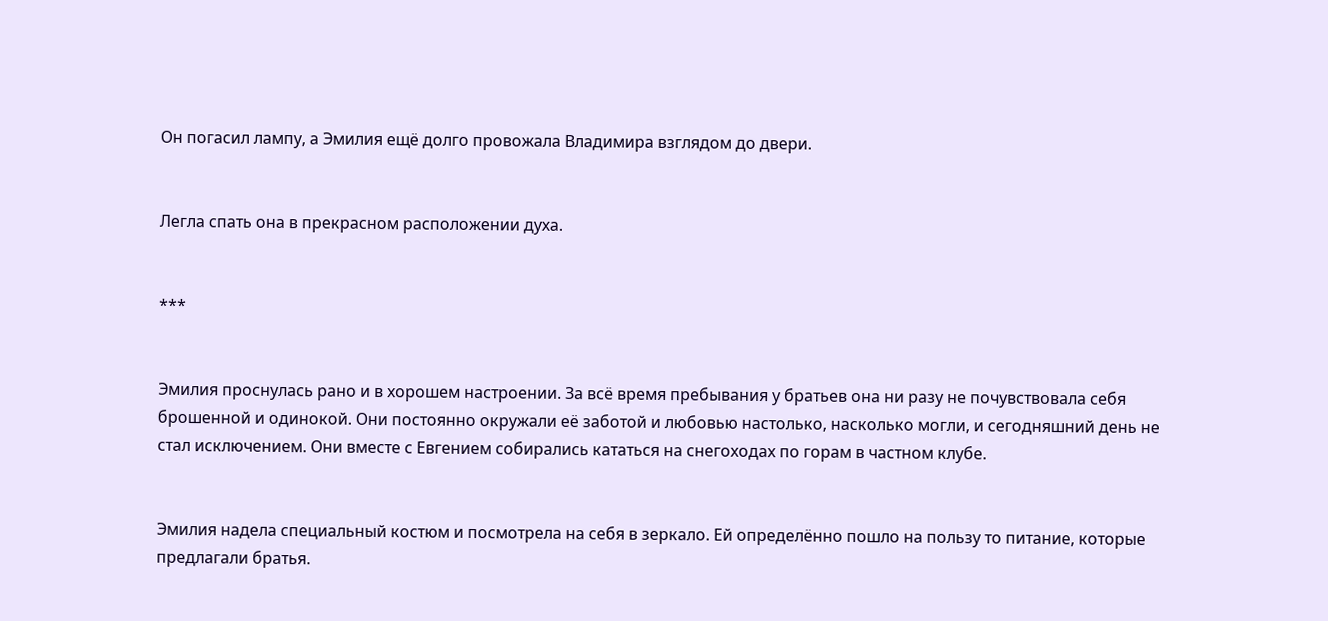Он погасил лампу, а Эмилия ещё долго провожала Владимира взглядом до двери.


Легла спать она в прекрасном расположении духа.


***


Эмилия проснулась рано и в хорошем настроении. За всё время пребывания у братьев она ни разу не почувствовала себя брошенной и одинокой. Они постоянно окружали её заботой и любовью настолько, насколько могли, и сегодняшний день не стал исключением. Они вместе с Евгением собирались кататься на снегоходах по горам в частном клубе.


Эмилия надела специальный костюм и посмотрела на себя в зеркало. Ей определённо пошло на пользу то питание, которые предлагали братья.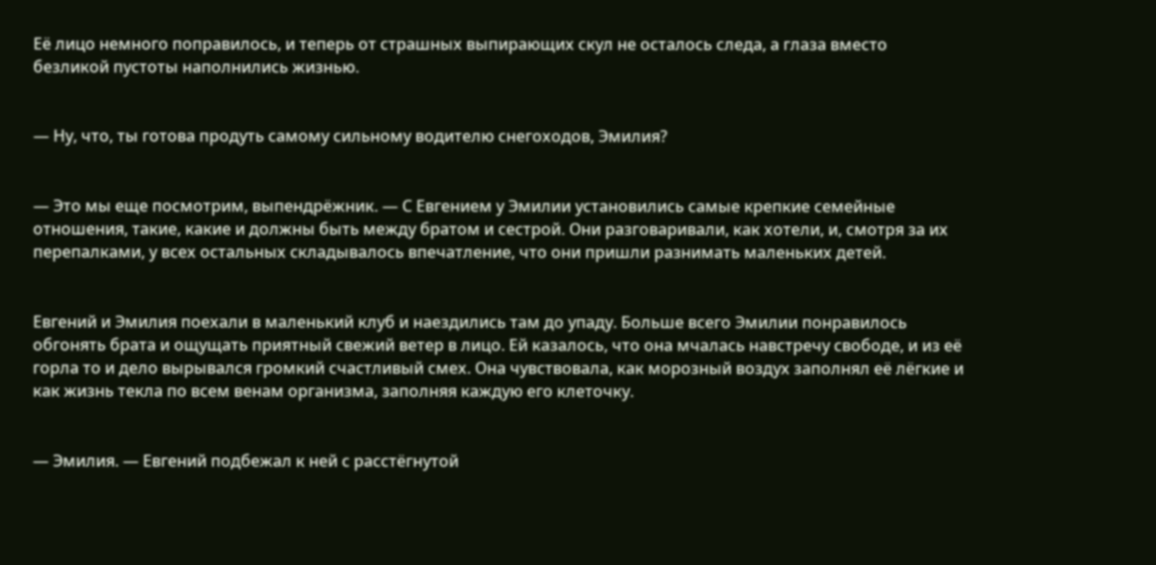Её лицо немного поправилось, и теперь от страшных выпирающих скул не осталось следа, а глаза вместо безликой пустоты наполнились жизнью.


— Ну, что, ты готова продуть самому сильному водителю снегоходов, Эмилия?


— Это мы еще посмотрим, выпендрёжник. — С Евгением у Эмилии установились самые крепкие семейные отношения, такие, какие и должны быть между братом и сестрой. Они разговаривали, как хотели, и, смотря за их перепалками, у всех остальных складывалось впечатление, что они пришли разнимать маленьких детей.


Евгений и Эмилия поехали в маленький клуб и наездились там до упаду. Больше всего Эмилии понравилось обгонять брата и ощущать приятный свежий ветер в лицо. Ей казалось, что она мчалась навстречу свободе, и из её горла то и дело вырывался громкий счастливый смех. Она чувствовала, как морозный воздух заполнял её лёгкие и как жизнь текла по всем венам организма, заполняя каждую его клеточку.


— Эмилия. — Евгений подбежал к ней с расстёгнутой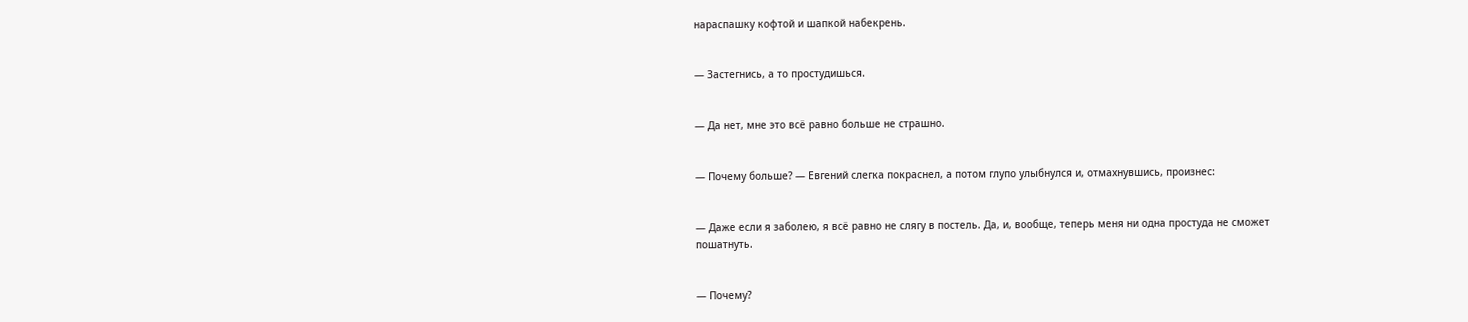нараспашку кофтой и шапкой набекрень.


— Застегнись, а то простудишься.


— Да нет, мне это всё равно больше не страшно.


— Почему больше? — Евгений слегка покраснел, а потом глупо улыбнулся и, отмахнувшись, произнес:


— Даже если я заболею, я всё равно не слягу в постель. Да, и, вообще, теперь меня ни одна простуда не сможет пошатнуть.


— Почему?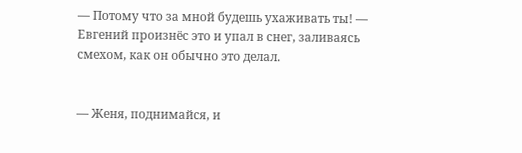— Потому что за мной будешь ухаживать ты! — Евгений произнёс это и упал в снег, заливаясь смехом, как он обычно это делал.


— Женя, поднимайся, и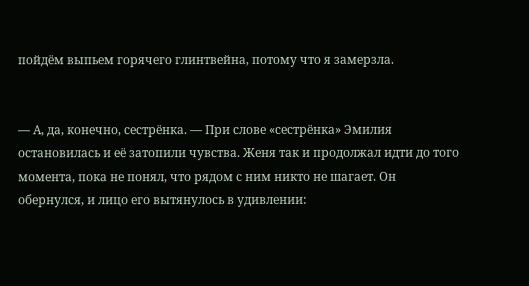пойдём выпьем горячего глинтвейна, потому что я замерзла.


— А, да, конечно, сестрёнка. — При слове «сестрёнка» Эмилия остановилась и её затопили чувства. Женя так и продолжал идти до того момента, пока не понял, что рядом с ним никто не шагает. Он обернулся, и лицо его вытянулось в удивлении: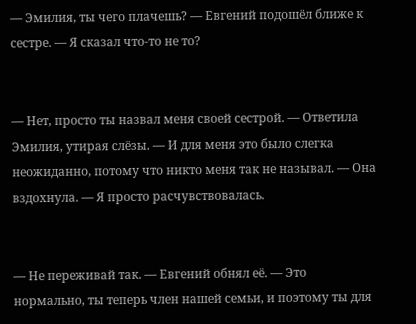— Эмилия, ты чего плачешь? — Евгений подошёл ближе к сестре. — Я сказал что-то не то?


— Нет, просто ты назвал меня своей сестрой. — Ответила Эмилия, утирая слёзы. — И для меня это было слегка неожиданно, потому что никто меня так не называл. — Она вздохнула. — Я просто расчувствовалась.


— Не переживай так. — Евгений обнял её. — Это нормально, ты теперь член нашей семьи, и поэтому ты для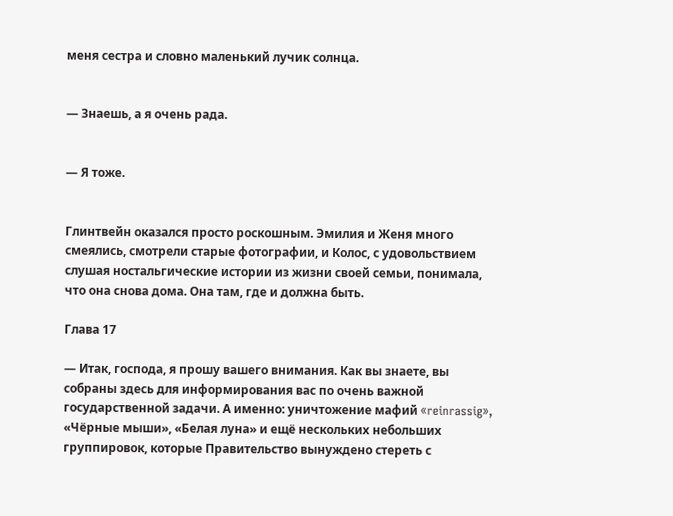меня сестра и словно маленький лучик солнца.


— Знаешь, а я очень рада.


— Я тоже.


Глинтвейн оказался просто роскошным. Эмилия и Женя много смеялись, смотрели старые фотографии, и Колос, с удовольствием слушая ностальгические истории из жизни своей семьи, понимала, что она снова дома. Она там, где и должна быть.

Глава 17

— Итак, господа, я прошу вашего внимания. Как вы знаете, вы собраны здесь для информирования вас по очень важной государственной задачи. А именно: уничтожение мафий «reinrassig», «Чёрные мыши», «Белая луна» и ещё нескольких небольших группировок, которые Правительство вынуждено стереть с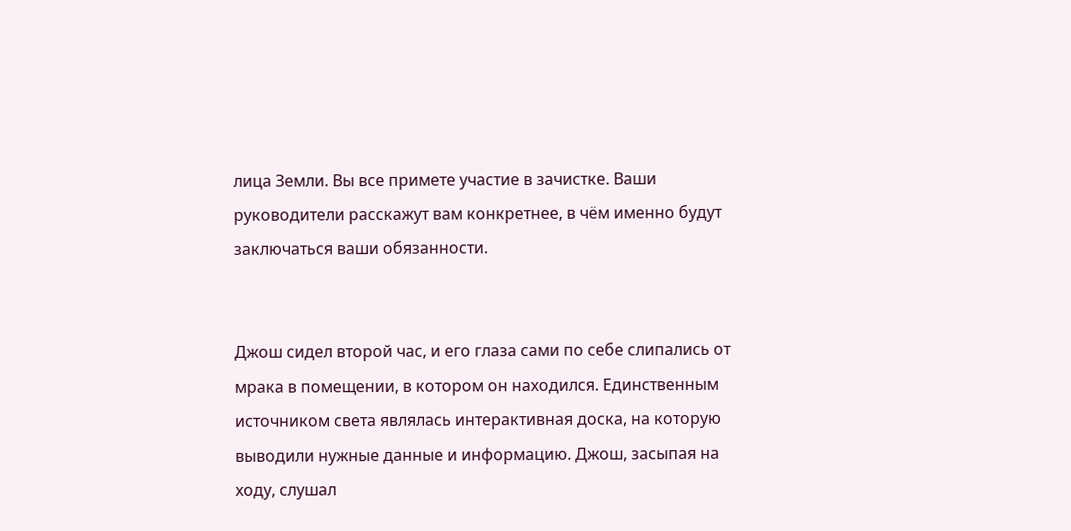лица Земли. Вы все примете участие в зачистке. Ваши руководители расскажут вам конкретнее, в чём именно будут заключаться ваши обязанности.


Джош сидел второй час, и его глаза сами по себе слипались от мрака в помещении, в котором он находился. Единственным источником света являлась интерактивная доска, на которую выводили нужные данные и информацию. Джош, засыпая на ходу, слушал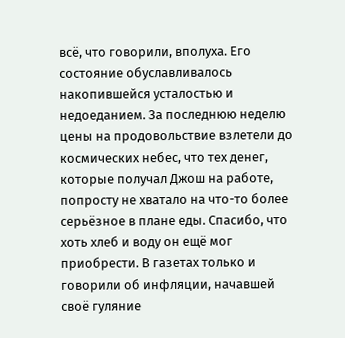всё, что говорили, вполуха. Его состояние обуславливалось накопившейся усталостью и недоеданием. За последнюю неделю цены на продовольствие взлетели до космических небес, что тех денег, которые получал Джош на работе, попросту не хватало на что-то более серьёзное в плане еды. Спасибо, что хоть хлеб и воду он ещё мог приобрести. В газетах только и говорили об инфляции, начавшей своё гуляние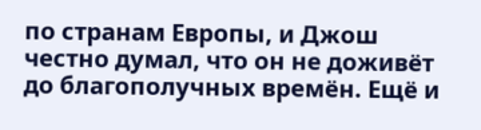по странам Европы, и Джош честно думал, что он не доживёт до благополучных времён. Ещё и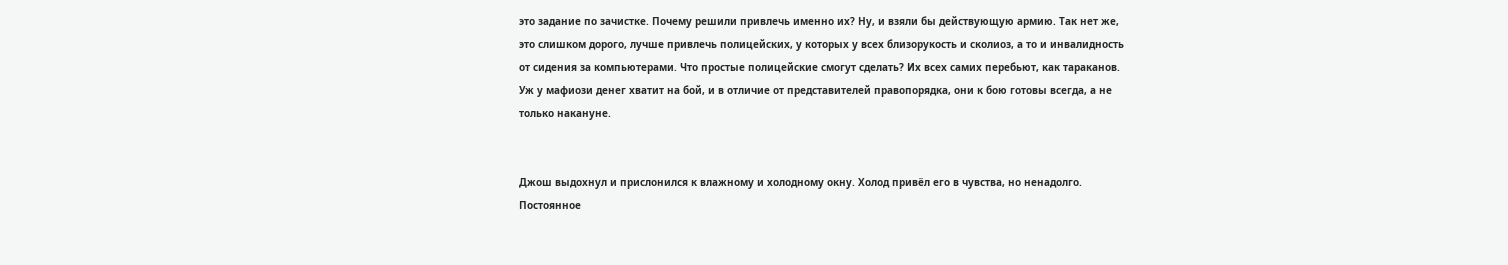это задание по зачистке. Почему решили привлечь именно их? Ну, и взяли бы действующую армию. Так нет же, это слишком дорого, лучше привлечь полицейских, у которых у всех близорукость и сколиоз, а то и инвалидность от сидения за компьютерами. Что простые полицейские смогут сделать? Их всех самих перебьют, как тараканов. Уж у мафиози денег хватит на бой, и в отличие от представителей правопорядка, они к бою готовы всегда, а не только накануне.


Джош выдохнул и прислонился к влажному и холодному окну. Холод привёл его в чувства, но ненадолго. Постоянное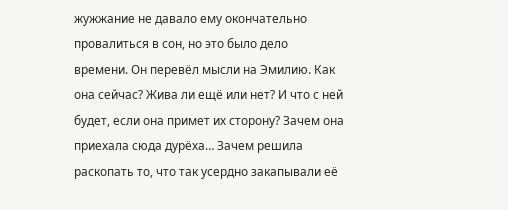жужжание не давало ему окончательно провалиться в сон, но это было дело времени. Он перевёл мысли на Эмилию. Как она сейчас? Жива ли ещё или нет? И что с ней будет, если она примет их сторону? Зачем она приехала сюда дурёха… Зачем решила раскопать то, что так усердно закапывали её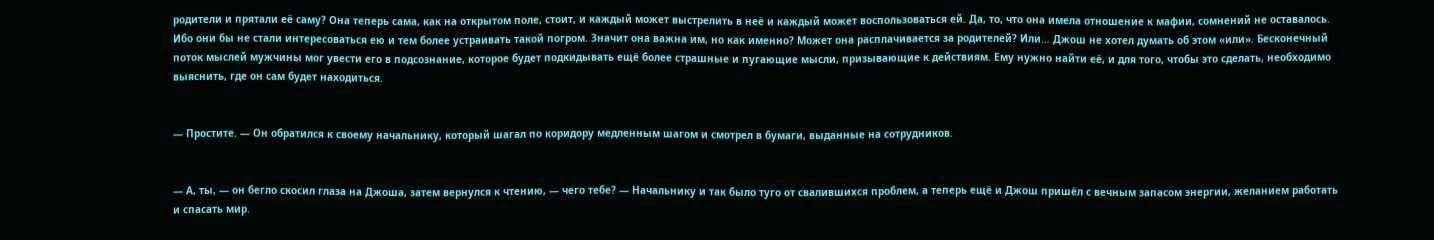родители и прятали её саму? Она теперь сама, как на открытом поле, стоит, и каждый может выстрелить в неё и каждый может воспользоваться ей. Да, то, что она имела отношение к мафии, сомнений не оставалось. Ибо они бы не стали интересоваться ею и тем более устраивать такой погром. Значит она важна им, но как именно? Может она расплачивается за родителей? Или… Джош не хотел думать об этом «или». Бесконечный поток мыслей мужчины мог увести его в подсознание, которое будет подкидывать ещё более страшные и пугающие мысли, призывающие к действиям. Ему нужно найти её, и для того, чтобы это сделать, необходимо выяснить, где он сам будет находиться.


— Простите. — Он обратился к своему начальнику, который шагал по коридору медленным шагом и смотрел в бумаги, выданные на сотрудников.


— А, ты, — он бегло скосил глаза на Джоша, затем вернулся к чтению, — чего тебе? — Начальнику и так было туго от свалившихся проблем, а теперь ещё и Джош пришёл с вечным запасом энергии, желанием работать и спасать мир.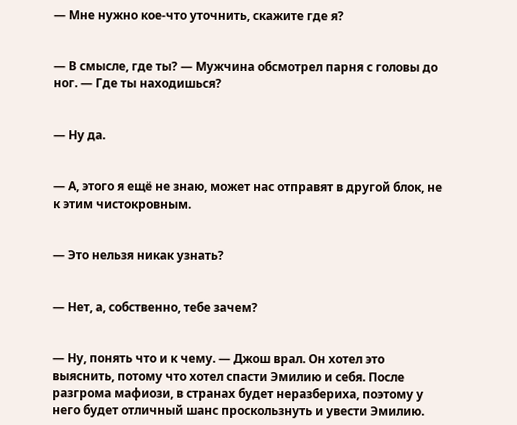— Мне нужно кое-что уточнить, скажите где я?


— В смысле, где ты? — Мужчина обсмотрел парня с головы до ног. — Где ты находишься?


— Ну да.


— А, этого я ещё не знаю, может нас отправят в другой блок, не к этим чистокровным.


— Это нельзя никак узнать?


— Нет, а, собственно, тебе зачем?


— Ну, понять что и к чему. — Джош врал. Он хотел это выяснить, потому что хотел спасти Эмилию и себя. После разгрома мафиози, в странах будет неразбериха, поэтому у него будет отличный шанс проскользнуть и увести Эмилию.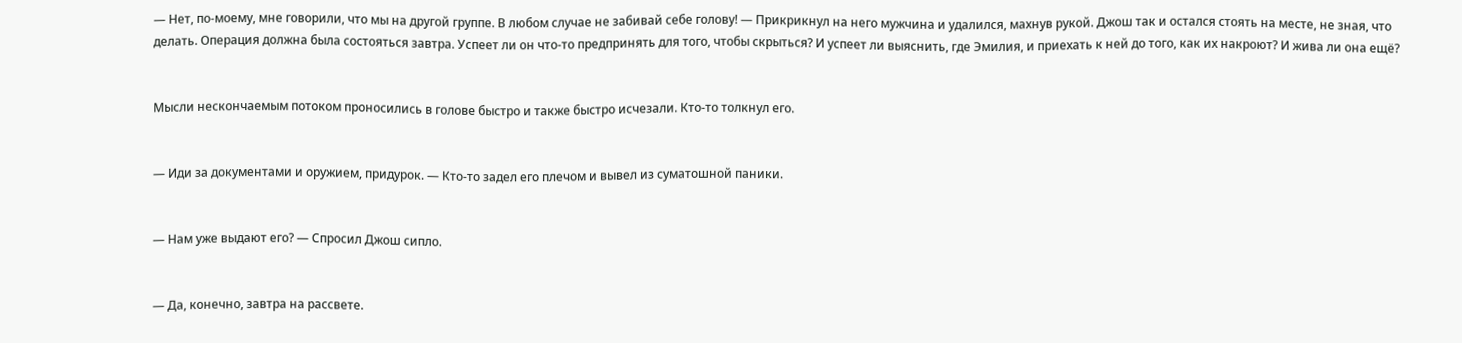— Нет, по-моему, мне говорили, что мы на другой группе. В любом случае не забивай себе голову! — Прикрикнул на него мужчина и удалился, махнув рукой. Джош так и остался стоять на месте, не зная, что делать. Операция должна была состояться завтра. Успеет ли он что-то предпринять для того, чтобы скрыться? И успеет ли выяснить, где Эмилия, и приехать к ней до того, как их накроют? И жива ли она ещё?


Мысли нескончаемым потоком проносились в голове быстро и также быстро исчезали. Кто-то толкнул его.


— Иди за документами и оружием, придурок. — Кто-то задел его плечом и вывел из суматошной паники.


— Нам уже выдают его? — Спросил Джош сипло.


— Да, конечно, завтра на рассвете.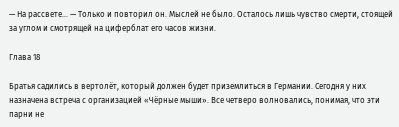— На рассвете… — Только и повторил он. Мыслей не было. Осталось лишь чувство смерти, стоящей за углом и смотрящей на циферблат его часов жизни.

Глава 18

Братья садились в вертолёт, который должен будет приземлиться в Германии. Сегодня у них назначена встреча с организацией «Чёрные мыши». Все четверо волновались, понимая, что эти парни не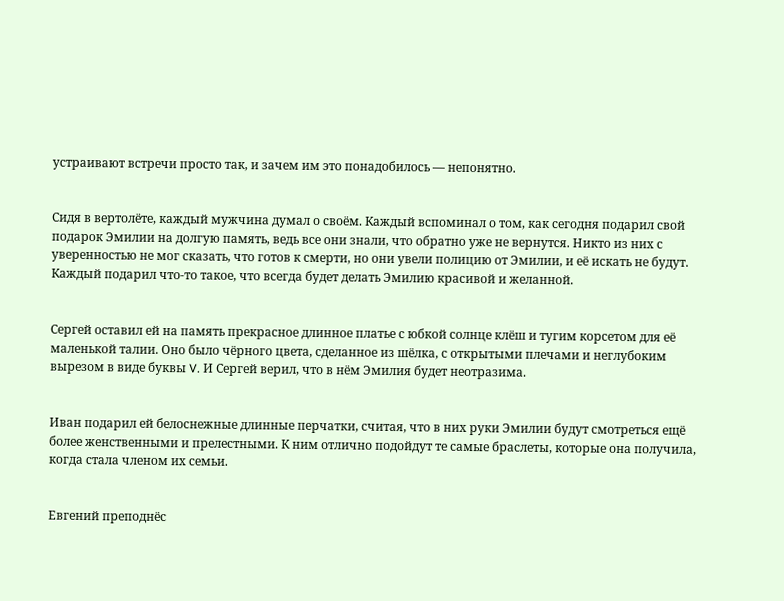устраивают встречи просто так, и зачем им это понадобилось — непонятно.


Сидя в вертолёте, каждый мужчина думал о своём. Каждый вспоминал о том, как сегодня подарил свой подарок Эмилии на долгую память, ведь все они знали, что обратно уже не вернутся. Никто из них с уверенностью не мог сказать, что готов к смерти, но они увели полицию от Эмилии, и её искать не будут. Каждый подарил что-то такое, что всегда будет делать Эмилию красивой и желанной.


Сергей оставил ей на память прекрасное длинное платье с юбкой солнце клёш и тугим корсетом для её маленькой талии. Оно было чёрного цвета, сделанное из шёлка, с открытыми плечами и неглубоким вырезом в виде буквы V. И Сергей верил, что в нём Эмилия будет неотразима.


Иван подарил ей белоснежные длинные перчатки, считая, что в них руки Эмилии будут смотреться ещё более женственными и прелестными. К ним отлично подойдут те самые браслеты, которые она получила, когда стала членом их семьи.


Евгений преподнёс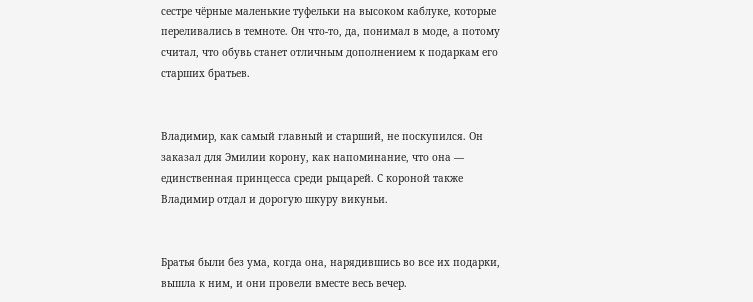сестре чёрные маленькие туфельки на высоком каблуке, которые переливались в темноте. Он что-то, да, понимал в моде, а потому считал, что обувь станет отличным дополнением к подаркам его старших братьев.


Владимир, как самый главный и старший, не поскупился. Он заказал для Эмилии корону, как напоминание, что она — единственная принцесса среди рыцарей. С короной также Владимир отдал и дорогую шкуру викуньи.


Братья были без ума, когда она, нарядившись во все их подарки, вышла к ним, и они провели вместе весь вечер.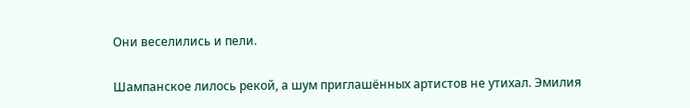Они веселились и пели.


Шампанское лилось рекой, а шум приглашённых артистов не утихал. Эмилия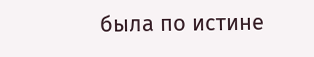была по истине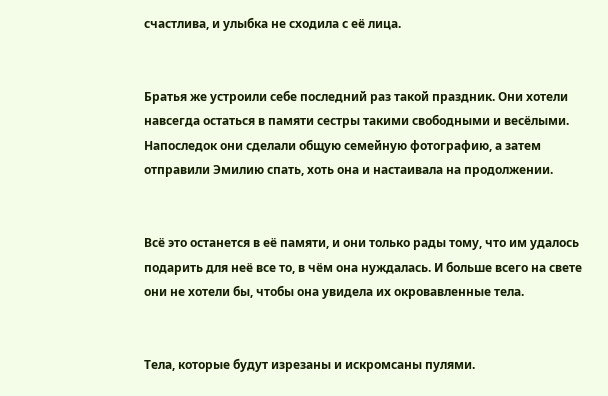счастлива, и улыбка не сходила с её лица.


Братья же устроили себе последний раз такой праздник. Они хотели навсегда остаться в памяти сестры такими свободными и весёлыми. Напоследок они сделали общую семейную фотографию, а затем отправили Эмилию спать, хоть она и настаивала на продолжении.


Всё это останется в её памяти, и они только рады тому, что им удалось подарить для неё все то, в чём она нуждалась. И больше всего на свете они не хотели бы, чтобы она увидела их окровавленные тела.


Тела, которые будут изрезаны и искромсаны пулями.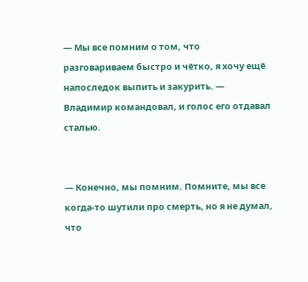— Мы все помним о том, что разговариваем быстро и чётко, я хочу ещё напоследок выпить и закурить. — Владимир командовал, и голос его отдавал сталью.


— Конечно, мы помним. Помните, мы все когда-то шутили про смерть, но я не думал, что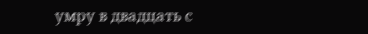умру в двадцать с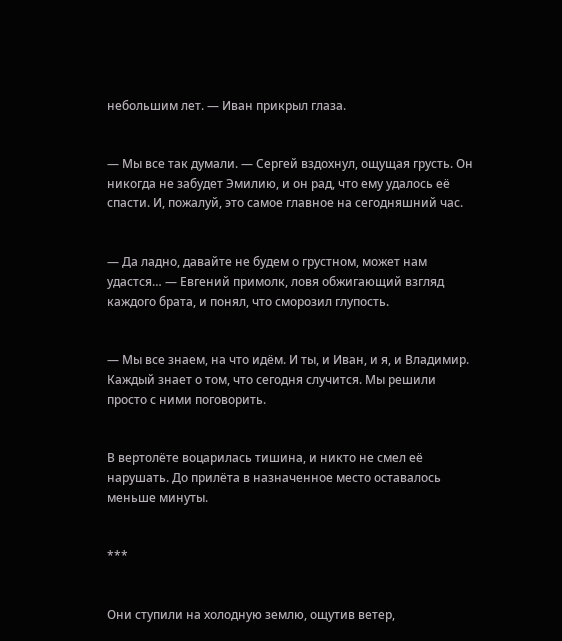небольшим лет. — Иван прикрыл глаза.


— Мы все так думали. — Сергей вздохнул, ощущая грусть. Он никогда не забудет Эмилию, и он рад, что ему удалось её спасти. И, пожалуй, это самое главное на сегодняшний час.


— Да ладно, давайте не будем о грустном, может нам удастся… — Евгений примолк, ловя обжигающий взгляд каждого брата, и понял, что сморозил глупость.


— Мы все знаем, на что идём. И ты, и Иван, и я, и Владимир. Каждый знает о том, что сегодня случится. Мы решили просто с ними поговорить.


В вертолёте воцарилась тишина, и никто не смел её нарушать. До прилёта в назначенное место оставалось меньше минуты.


***


Они ступили на холодную землю, ощутив ветер,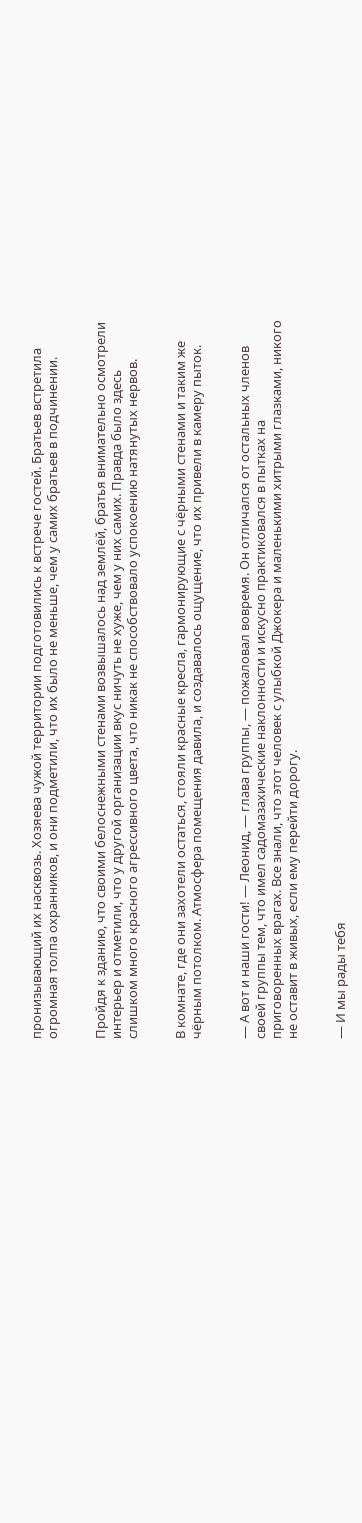пронизывающий их насквозь. Хозяева чужой территории подготовились к встрече гостей. Братьев встретила огромная толпа охранников, и они подметили, что их было не меньше, чем у самих братьев в подчинении.


Пройдя к зданию, что своими белоснежными стенами возвышалось над землёй, братья внимательно осмотрели интерьер и отметили, что у другой организации вкус ничуть не хуже, чем у них самих. Правда было здесь слишком много красного агрессивного цвета, что никак не способствовало успокоению натянутых нервов.


В комнате, где они захотели остаться, стояли красные кресла, гармонирующие с чёрными стенами и таким же чёрным потолком. Атмосфера помещения давила, и создавалось ощущение, что их привели в камеру пыток.


— А вот и наши гости! — Леонид, — глава группы, — пожаловал вовремя. Он отличался от остальных членов своей группы тем, что имел садомазахические наклонности и искусно практиковался в пытках на приговоренных врагах. Все знали, что этот человек с улыбкой Джокера и маленькими хитрыми глазками, никого не оставит в живых, если ему перейти дорогу.


— И мы рады тебя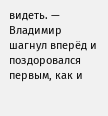видеть. — Владимир шагнул вперёд и поздоровался первым, как и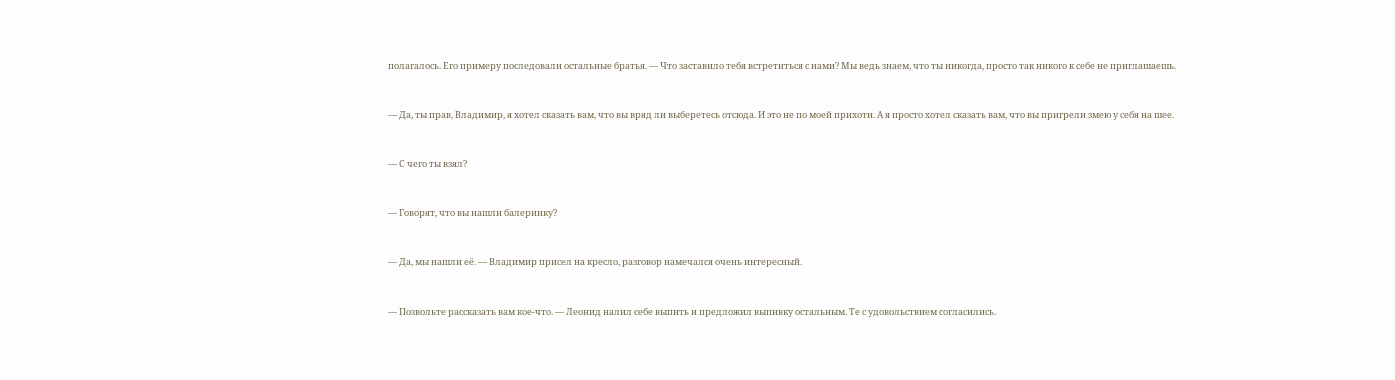полагалось. Его примеру последовали остальные братья. — Что заставило тебя встретиться с нами? Мы ведь знаем, что ты никогда, просто так никого к себе не приглашаешь.


— Да, ты прав, Владимир, я хотел сказать вам, что вы вряд ли выберетесь отсюда. И это не по моей прихоти. А я просто хотел сказать вам, что вы пригрели змею у себя на шее.


— С чего ты взял?


— Говорят, что вы нашли балеринку?


— Да, мы нашли её. — Владимир присел на кресло, разговор намечался очень интересный.


— Позвольте рассказать вам кое-что. — Леонид налил себе выпить и предложил выпивку остальным. Те с удовольствием согласились.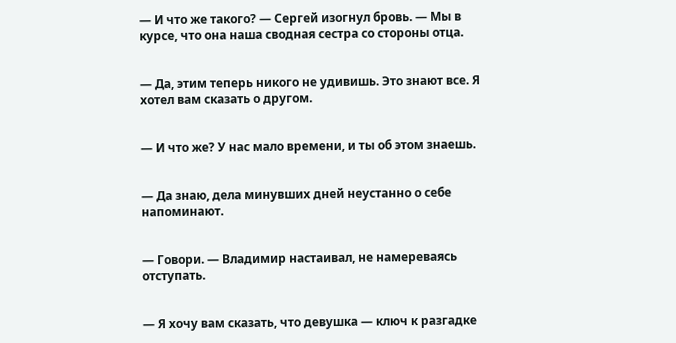— И что же такого? — Сергей изогнул бровь. — Мы в курсе, что она наша сводная сестра со стороны отца.


— Да, этим теперь никого не удивишь. Это знают все. Я хотел вам сказать о другом.


— И что же? У нас мало времени, и ты об этом знаешь.


— Да знаю, дела минувших дней неустанно о себе напоминают.


— Говори. — Владимир настаивал, не намереваясь отступать.


— Я хочу вам сказать, что девушка — ключ к разгадке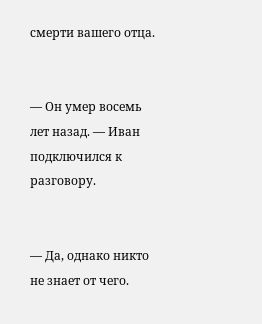смерти вашего отца.


— Он умер восемь лет назад. — Иван подключился к разговору.


— Да, однако никто не знает от чего.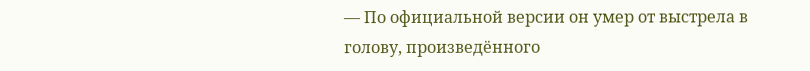— По официальной версии он умер от выстрела в голову, произведённого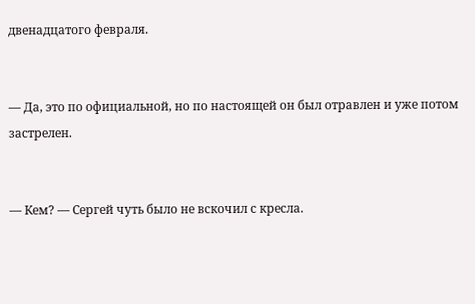двенадцатого февраля.


— Да, это по официальной, но по настоящей он был отравлен и уже потом застрелен.


— Кем? — Сергей чуть было не вскочил с кресла.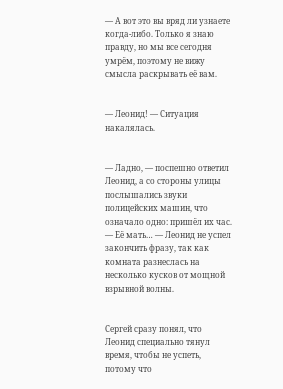— А вот это вы вряд ли узнаете когда-либо. Только я знаю правду, но мы все сегодня умрём, поэтому не вижу смысла раскрывать её вам.


— Леонид! — Ситуация накалялась.


— Ладно, — поспешно ответил Леонид, а со стороны улицы послышались звуки полицейских машин, что означало одно: пришёл их час. — Её мать… — Леонид не успел закончить фразу, так как комната разнеслась на несколько кусков от мощной взрывной волны.


Сергей сразу понял, что Леонид специально тянул время, чтобы не успеть, потому что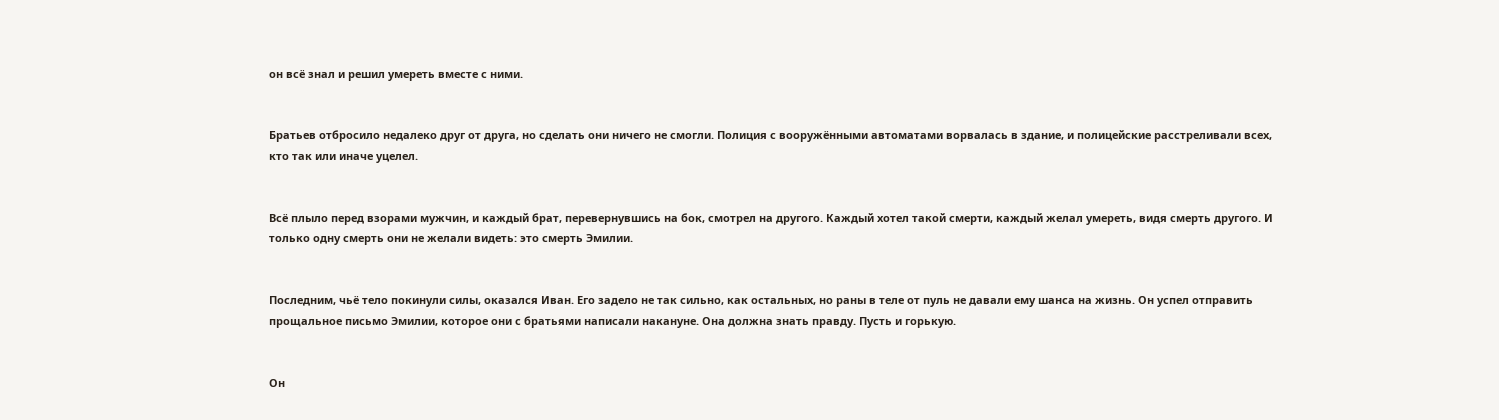он всё знал и решил умереть вместе с ними.


Братьев отбросило недалеко друг от друга, но сделать они ничего не смогли. Полиция с вооружёнными автоматами ворвалась в здание, и полицейские расстреливали всех, кто так или иначе уцелел.


Всё плыло перед взорами мужчин, и каждый брат, перевернувшись на бок, смотрел на другого. Каждый хотел такой смерти, каждый желал умереть, видя смерть другого. И только одну смерть они не желали видеть: это смерть Эмилии.


Последним, чьё тело покинули силы, оказался Иван. Его задело не так сильно, как остальных, но раны в теле от пуль не давали ему шанса на жизнь. Он успел отправить прощальное письмо Эмилии, которое они с братьями написали накануне. Она должна знать правду. Пусть и горькую.


Он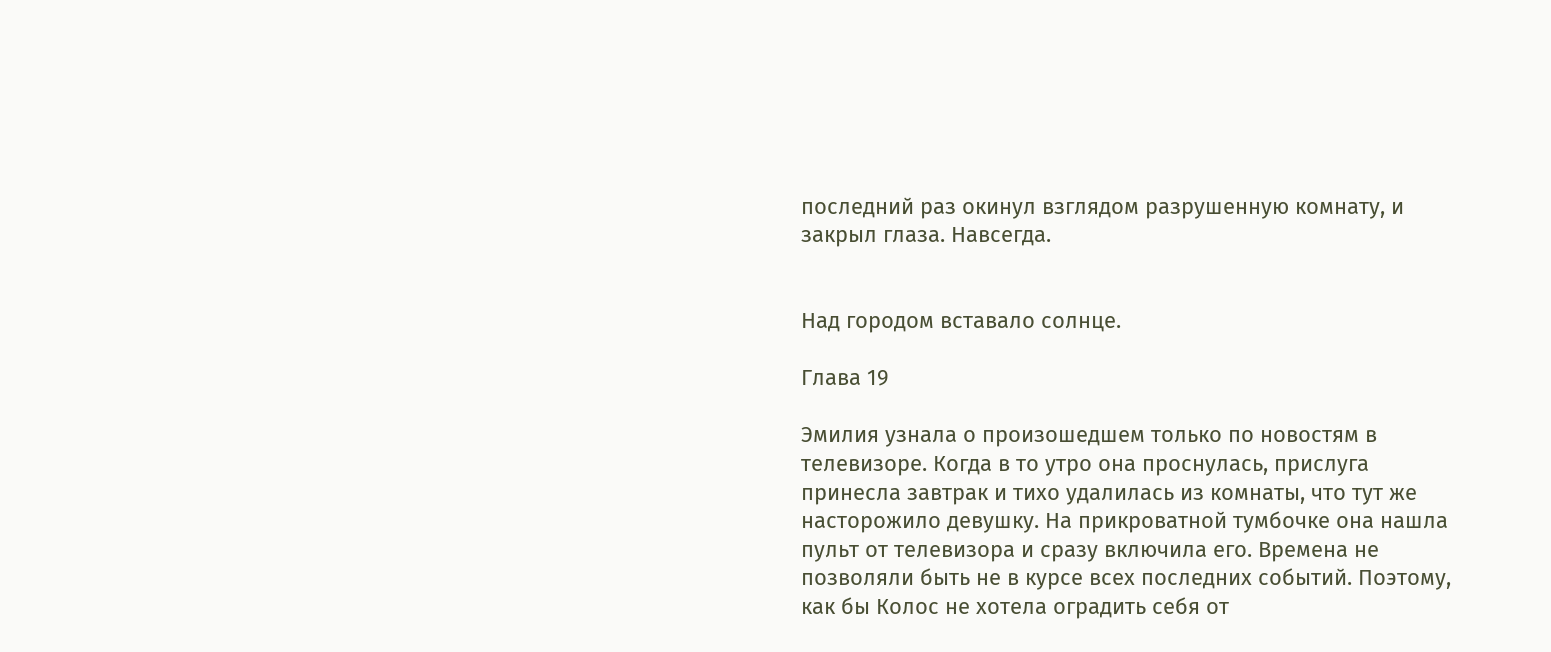последний раз окинул взглядом разрушенную комнату, и закрыл глаза. Навсегда.


Над городом вставало солнце.

Глава 19

Эмилия узнала о произошедшем только по новостям в телевизоре. Когда в то утро она проснулась, прислуга принесла завтрак и тихо удалилась из комнаты, что тут же насторожило девушку. На прикроватной тумбочке она нашла пульт от телевизора и сразу включила его. Времена не позволяли быть не в курсе всех последних событий. Поэтому, как бы Колос не хотела оградить себя от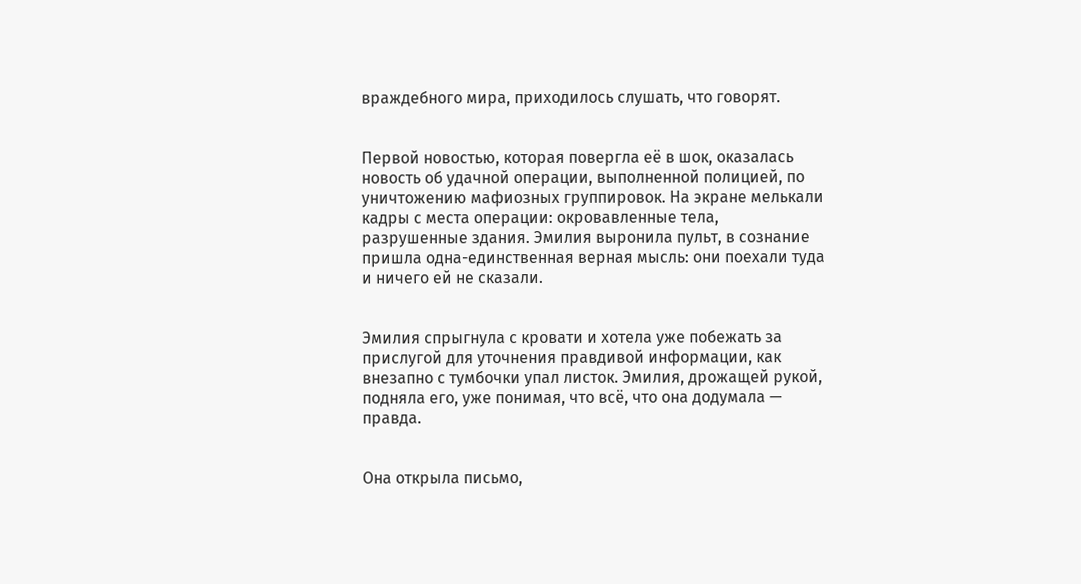враждебного мира, приходилось слушать, что говорят.


Первой новостью, которая повергла её в шок, оказалась новость об удачной операции, выполненной полицией, по уничтожению мафиозных группировок. На экране мелькали кадры с места операции: окровавленные тела, разрушенные здания. Эмилия выронила пульт, в сознание пришла одна-единственная верная мысль: они поехали туда и ничего ей не сказали.


Эмилия спрыгнула с кровати и хотела уже побежать за прислугой для уточнения правдивой информации, как внезапно с тумбочки упал листок. Эмилия, дрожащей рукой, подняла его, уже понимая, что всё, что она додумала — правда.


Она открыла письмо,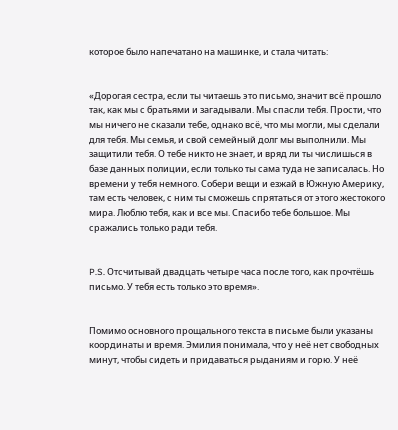которое было напечатано на машинке, и стала читать:


«Дорогая сестра, если ты читаешь это письмо, значит всё прошло так, как мы с братьями и загадывали. Мы спасли тебя. Прости, что мы ничего не сказали тебе, однако всё, что мы могли, мы сделали для тебя. Мы семья, и свой семейный долг мы выполнили. Мы защитили тебя. О тебе никто не знает, и вряд ли ты числишься в базе данных полиции, если только ты сама туда не записалась. Но времени у тебя немного. Собери вещи и езжай в Южную Америку, там есть человек, с ним ты сможешь спрятаться от этого жестокого мира. Люблю тебя, как и все мы. Спасибо тебе большое. Мы сражались только ради тебя.


P.S. Отсчитывай двадцать четыре часа после того, как прочтёшь письмо. У тебя есть только это время».


Помимо основного прощального текста в письме были указаны координаты и время. Эмилия понимала, что у неё нет свободных минут, чтобы сидеть и придаваться рыданиям и горю. У неё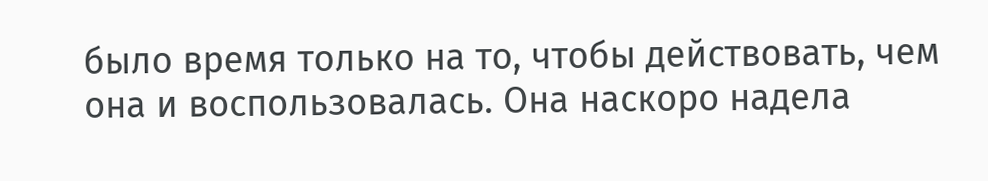было время только на то, чтобы действовать, чем она и воспользовалась. Она наскоро надела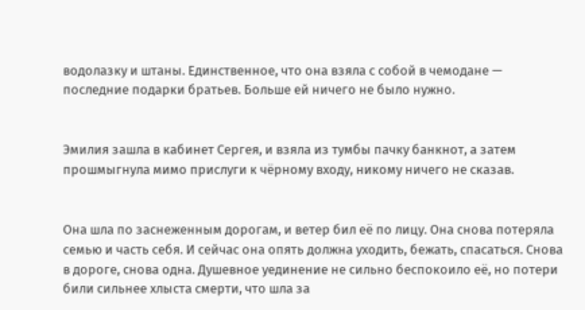водолазку и штаны. Единственное, что она взяла с собой в чемодане — последние подарки братьев. Больше ей ничего не было нужно.


Эмилия зашла в кабинет Сергея, и взяла из тумбы пачку банкнот, а затем прошмыгнула мимо прислуги к чёрному входу, никому ничего не сказав.


Она шла по заснеженным дорогам, и ветер бил её по лицу. Она снова потеряла семью и часть себя. И сейчас она опять должна уходить, бежать, спасаться. Снова в дороге, снова одна. Душевное уединение не сильно беспокоило её, но потери били сильнее хлыста смерти, что шла за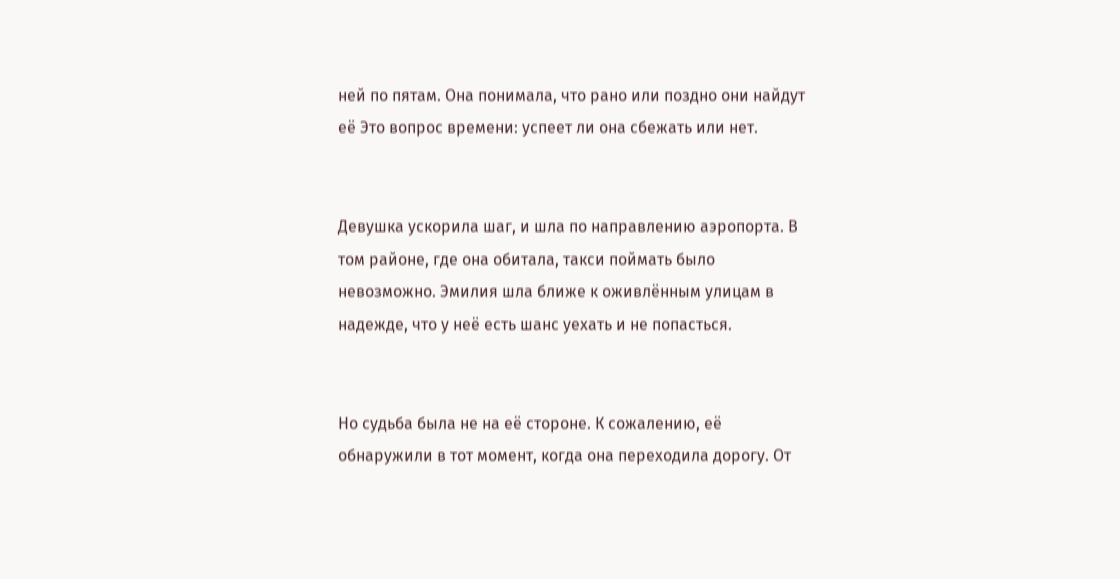ней по пятам. Она понимала, что рано или поздно они найдут её Это вопрос времени: успеет ли она сбежать или нет.


Девушка ускорила шаг, и шла по направлению аэропорта. В том районе, где она обитала, такси поймать было невозможно. Эмилия шла ближе к оживлённым улицам в надежде, что у неё есть шанс уехать и не попасться.


Но судьба была не на её стороне. К сожалению, её обнаружили в тот момент, когда она переходила дорогу. От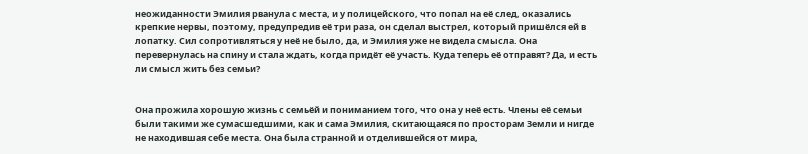неожиданности Эмилия рванула с места, и у полицейского, что попал на её след, оказались крепкие нервы, поэтому, предупредив её три раза, он сделал выстрел, который пришёлся ей в лопатку. Сил сопротивляться у неё не было, да, и Эмилия уже не видела смысла. Она перевернулась на спину и стала ждать, когда придёт её участь. Куда теперь её отправят? Да, и есть ли смысл жить без семьи?


Она прожила хорошую жизнь с семьёй и пониманием того, что она у неё есть. Члены её семьи были такими же сумасшедшими, как и сама Эмилия, скитающаяся по просторам Земли и нигде не находившая себе места. Она была странной и отделившейся от мира,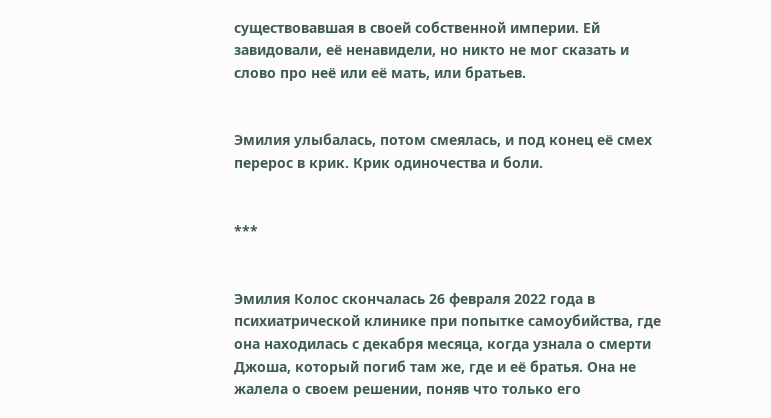существовавшая в своей собственной империи. Ей завидовали, её ненавидели, но никто не мог сказать и слово про неё или её мать, или братьев.


Эмилия улыбалась, потом смеялась, и под конец её смех перерос в крик. Крик одиночества и боли.


***


Эмилия Колос скончалась 26 февраля 2022 года в психиатрической клинике при попытке самоубийства, где она находилась с декабря месяца, когда узнала о смерти Джоша, который погиб там же, где и её братья. Она не жалела о своем решении, поняв что только его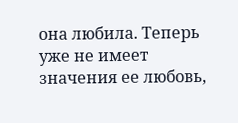она любила. Теперь уже не имеет значения ее любовь,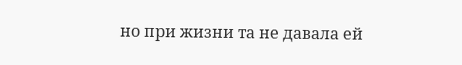но при жизни та не давала ей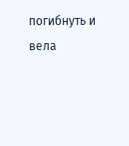погибнуть и вела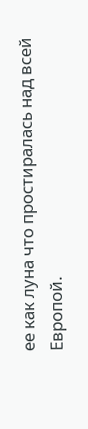ее как луна что простиралась над всей Европой.